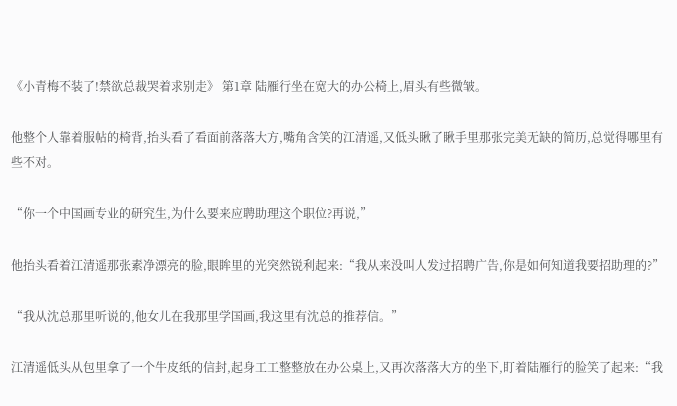《小青梅不装了!禁欲总裁哭着求别走》 第1章 陆雁行坐在宽大的办公椅上,眉头有些微皱。

他整个人靠着服帖的椅背,抬头看了看面前落落大方,嘴角含笑的江清遥,又低头瞅了瞅手里那张完美无缺的简历,总觉得哪里有些不对。

“你一个中国画专业的研究生,为什么要来应聘助理这个职位?再说,”

他抬头看着江清遥那张素净漂亮的脸,眼眸里的光突然锐利起来:“我从来没叫人发过招聘广告,你是如何知道我要招助理的?”

“我从沈总那里听说的,他女儿在我那里学国画,我这里有沈总的推荐信。”

江清遥低头从包里拿了一个牛皮纸的信封,起身工工整整放在办公桌上,又再次落落大方的坐下,盯着陆雁行的脸笑了起来:“我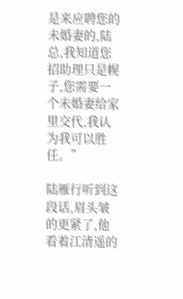是来应聘您的未婚妻的,陆总,我知道您招助理只是幌子,您需要一个未婚妻给家里交代,我认为我可以胜任。”

陆雁行听到这段话,眉头皱的更紧了,他看着江清遥的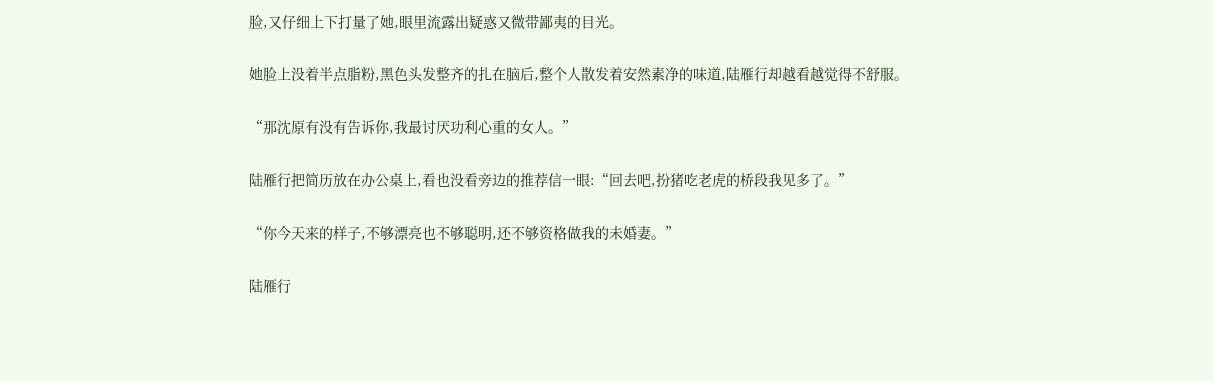脸,又仔细上下打量了她,眼里流露出疑惑又微带鄙夷的目光。

她脸上没着半点脂粉,黑色头发整齐的扎在脑后,整个人散发着安然素净的味道,陆雁行却越看越觉得不舒服。

“那沈原有没有告诉你,我最讨厌功利心重的女人。”

陆雁行把简历放在办公桌上,看也没看旁边的推荐信一眼:“回去吧,扮猪吃老虎的桥段我见多了。”

“你今天来的样子,不够漂亮也不够聪明,还不够资格做我的未婚妻。”

陆雁行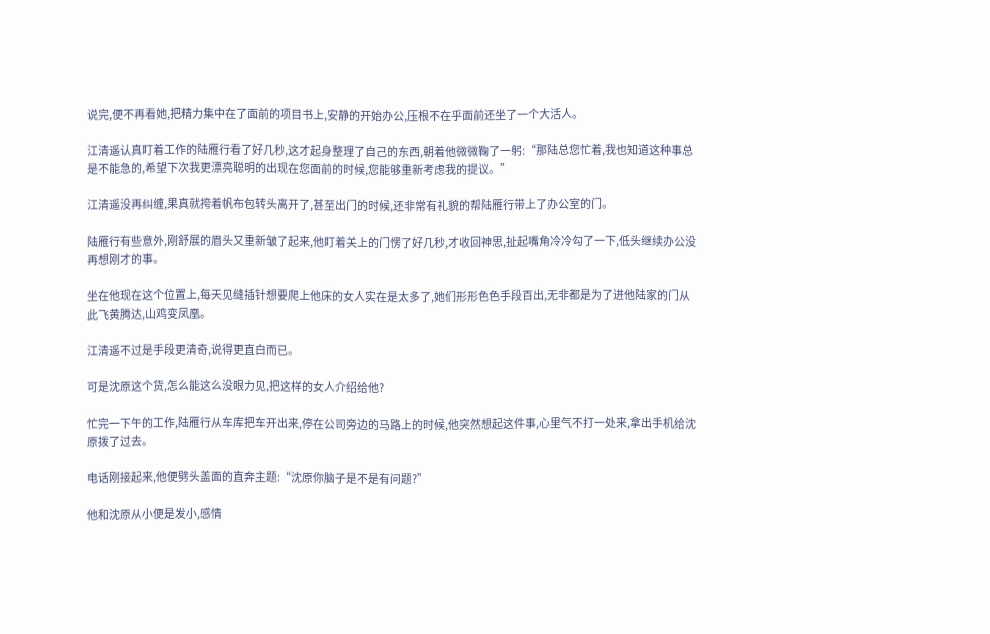说完,便不再看她,把精力集中在了面前的项目书上,安静的开始办公,压根不在乎面前还坐了一个大活人。

江清遥认真盯着工作的陆雁行看了好几秒,这才起身整理了自己的东西,朝着他微微鞠了一躬:“那陆总您忙着,我也知道这种事总是不能急的,希望下次我更漂亮聪明的出现在您面前的时候,您能够重新考虑我的提议。”

江清遥没再纠缠,果真就挎着帆布包转头离开了,甚至出门的时候,还非常有礼貌的帮陆雁行带上了办公室的门。

陆雁行有些意外,刚舒展的眉头又重新皱了起来,他盯着关上的门愣了好几秒,才收回神思,扯起嘴角冷冷勾了一下,低头继续办公没再想刚才的事。

坐在他现在这个位置上,每天见缝插针想要爬上他床的女人实在是太多了,她们形形色色手段百出,无非都是为了进他陆家的门从此飞黄腾达,山鸡变凤凰。

江清遥不过是手段更清奇,说得更直白而已。

可是沈原这个货,怎么能这么没眼力见,把这样的女人介绍给他?

忙完一下午的工作,陆雁行从车库把车开出来,停在公司旁边的马路上的时候,他突然想起这件事,心里气不打一处来,拿出手机给沈原拨了过去。

电话刚接起来,他便劈头盖面的直奔主题:“沈原你脑子是不是有问题?”

他和沈原从小便是发小,感情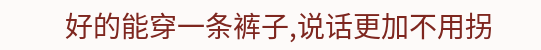好的能穿一条裤子,说话更加不用拐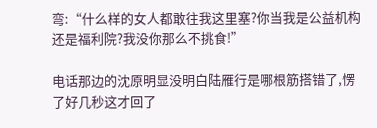弯:“什么样的女人都敢往我这里塞?你当我是公益机构还是福利院?我没你那么不挑食!”

电话那边的沈原明显没明白陆雁行是哪根筋搭错了,愣了好几秒这才回了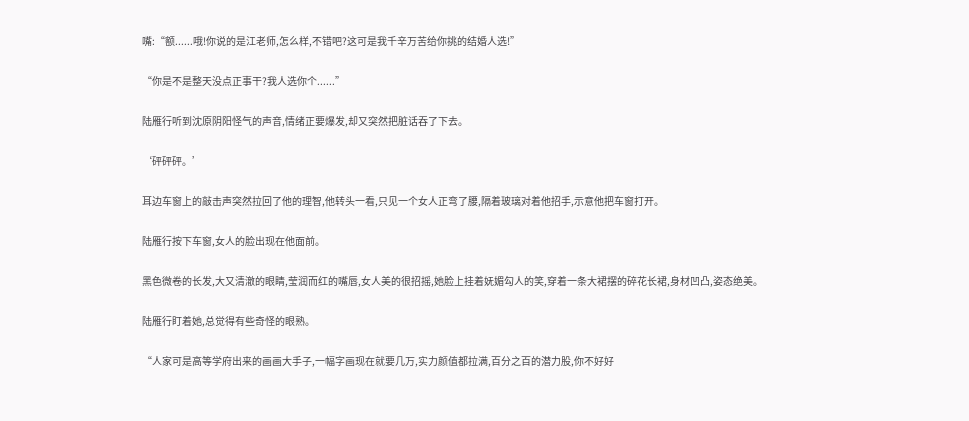嘴:“额......哦!你说的是江老师,怎么样,不错吧?这可是我千辛万苦给你挑的结婚人选!”

“你是不是整天没点正事干?我人选你个......”

陆雁行听到沈原阴阳怪气的声音,情绪正要爆发,却又突然把脏话吞了下去。

‘砰砰砰。’

耳边车窗上的敲击声突然拉回了他的理智,他转头一看,只见一个女人正弯了腰,隔着玻璃对着他招手,示意他把车窗打开。

陆雁行按下车窗,女人的脸出现在他面前。

黑色微卷的长发,大又清澈的眼睛,莹润而红的嘴唇,女人美的很招摇,她脸上挂着妩媚勾人的笑,穿着一条大裙摆的碎花长裙,身材凹凸,姿态绝美。

陆雁行盯着她,总觉得有些奇怪的眼熟。

“人家可是高等学府出来的画画大手子,一幅字画现在就要几万,实力颜值都拉满,百分之百的潜力股,你不好好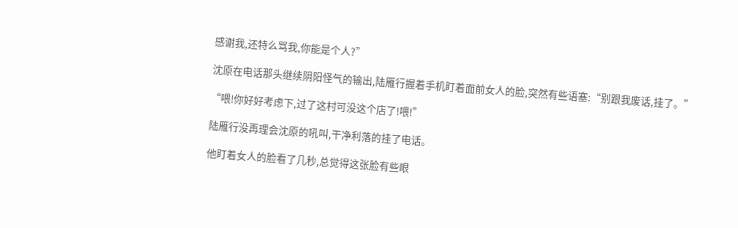感谢我,还特么骂我,你能是个人?”

沈原在电话那头继续阴阳怪气的输出,陆雁行握着手机盯着面前女人的脸,突然有些语塞:“别跟我废话,挂了。”

“喂!你好好考虑下,过了这村可没这个店了!喂!”

陆雁行没再理会沈原的吼叫,干净利落的挂了电话。

他盯着女人的脸看了几秒,总觉得这张脸有些眼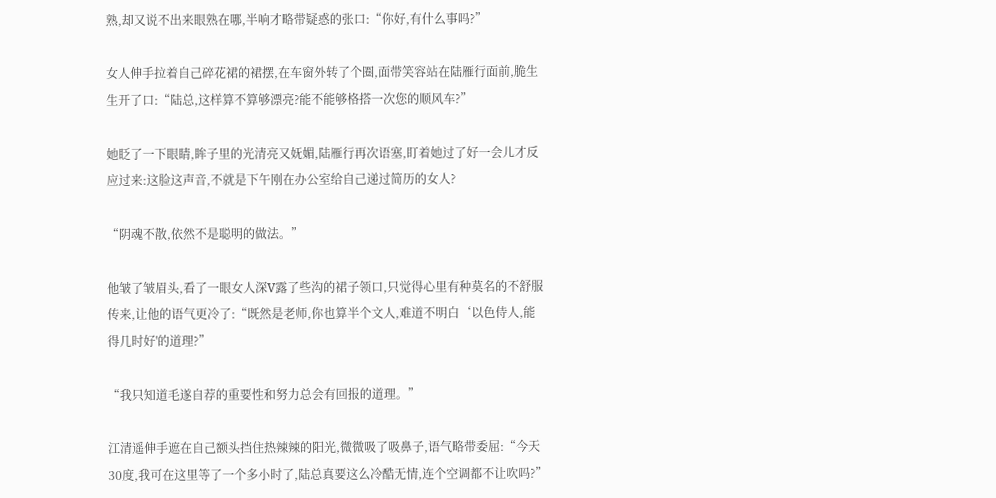熟,却又说不出来眼熟在哪,半响才略带疑惑的张口:“你好,有什么事吗?”

女人伸手拉着自己碎花裙的裙摆,在车窗外转了个圈,面带笑容站在陆雁行面前,脆生生开了口:“陆总,这样算不算够漂亮?能不能够格搭一次您的顺风车?”

她眨了一下眼睛,眸子里的光清亮又妩媚,陆雁行再次语塞,盯着她过了好一会儿才反应过来:这脸这声音,不就是下午刚在办公室给自己递过简历的女人?

“阴魂不散,依然不是聪明的做法。”

他皱了皱眉头,看了一眼女人深V露了些沟的裙子领口,只觉得心里有种莫名的不舒服传来,让他的语气更冷了:“既然是老师,你也算半个文人,难道不明白‘以色侍人,能得几时好'的道理?”

“我只知道毛遂自荐的重要性和努力总会有回报的道理。”

江清遥伸手遮在自己额头挡住热辣辣的阳光,微微吸了吸鼻子,语气略带委屈:“今天30度,我可在这里等了一个多小时了,陆总真要这么冷酷无情,连个空调都不让吹吗?”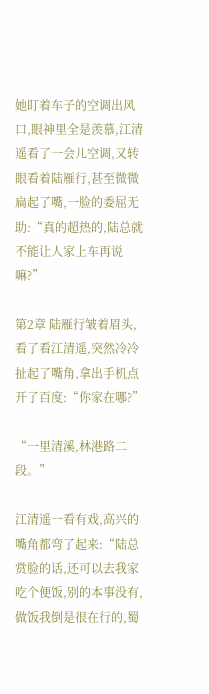她盯着车子的空调出风口,眼神里全是羡慕,江清遥看了一会儿空调,又转眼看着陆雁行,甚至微微扁起了嘴,一脸的委屈无助:“真的超热的,陆总就不能让人家上车再说嘛?”

第2章 陆雁行皱着眉头,看了看江清遥,突然冷冷扯起了嘴角,拿出手机点开了百度:“你家在哪?”

“一里清溪,林港路二段。”

江清遥一看有戏,高兴的嘴角都弯了起来:“陆总赏脸的话,还可以去我家吃个便饭,别的本事没有,做饭我倒是很在行的,蜀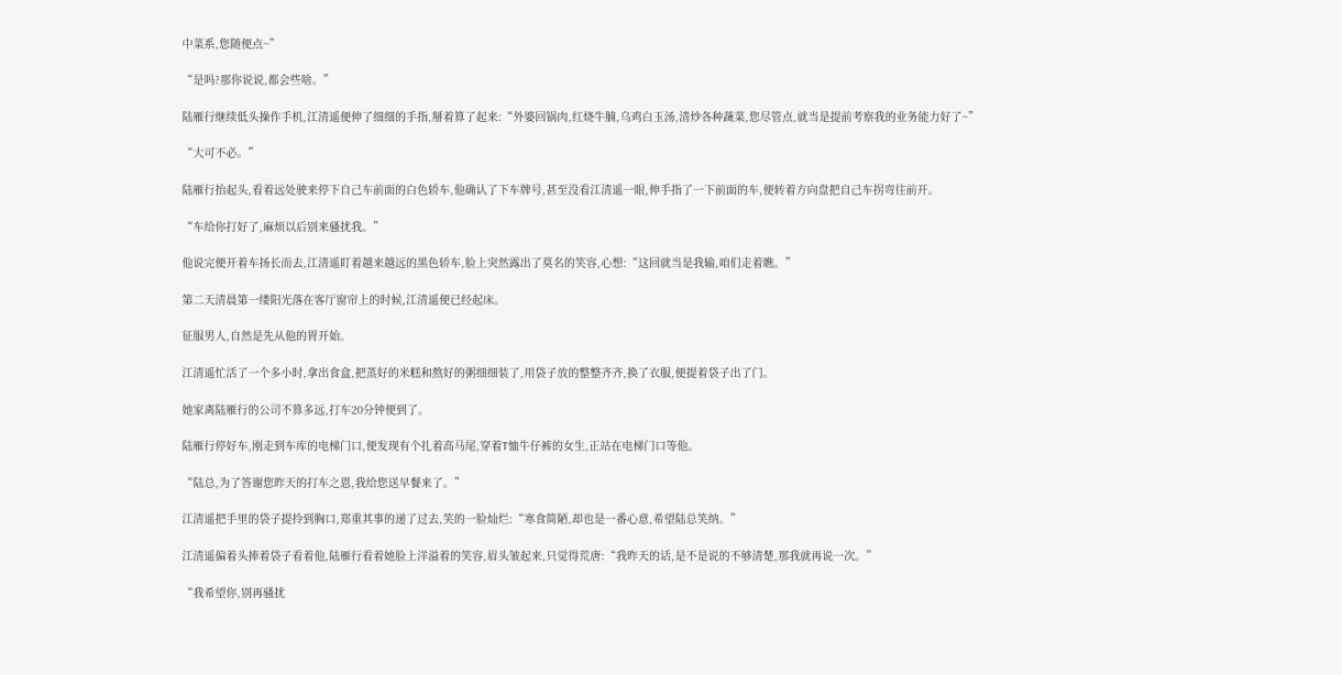中菜系,您随便点~”

“是吗?那你说说,都会些啥。”

陆雁行继续低头操作手机,江清遥便伸了细细的手指,掰着算了起来:“外婆回锅肉,红烧牛腩,乌鸡白玉汤,清炒各种蔬菜,您尽管点,就当是提前考察我的业务能力好了~”

“大可不必。”

陆雁行抬起头,看着远处驶来停下自己车前面的白色轿车,他确认了下车牌号,甚至没看江清遥一眼,伸手指了一下前面的车,便转着方向盘把自己车拐弯往前开。

“车给你打好了,麻烦以后别来骚扰我。”

他说完便开着车扬长而去,江清遥盯着越来越远的黑色轿车,脸上突然露出了莫名的笑容,心想:“这回就当是我输,咱们走着瞧。”

第二天清晨第一缕阳光落在客厅窗帘上的时候,江清遥便已经起床。

征服男人,自然是先从他的胃开始。

江清遥忙活了一个多小时,拿出食盒,把蒸好的米糕和熬好的粥细细装了,用袋子放的整整齐齐,换了衣服,便提着袋子出了门。

她家离陆雁行的公司不算多远,打车20分钟便到了。

陆雁行停好车,刚走到车库的电梯门口,便发现有个扎着高马尾,穿着T恤牛仔裤的女生,正站在电梯门口等他。

“陆总,为了答谢您昨天的打车之恩,我给您送早餐来了。”

江清遥把手里的袋子提拎到胸口,郑重其事的递了过去,笑的一脸灿烂:“寒食简陋,却也是一番心意,希望陆总笑纳。”

江清遥偏着头捧着袋子看着他,陆雁行看着她脸上洋溢着的笑容,眉头皱起来,只觉得荒唐:“我昨天的话,是不是说的不够清楚,那我就再说一次。”

“我希望你,别再骚扰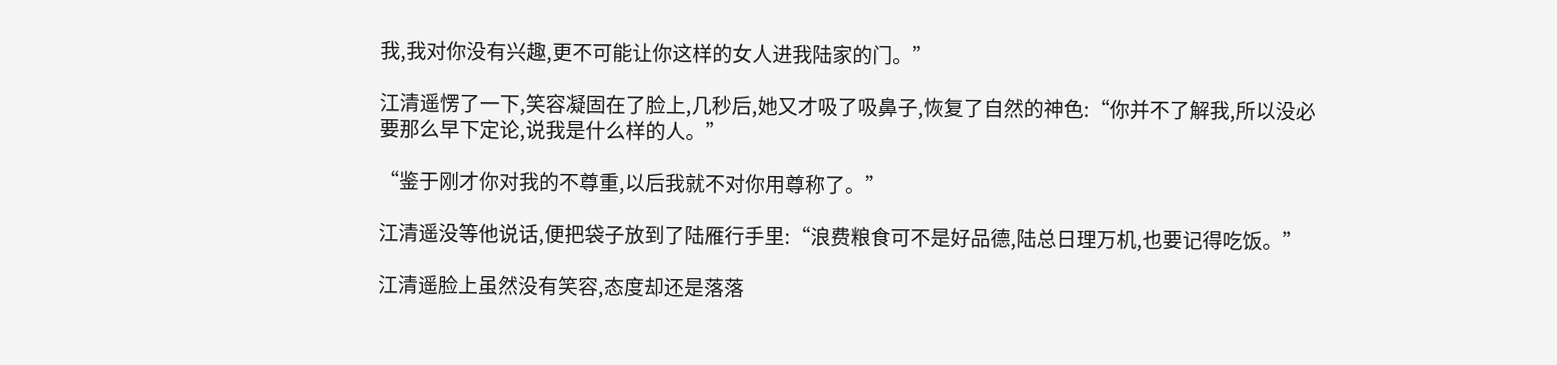我,我对你没有兴趣,更不可能让你这样的女人进我陆家的门。”

江清遥愣了一下,笑容凝固在了脸上,几秒后,她又才吸了吸鼻子,恢复了自然的神色:“你并不了解我,所以没必要那么早下定论,说我是什么样的人。”

“鉴于刚才你对我的不尊重,以后我就不对你用尊称了。”

江清遥没等他说话,便把袋子放到了陆雁行手里:“浪费粮食可不是好品德,陆总日理万机,也要记得吃饭。”

江清遥脸上虽然没有笑容,态度却还是落落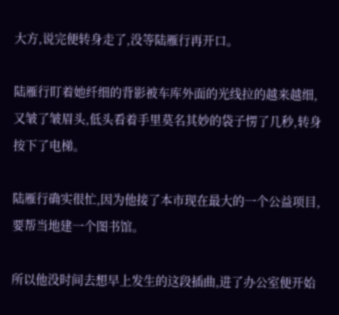大方,说完便转身走了,没等陆雁行再开口。

陆雁行盯着她纤细的背影被车库外面的光线拉的越来越细,又皱了皱眉头,低头看着手里莫名其妙的袋子愣了几秒,转身按下了电梯。

陆雁行确实很忙,因为他接了本市现在最大的一个公益项目,要帮当地建一个图书馆。

所以他没时间去想早上发生的这段插曲,进了办公室便开始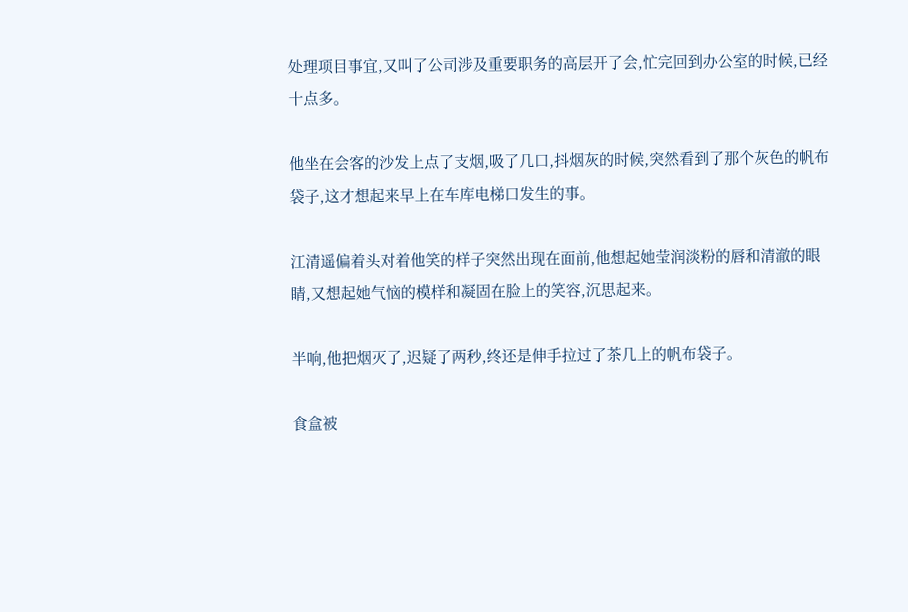处理项目事宜,又叫了公司涉及重要职务的高层开了会,忙完回到办公室的时候,已经十点多。

他坐在会客的沙发上点了支烟,吸了几口,抖烟灰的时候,突然看到了那个灰色的帆布袋子,这才想起来早上在车库电梯口发生的事。

江清遥偏着头对着他笑的样子突然出现在面前,他想起她莹润淡粉的唇和清澈的眼睛,又想起她气恼的模样和凝固在脸上的笑容,沉思起来。

半响,他把烟灭了,迟疑了两秒,终还是伸手拉过了茶几上的帆布袋子。

食盒被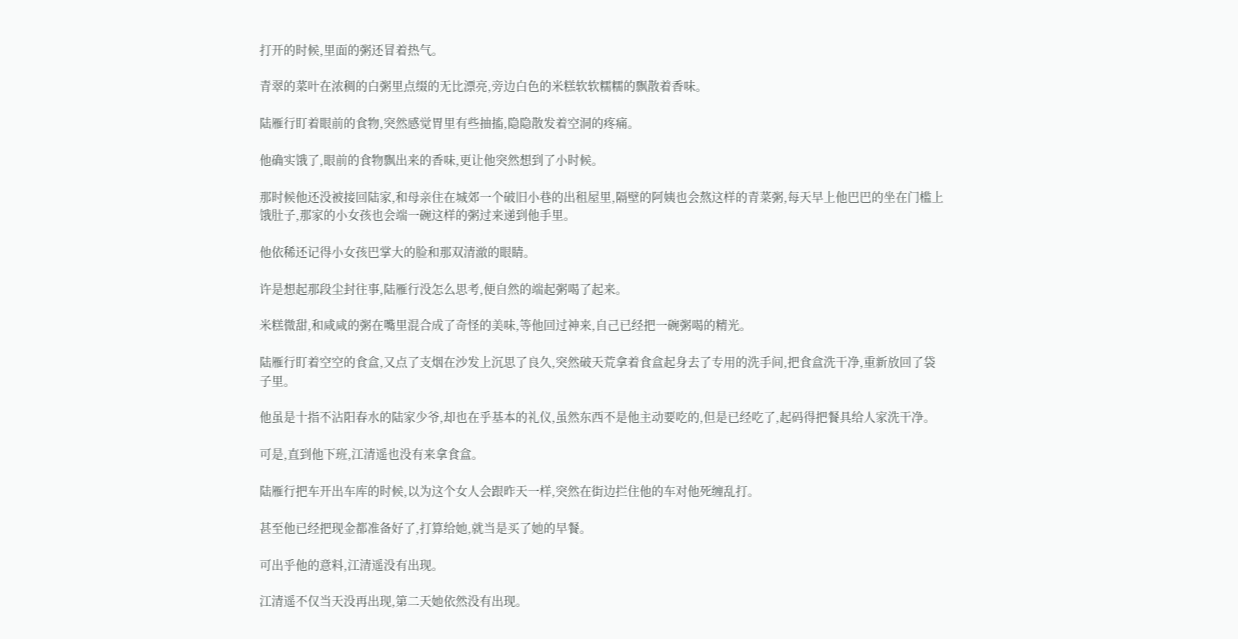打开的时候,里面的粥还冒着热气。

青翠的菜叶在浓稠的白粥里点缀的无比漂亮,旁边白色的米糕软软糯糯的飘散着香味。

陆雁行盯着眼前的食物,突然感觉胃里有些抽搐,隐隐散发着空洞的疼痛。

他确实饿了,眼前的食物飘出来的香味,更让他突然想到了小时候。

那时候他还没被接回陆家,和母亲住在城郊一个破旧小巷的出租屋里,隔壁的阿姨也会熬这样的青菜粥,每天早上他巴巴的坐在门槛上饿肚子,那家的小女孩也会端一碗这样的粥过来递到他手里。

他依稀还记得小女孩巴掌大的脸和那双清澈的眼睛。

许是想起那段尘封往事,陆雁行没怎么思考,便自然的端起粥喝了起来。

米糕微甜,和咸咸的粥在嘴里混合成了奇怪的美味,等他回过神来,自己已经把一碗粥喝的精光。

陆雁行盯着空空的食盒,又点了支烟在沙发上沉思了良久,突然破天荒拿着食盒起身去了专用的洗手间,把食盒洗干净,重新放回了袋子里。

他虽是十指不沾阳春水的陆家少爷,却也在乎基本的礼仪,虽然东西不是他主动要吃的,但是已经吃了,起码得把餐具给人家洗干净。

可是,直到他下班,江清遥也没有来拿食盒。

陆雁行把车开出车库的时候,以为这个女人会跟昨天一样,突然在街边拦住他的车对他死缠乱打。

甚至他已经把现金都准备好了,打算给她,就当是买了她的早餐。

可出乎他的意料,江清遥没有出现。

江清遥不仅当天没再出现,第二天她依然没有出现。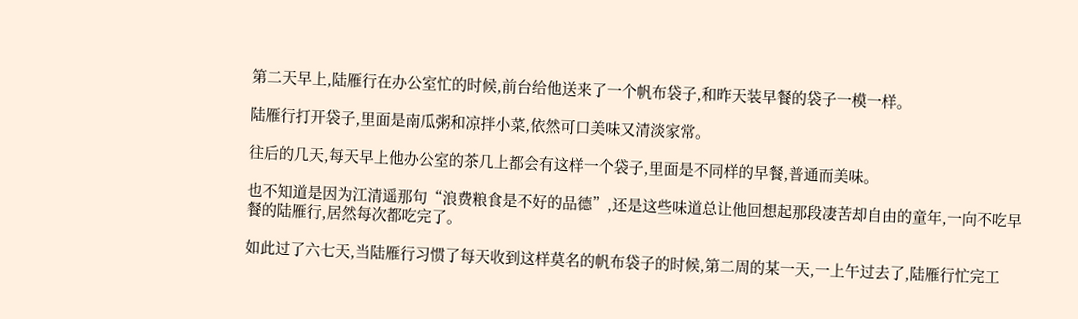第二天早上,陆雁行在办公室忙的时候,前台给他送来了一个帆布袋子,和昨天装早餐的袋子一模一样。

陆雁行打开袋子,里面是南瓜粥和凉拌小菜,依然可口美味又清淡家常。

往后的几天,每天早上他办公室的茶几上都会有这样一个袋子,里面是不同样的早餐,普通而美味。

也不知道是因为江清遥那句“浪费粮食是不好的品德”,还是这些味道总让他回想起那段凄苦却自由的童年,一向不吃早餐的陆雁行,居然每次都吃完了。

如此过了六七天,当陆雁行习惯了每天收到这样莫名的帆布袋子的时候,第二周的某一天,一上午过去了,陆雁行忙完工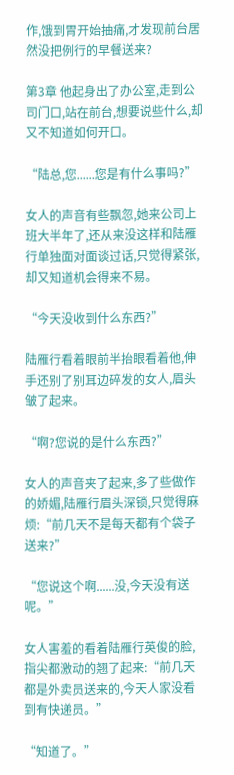作,饿到胃开始抽痛,才发现前台居然没把例行的早餐送来?

第3章 他起身出了办公室,走到公司门口,站在前台,想要说些什么,却又不知道如何开口。

“陆总,您......您是有什么事吗?”

女人的声音有些飘忽,她来公司上班大半年了,还从来没这样和陆雁行单独面对面谈过话,只觉得紧张,却又知道机会得来不易。

“今天没收到什么东西?”

陆雁行看着眼前半抬眼看着他,伸手还别了别耳边碎发的女人,眉头皱了起来。

“啊?您说的是什么东西?”

女人的声音夹了起来,多了些做作的娇媚,陆雁行眉头深锁,只觉得麻烦:“前几天不是每天都有个袋子送来?”

“您说这个啊......没,今天没有送呢。”

女人害羞的看着陆雁行英俊的脸,指尖都激动的翘了起来:“前几天都是外卖员送来的,今天人家没看到有快递员。”

“知道了。”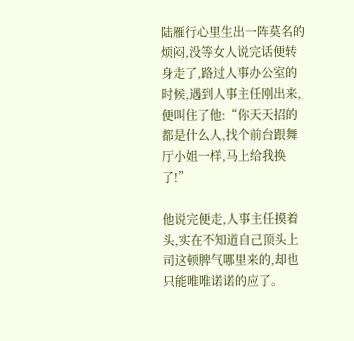陆雁行心里生出一阵莫名的烦闷,没等女人说完话便转身走了,路过人事办公室的时候,遇到人事主任刚出来,便叫住了他:“你天天招的都是什么人,找个前台跟舞厅小姐一样,马上给我换了!”

他说完便走,人事主任摸着头,实在不知道自己顶头上司这顿脾气哪里来的,却也只能唯唯诺诺的应了。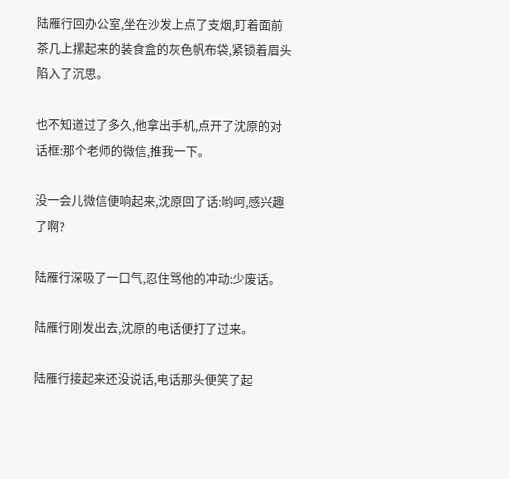陆雁行回办公室,坐在沙发上点了支烟,盯着面前茶几上摞起来的装食盒的灰色帆布袋,紧锁着眉头陷入了沉思。

也不知道过了多久,他拿出手机,点开了沈原的对话框:那个老师的微信,推我一下。

没一会儿微信便响起来,沈原回了话:哟呵,感兴趣了啊?

陆雁行深吸了一口气,忍住骂他的冲动:少废话。

陆雁行刚发出去,沈原的电话便打了过来。

陆雁行接起来还没说话,电话那头便笑了起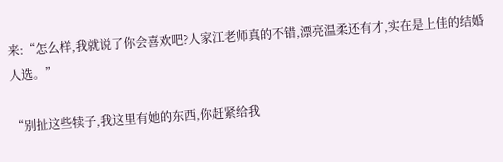来:“怎么样,我就说了你会喜欢吧?人家江老师真的不错,漂亮温柔还有才,实在是上佳的结婚人选。”

“别扯这些犊子,我这里有她的东西,你赶紧给我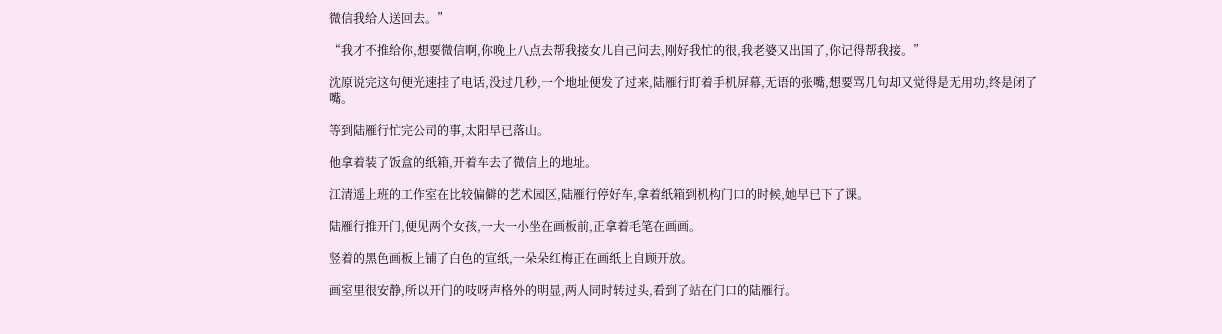微信我给人送回去。”

“我才不推给你,想要微信啊,你晚上八点去帮我接女儿自己问去,刚好我忙的很,我老婆又出国了,你记得帮我接。”

沈原说完这句便光速挂了电话,没过几秒,一个地址便发了过来,陆雁行盯着手机屏幕,无语的张嘴,想要骂几句却又觉得是无用功,终是闭了嘴。

等到陆雁行忙完公司的事,太阳早已落山。

他拿着装了饭盒的纸箱,开着车去了微信上的地址。

江清遥上班的工作室在比较偏僻的艺术园区,陆雁行停好车,拿着纸箱到机构门口的时候,她早已下了课。

陆雁行推开门,便见两个女孩,一大一小坐在画板前,正拿着毛笔在画画。

竖着的黑色画板上铺了白色的宣纸,一朵朵红梅正在画纸上自顾开放。

画室里很安静,所以开门的吱呀声格外的明显,两人同时转过头,看到了站在门口的陆雁行。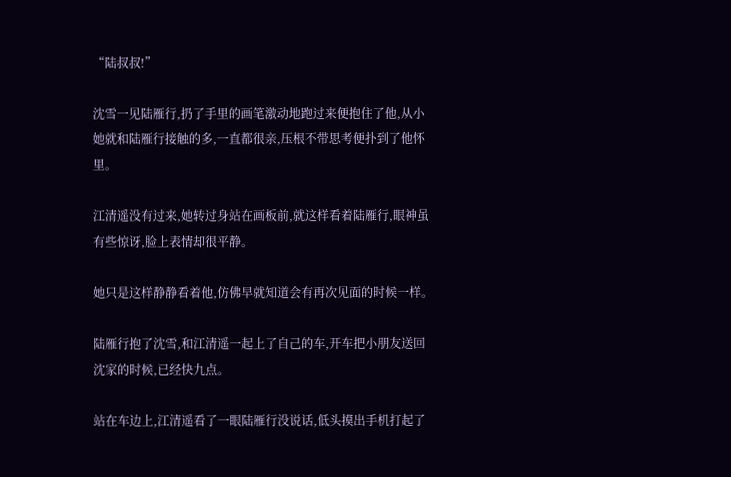“陆叔叔!”

沈雪一见陆雁行,扔了手里的画笔激动地跑过来便抱住了他,从小她就和陆雁行接触的多,一直都很亲,压根不带思考便扑到了他怀里。

江清遥没有过来,她转过身站在画板前,就这样看着陆雁行,眼神虽有些惊讶,脸上表情却很平静。

她只是这样静静看着他,仿佛早就知道会有再次见面的时候一样。

陆雁行抱了沈雪,和江清遥一起上了自己的车,开车把小朋友送回沈家的时候,已经快九点。

站在车边上,江清遥看了一眼陆雁行没说话,低头摸出手机打起了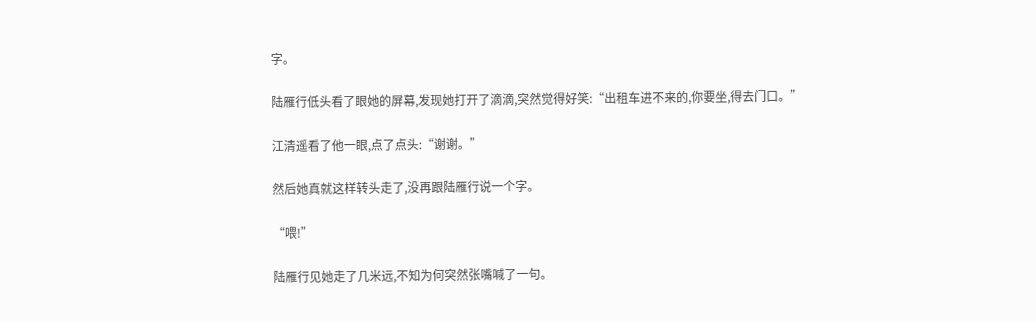字。

陆雁行低头看了眼她的屏幕,发现她打开了滴滴,突然觉得好笑:“出租车进不来的,你要坐,得去门口。”

江清遥看了他一眼,点了点头:“谢谢。”

然后她真就这样转头走了,没再跟陆雁行说一个字。

“喂!”

陆雁行见她走了几米远,不知为何突然张嘴喊了一句。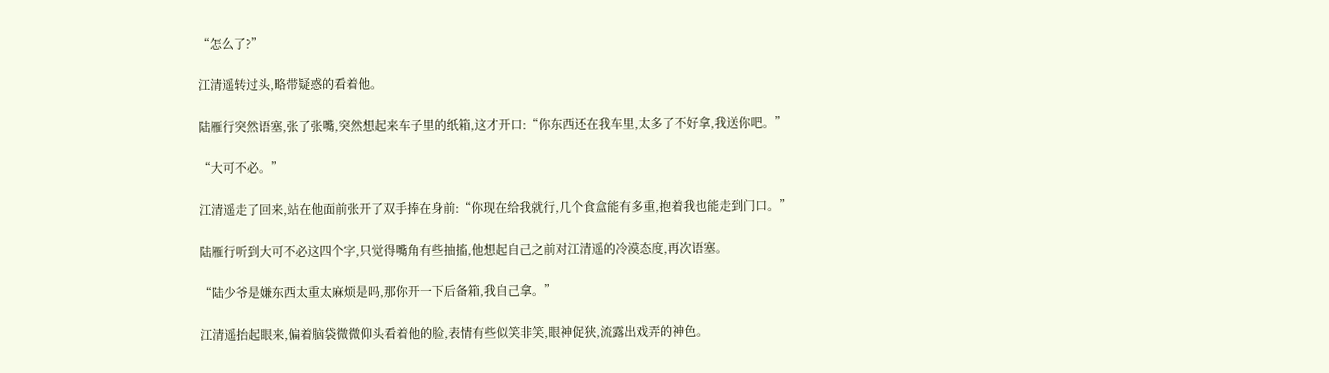“怎么了?”

江清遥转过头,略带疑惑的看着他。

陆雁行突然语塞,张了张嘴,突然想起来车子里的纸箱,这才开口:“你东西还在我车里,太多了不好拿,我送你吧。”

“大可不必。”

江清遥走了回来,站在他面前张开了双手捧在身前:“你现在给我就行,几个食盒能有多重,抱着我也能走到门口。”

陆雁行听到大可不必这四个字,只觉得嘴角有些抽搐,他想起自己之前对江清遥的冷漠态度,再次语塞。

“陆少爷是嫌东西太重太麻烦是吗,那你开一下后备箱,我自己拿。”

江清遥抬起眼来,偏着脑袋微微仰头看着他的脸,表情有些似笑非笑,眼神促狭,流露出戏弄的神色。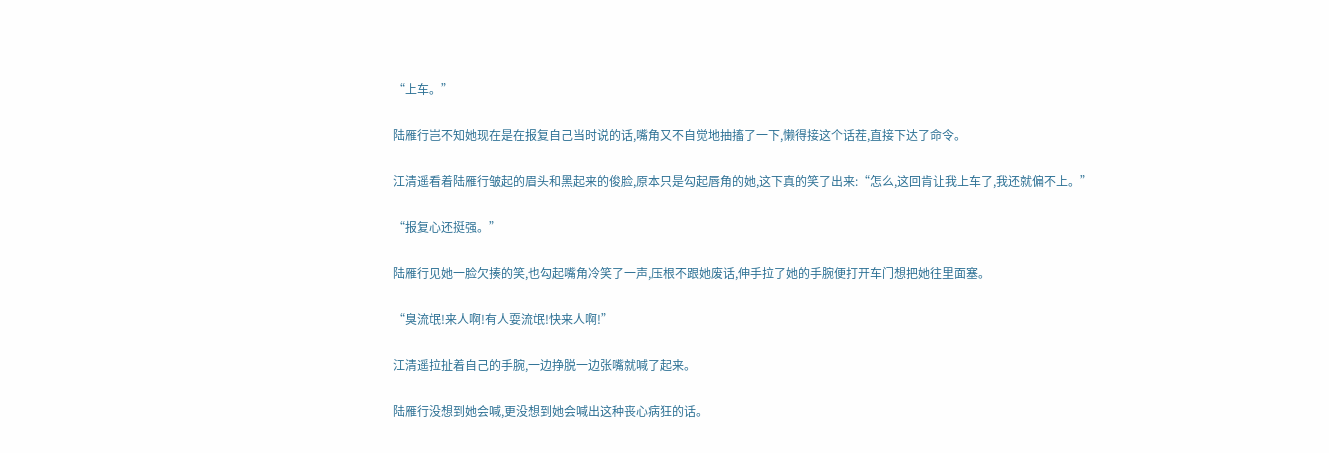“上车。”

陆雁行岂不知她现在是在报复自己当时说的话,嘴角又不自觉地抽搐了一下,懒得接这个话茬,直接下达了命令。

江清遥看着陆雁行皱起的眉头和黑起来的俊脸,原本只是勾起唇角的她,这下真的笑了出来:“怎么,这回肯让我上车了,我还就偏不上。”

“报复心还挺强。”

陆雁行见她一脸欠揍的笑,也勾起嘴角冷笑了一声,压根不跟她废话,伸手拉了她的手腕便打开车门想把她往里面塞。

“臭流氓!来人啊!有人耍流氓!快来人啊!”

江清遥拉扯着自己的手腕,一边挣脱一边张嘴就喊了起来。

陆雁行没想到她会喊,更没想到她会喊出这种丧心病狂的话。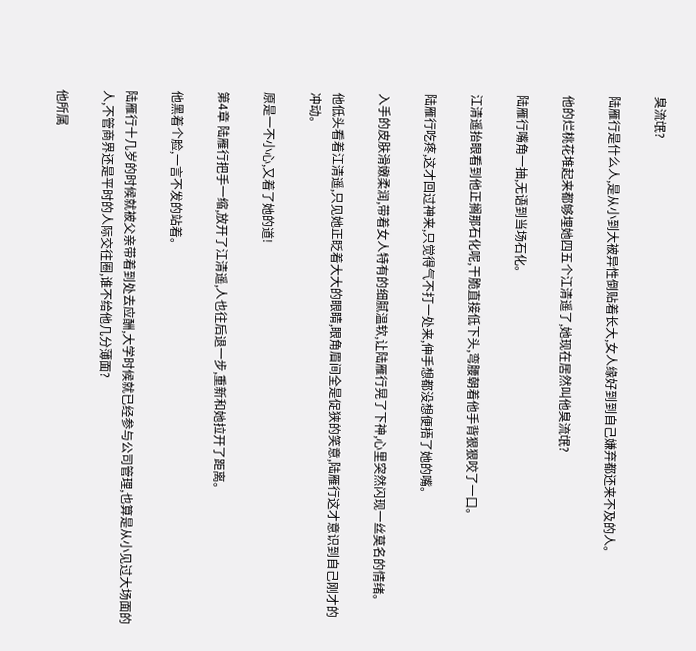臭流氓?

陆雁行是什么人,是从小到大被异性倒贴着长大,女人缘好到到自己嫌弃都还来不及的人。

他的烂桃花堆起来都够埋她四五个江清遥了,她现在居然叫他臭流氓?

陆雁行嘴角一抽,无语到当场石化。

江清遥抬眼看到他正搁那石化呢,干脆直接低下头,弯腰朝着他手背狠狠咬了一口。

陆雁行吃疼,这才回过神来,只觉得气不打一处来,伸手想都没想便捂了她的嘴。

入手的皮肤滑嫩柔润,带着女人特有的细腻温软,让陆雁行晃了下神,心里突然闪现一丝莫名的情绪。

他低头看着江清遥,只见她正眨着大大的眼睛,眼角眉间全是促狭的笑意,陆雁行这才意识到自己刚才的冲动。

原是一不小心,又着了她的道!

第4章 陆雁行把手一缩,放开了江清遥,人也往后退一步,重新和她拉开了距离。

他黑着个脸,一言不发的站着。

陆雁行十几岁的时候就被父亲带着到处去应酬,大学时候就已经参与公司管理,也算是从小见过大场面的人,不管商界还是平时的人际交往圈,谁不给他几分薄面?

他所属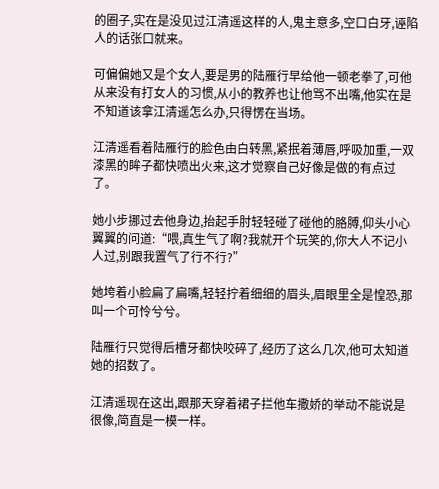的圈子,实在是没见过江清遥这样的人,鬼主意多,空口白牙,诬陷人的话张口就来。

可偏偏她又是个女人,要是男的陆雁行早给他一顿老拳了,可他从来没有打女人的习惯,从小的教养也让他骂不出嘴,他实在是不知道该拿江清遥怎么办,只得愣在当场。

江清遥看着陆雁行的脸色由白转黑,紧抿着薄唇,呼吸加重,一双漆黑的眸子都快喷出火来,这才觉察自己好像是做的有点过了。

她小步挪过去他身边,抬起手肘轻轻碰了碰他的胳膊,仰头小心翼翼的问道:“喂,真生气了啊?我就开个玩笑的,你大人不记小人过,别跟我置气了行不行?”

她垮着小脸扁了扁嘴,轻轻拧着细细的眉头,眉眼里全是惶恐,那叫一个可怜兮兮。

陆雁行只觉得后槽牙都快咬碎了,经历了这么几次,他可太知道她的招数了。

江清遥现在这出,跟那天穿着裙子拦他车撒娇的举动不能说是很像,简直是一模一样。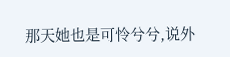那天她也是可怜兮兮,说外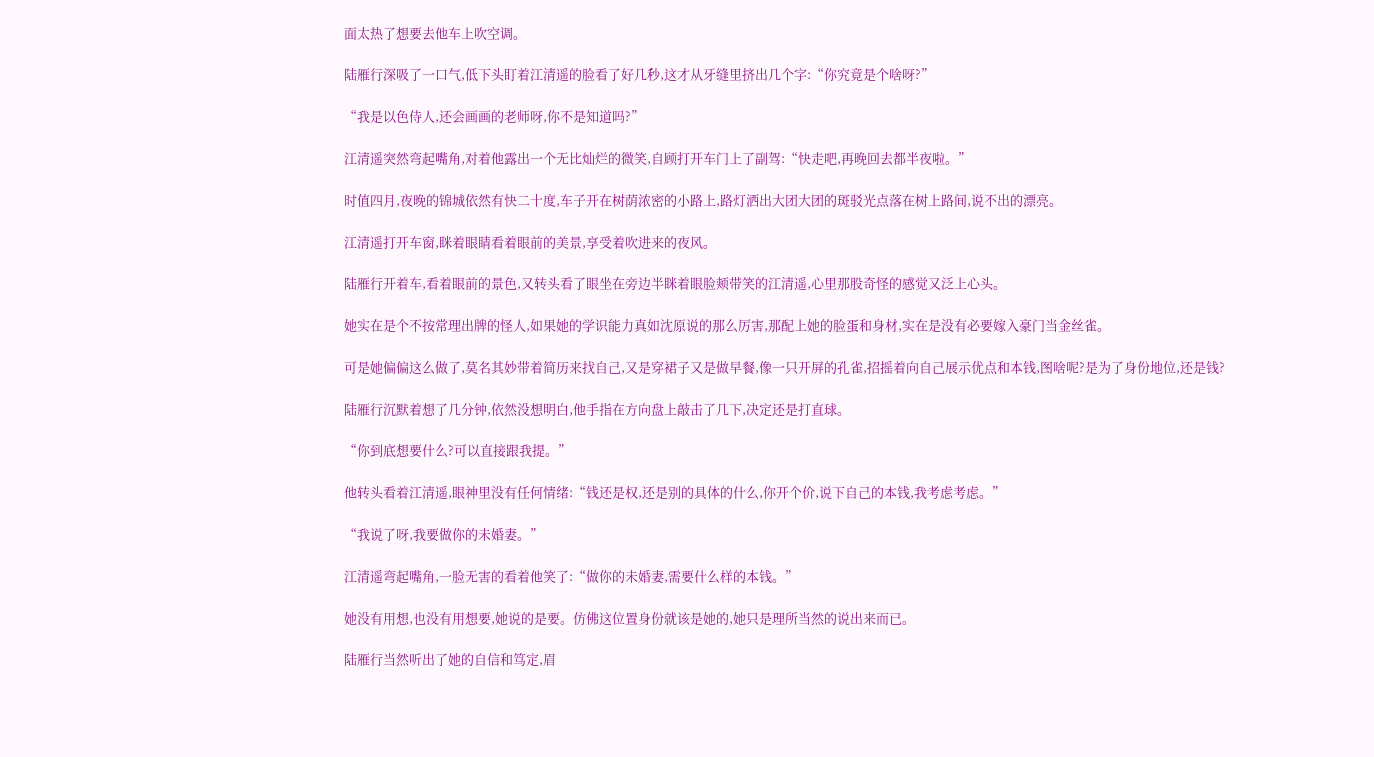面太热了想要去他车上吹空调。

陆雁行深吸了一口气,低下头盯着江清遥的脸看了好几秒,这才从牙缝里挤出几个字:“你究竟是个啥呀?”

“我是以色侍人,还会画画的老师呀,你不是知道吗?”

江清遥突然弯起嘴角,对着他露出一个无比灿烂的微笑,自顾打开车门上了副驾:“快走吧,再晚回去都半夜啦。”

时值四月,夜晚的锦城依然有快二十度,车子开在树荫浓密的小路上,路灯洒出大团大团的斑驳光点落在树上路间,说不出的漂亮。

江清遥打开车窗,眯着眼睛看着眼前的美景,享受着吹进来的夜风。

陆雁行开着车,看着眼前的景色,又转头看了眼坐在旁边半眯着眼脸颊带笑的江清遥,心里那股奇怪的感觉又泛上心头。

她实在是个不按常理出牌的怪人,如果她的学识能力真如沈原说的那么厉害,那配上她的脸蛋和身材,实在是没有必要嫁入豪门当金丝雀。

可是她偏偏这么做了,莫名其妙带着简历来找自己,又是穿裙子又是做早餐,像一只开屏的孔雀,招摇着向自己展示优点和本钱,图啥呢?是为了身份地位,还是钱?

陆雁行沉默着想了几分钟,依然没想明白,他手指在方向盘上敲击了几下,决定还是打直球。

“你到底想要什么?可以直接跟我提。”

他转头看着江清遥,眼神里没有任何情绪:“钱还是权,还是别的具体的什么,你开个价,说下自己的本钱,我考虑考虑。”

“我说了呀,我要做你的未婚妻。”

江清遥弯起嘴角,一脸无害的看着他笑了:“做你的未婚妻,需要什么样的本钱。”

她没有用想,也没有用想要,她说的是要。仿佛这位置身份就该是她的,她只是理所当然的说出来而已。

陆雁行当然听出了她的自信和笃定,眉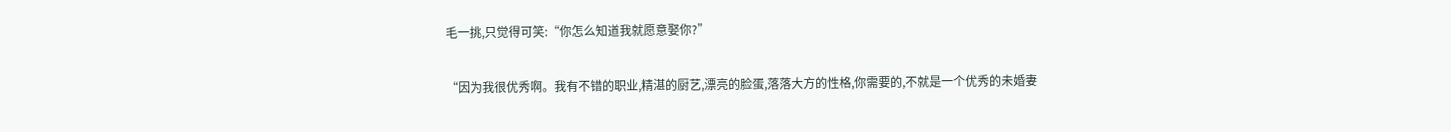毛一挑,只觉得可笑:“你怎么知道我就愿意娶你?”

“因为我很优秀啊。我有不错的职业,精湛的厨艺,漂亮的脸蛋,落落大方的性格,你需要的,不就是一个优秀的未婚妻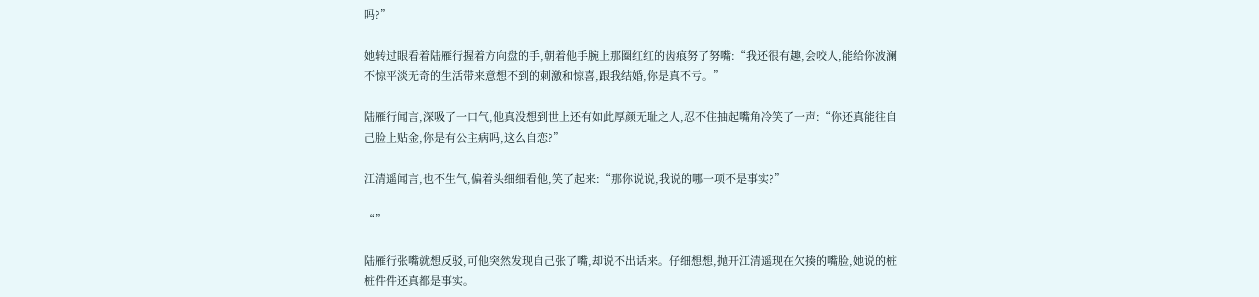吗?”

她转过眼看着陆雁行握着方向盘的手,朝着他手腕上那圈红红的齿痕努了努嘴:“我还很有趣,会咬人,能给你波澜不惊平淡无奇的生活带来意想不到的刺激和惊喜,跟我结婚,你是真不亏。”

陆雁行闻言,深吸了一口气,他真没想到世上还有如此厚颜无耻之人,忍不住抽起嘴角冷笑了一声:“你还真能往自己脸上贴金,你是有公主病吗,这么自恋?”

江清遥闻言,也不生气,偏着头细细看他,笑了起来:“那你说说,我说的哪一项不是事实?”

“”

陆雁行张嘴就想反驳,可他突然发现自己张了嘴,却说不出话来。仔细想想,抛开江清遥现在欠揍的嘴脸,她说的桩桩件件还真都是事实。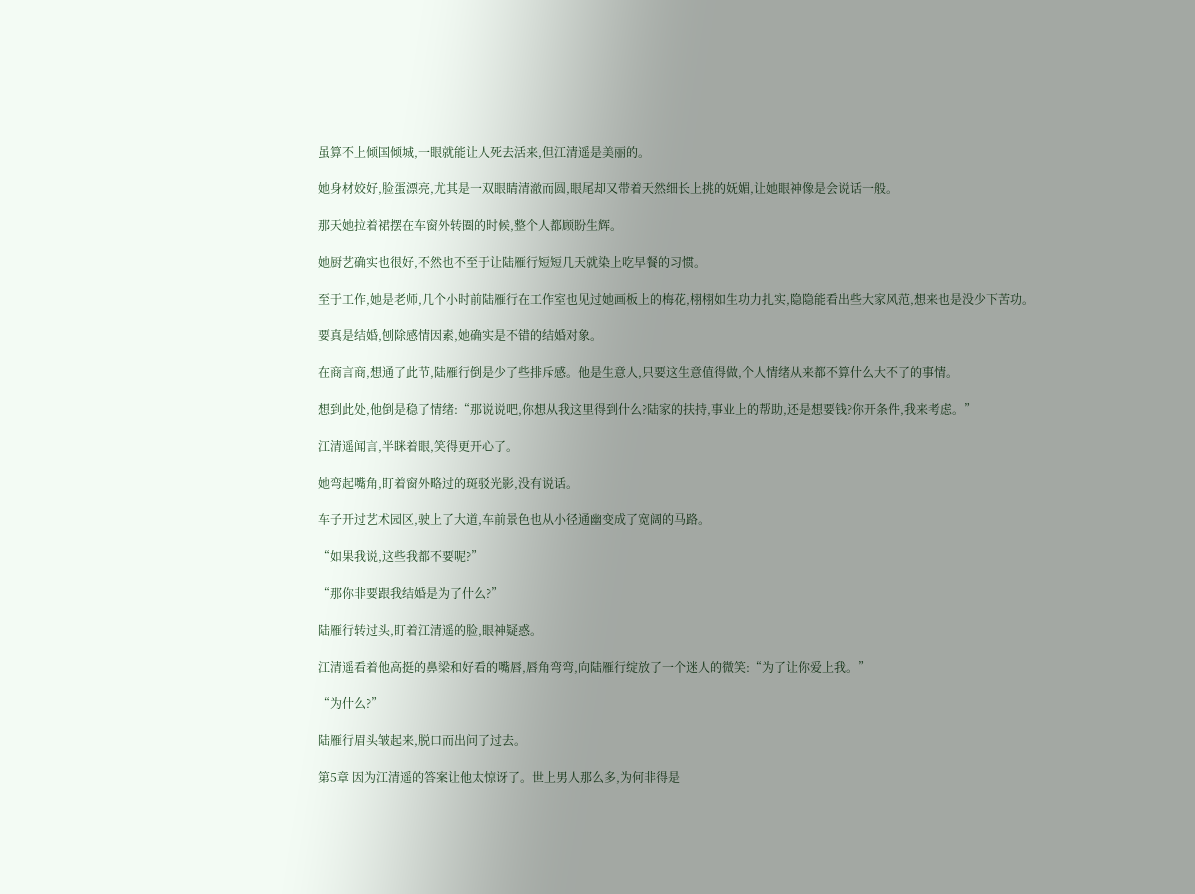虽算不上倾国倾城,一眼就能让人死去活来,但江清遥是美丽的。

她身材姣好,脸蛋漂亮,尤其是一双眼睛清澈而圆,眼尾却又带着天然细长上挑的妩媚,让她眼神像是会说话一般。

那天她拉着裙摆在车窗外转圈的时候,整个人都顾盼生辉。

她厨艺确实也很好,不然也不至于让陆雁行短短几天就染上吃早餐的习惯。

至于工作,她是老师,几个小时前陆雁行在工作室也见过她画板上的梅花,栩栩如生功力扎实,隐隐能看出些大家风范,想来也是没少下苦功。

要真是结婚,刨除感情因素,她确实是不错的结婚对象。

在商言商,想通了此节,陆雁行倒是少了些排斥感。他是生意人,只要这生意值得做,个人情绪从来都不算什么大不了的事情。

想到此处,他倒是稳了情绪:“那说说吧,你想从我这里得到什么?陆家的扶持,事业上的帮助,还是想要钱?你开条件,我来考虑。”

江清遥闻言,半眯着眼,笑得更开心了。

她弯起嘴角,盯着窗外略过的斑驳光影,没有说话。

车子开过艺术园区,驶上了大道,车前景色也从小径通幽变成了宽阔的马路。

“如果我说,这些我都不要呢?”

“那你非要跟我结婚是为了什么?”

陆雁行转过头,盯着江清遥的脸,眼神疑惑。

江清遥看着他高挺的鼻梁和好看的嘴唇,唇角弯弯,向陆雁行绽放了一个迷人的微笑:“为了让你爱上我。”

“为什么?”

陆雁行眉头皱起来,脱口而出问了过去。

第5章 因为江清遥的答案让他太惊讶了。世上男人那么多,为何非得是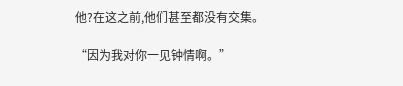他?在这之前,他们甚至都没有交集。

“因为我对你一见钟情啊。”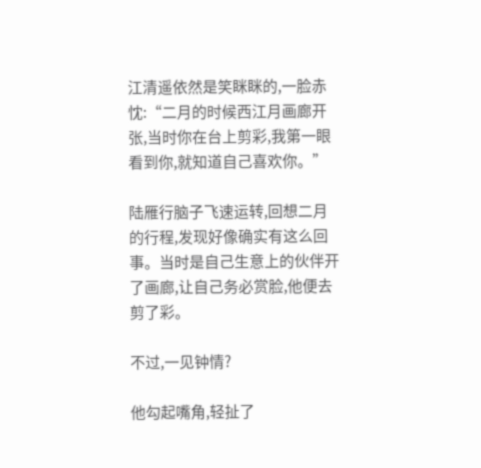江清遥依然是笑眯眯的,一脸赤忱:“二月的时候西江月画廊开张,当时你在台上剪彩,我第一眼看到你,就知道自己喜欢你。”

陆雁行脑子飞速运转,回想二月的行程,发现好像确实有这么回事。当时是自己生意上的伙伴开了画廊,让自己务必赏脸,他便去剪了彩。

不过,一见钟情?

他勾起嘴角,轻扯了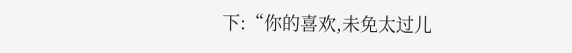下:“你的喜欢,未免太过儿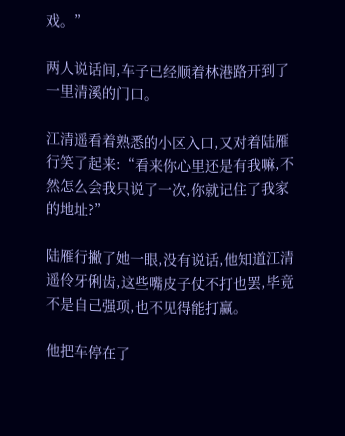戏。”

两人说话间,车子已经顺着林港路开到了一里清溪的门口。

江清遥看着熟悉的小区入口,又对着陆雁行笑了起来:“看来你心里还是有我嘛,不然怎么会我只说了一次,你就记住了我家的地址?”

陆雁行撇了她一眼,没有说话,他知道江清遥伶牙俐齿,这些嘴皮子仗不打也罢,毕竟不是自己强项,也不见得能打赢。

他把车停在了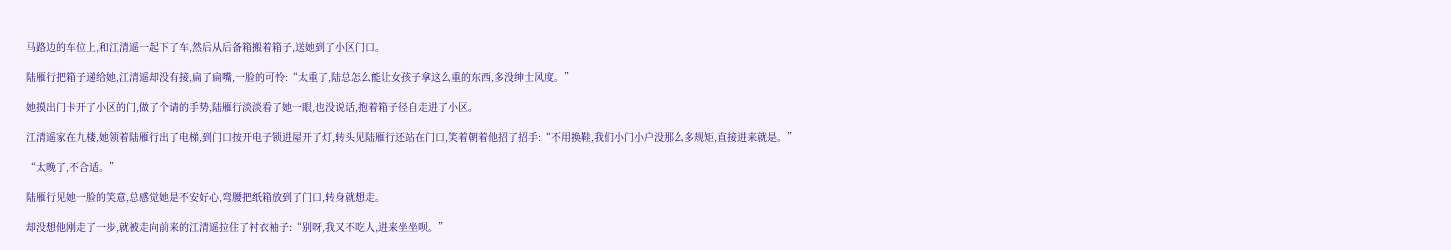马路边的车位上,和江清遥一起下了车,然后从后备箱搬着箱子,送她到了小区门口。

陆雁行把箱子递给她,江清遥却没有接,扁了扁嘴,一脸的可怜:“太重了,陆总怎么能让女孩子拿这么重的东西,多没绅士风度。”

她摸出门卡开了小区的门,做了个请的手势,陆雁行淡淡看了她一眼,也没说话,抱着箱子径自走进了小区。

江清遥家在九楼,她领着陆雁行出了电梯,到门口按开电子锁进屋开了灯,转头见陆雁行还站在门口,笑着朝着他招了招手:“不用换鞋,我们小门小户没那么多规矩,直接进来就是。”

“太晚了,不合适。”

陆雁行见她一脸的笑意,总感觉她是不安好心,弯腰把纸箱放到了门口,转身就想走。

却没想他刚走了一步,就被走向前来的江清遥拉住了衬衣袖子:“别呀,我又不吃人,进来坐坐呗。”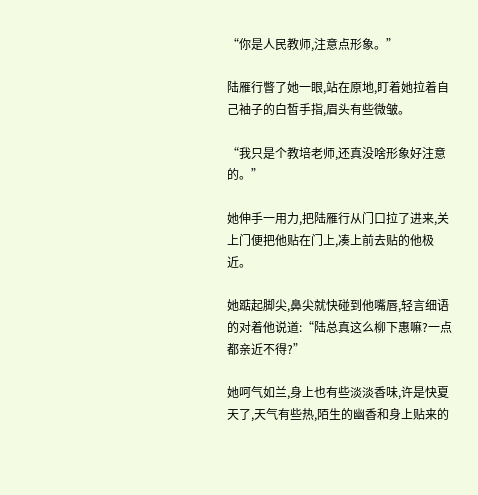“你是人民教师,注意点形象。”

陆雁行瞥了她一眼,站在原地,盯着她拉着自己袖子的白皙手指,眉头有些微皱。

“我只是个教培老师,还真没啥形象好注意的。”

她伸手一用力,把陆雁行从门口拉了进来,关上门便把他贴在门上,凑上前去贴的他极近。

她踮起脚尖,鼻尖就快碰到他嘴唇,轻言细语的对着他说道:“陆总真这么柳下惠嘛?一点都亲近不得?”

她呵气如兰,身上也有些淡淡香味,许是快夏天了,天气有些热,陌生的幽香和身上贴来的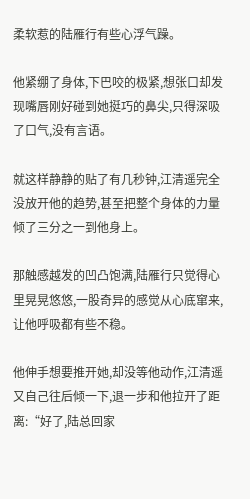柔软惹的陆雁行有些心浮气躁。

他紧绷了身体,下巴咬的极紧,想张口却发现嘴唇刚好碰到她挺巧的鼻尖,只得深吸了口气,没有言语。

就这样静静的贴了有几秒钟,江清遥完全没放开他的趋势,甚至把整个身体的力量倾了三分之一到他身上。

那触感越发的凹凸饱满,陆雁行只觉得心里晃晃悠悠,一股奇异的感觉从心底窜来,让他呼吸都有些不稳。

他伸手想要推开她,却没等他动作,江清遥又自己往后倾一下,退一步和他拉开了距离:“好了,陆总回家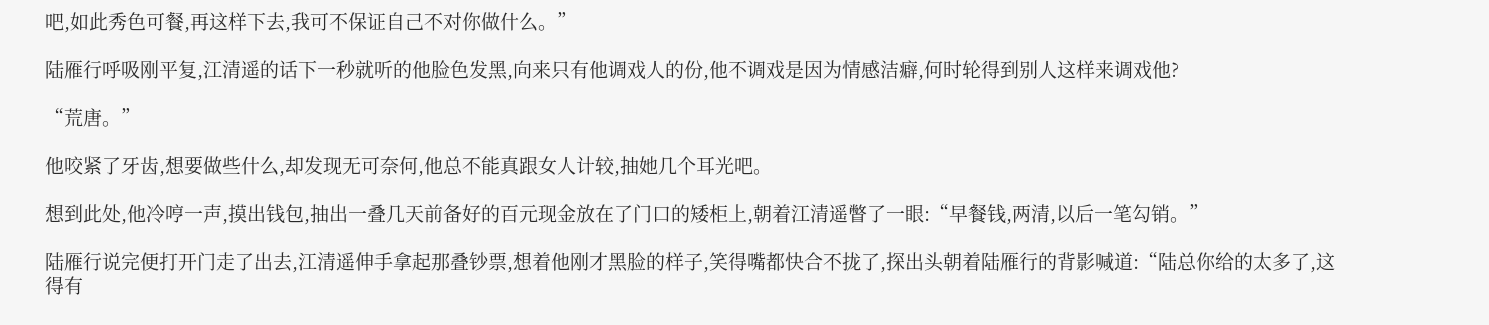吧,如此秀色可餐,再这样下去,我可不保证自己不对你做什么。”

陆雁行呼吸刚平复,江清遥的话下一秒就听的他脸色发黑,向来只有他调戏人的份,他不调戏是因为情感洁癖,何时轮得到别人这样来调戏他?

“荒唐。”

他咬紧了牙齿,想要做些什么,却发现无可奈何,他总不能真跟女人计较,抽她几个耳光吧。

想到此处,他冷哼一声,摸出钱包,抽出一叠几天前备好的百元现金放在了门口的矮柜上,朝着江清遥瞥了一眼:“早餐钱,两清,以后一笔勾销。”

陆雁行说完便打开门走了出去,江清遥伸手拿起那叠钞票,想着他刚才黑脸的样子,笑得嘴都快合不拢了,探出头朝着陆雁行的背影喊道:“陆总你给的太多了,这得有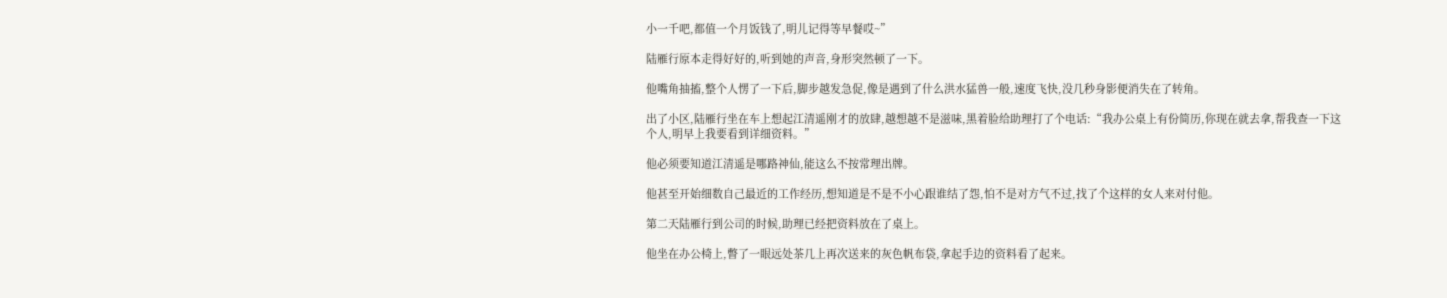小一千吧,都值一个月饭钱了,明儿记得等早餐哎~”

陆雁行原本走得好好的,听到她的声音,身形突然顿了一下。

他嘴角抽搐,整个人愣了一下后,脚步越发急促,像是遇到了什么洪水猛兽一般,速度飞快,没几秒身影便消失在了转角。

出了小区,陆雁行坐在车上想起江清遥刚才的放肆,越想越不是滋味,黑着脸给助理打了个电话:“我办公桌上有份简历,你现在就去拿,帮我查一下这个人,明早上我要看到详细资料。”

他必须要知道江清遥是哪路神仙,能这么不按常理出牌。

他甚至开始细数自己最近的工作经历,想知道是不是不小心跟谁结了怨,怕不是对方气不过,找了个这样的女人来对付他。

第二天陆雁行到公司的时候,助理已经把资料放在了桌上。

他坐在办公椅上,瞥了一眼远处茶几上再次送来的灰色帆布袋,拿起手边的资料看了起来。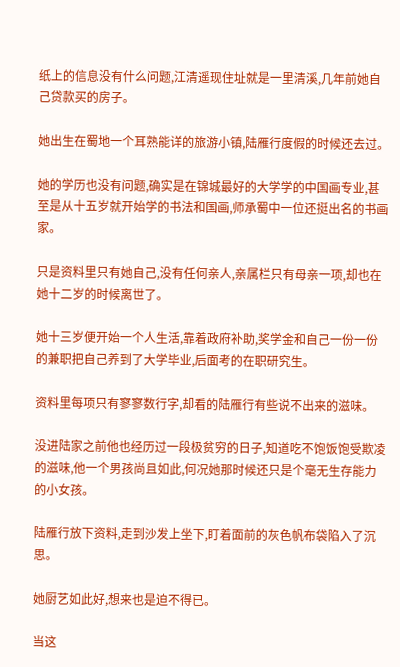纸上的信息没有什么问题,江清遥现住址就是一里清溪,几年前她自己贷款买的房子。

她出生在蜀地一个耳熟能详的旅游小镇,陆雁行度假的时候还去过。

她的学历也没有问题,确实是在锦城最好的大学学的中国画专业,甚至是从十五岁就开始学的书法和国画,师承蜀中一位还挺出名的书画家。

只是资料里只有她自己,没有任何亲人,亲属栏只有母亲一项,却也在她十二岁的时候离世了。

她十三岁便开始一个人生活,靠着政府补助,奖学金和自己一份一份的兼职把自己养到了大学毕业,后面考的在职研究生。

资料里每项只有寥寥数行字,却看的陆雁行有些说不出来的滋味。

没进陆家之前他也经历过一段极贫穷的日子,知道吃不饱饭饱受欺凌的滋味,他一个男孩尚且如此,何况她那时候还只是个毫无生存能力的小女孩。

陆雁行放下资料,走到沙发上坐下,盯着面前的灰色帆布袋陷入了沉思。

她厨艺如此好,想来也是迫不得已。

当这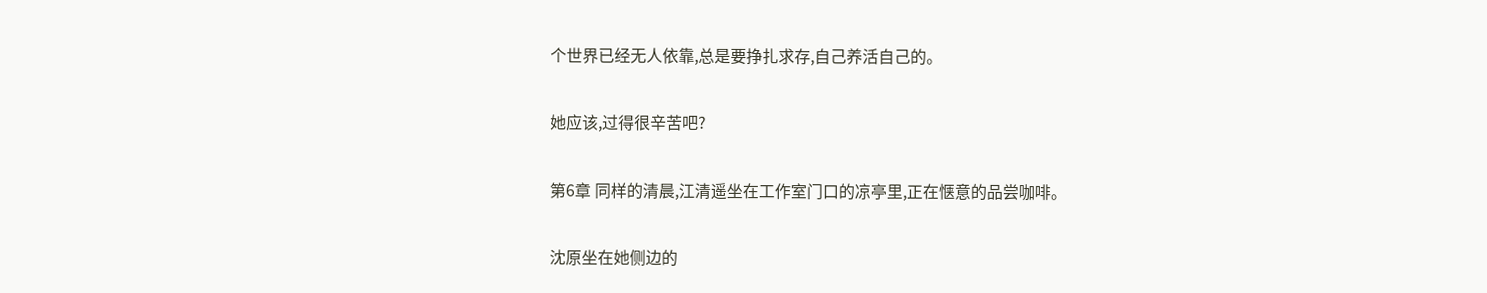个世界已经无人依靠,总是要挣扎求存,自己养活自己的。

她应该,过得很辛苦吧?

第6章 同样的清晨,江清遥坐在工作室门口的凉亭里,正在惬意的品尝咖啡。

沈原坐在她侧边的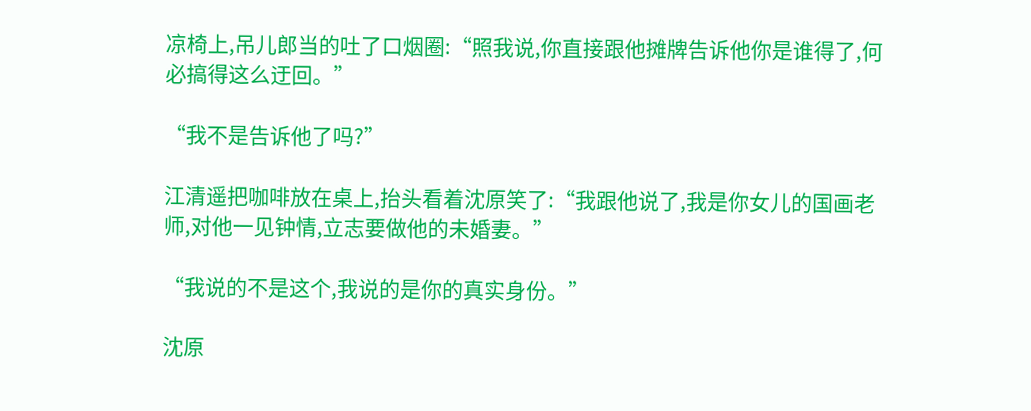凉椅上,吊儿郎当的吐了口烟圈:“照我说,你直接跟他摊牌告诉他你是谁得了,何必搞得这么迂回。”

“我不是告诉他了吗?”

江清遥把咖啡放在桌上,抬头看着沈原笑了:“我跟他说了,我是你女儿的国画老师,对他一见钟情,立志要做他的未婚妻。”

“我说的不是这个,我说的是你的真实身份。”

沈原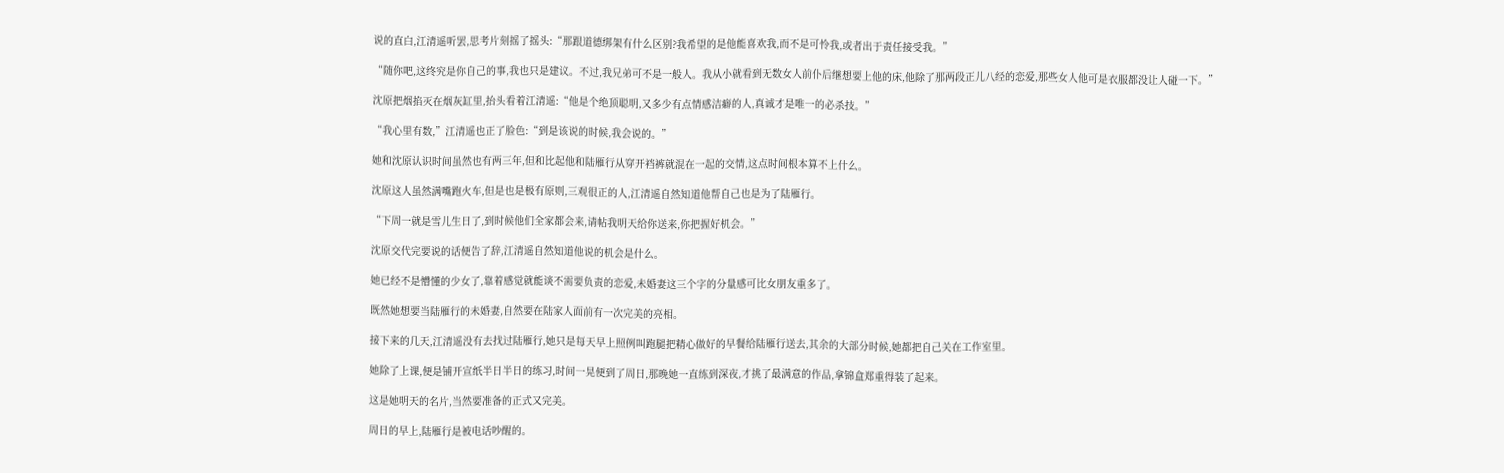说的直白,江清遥听罢,思考片刻摇了摇头:“那跟道德绑架有什么区别?我希望的是他能喜欢我,而不是可怜我,或者出于责任接受我。”

“随你吧,这终究是你自己的事,我也只是建议。不过,我兄弟可不是一般人。我从小就看到无数女人前仆后继想要上他的床,他除了那两段正儿八经的恋爱,那些女人他可是衣服都没让人碰一下。”

沈原把烟掐灭在烟灰缸里,抬头看着江清遥:“他是个绝顶聪明,又多少有点情感洁癖的人,真诚才是唯一的必杀技。”

“我心里有数,”江清遥也正了脸色:“到是该说的时候,我会说的。”

她和沈原认识时间虽然也有两三年,但和比起他和陆雁行从穿开裆裤就混在一起的交情,这点时间根本算不上什么。

沈原这人虽然满嘴跑火车,但是也是极有原则,三观很正的人,江清遥自然知道他帮自己也是为了陆雁行。

“下周一就是雪儿生日了,到时候他们全家都会来,请帖我明天给你送来,你把握好机会。”

沈原交代完要说的话便告了辞,江清遥自然知道他说的机会是什么。

她已经不是懵懂的少女了,靠着感觉就能谈不需要负责的恋爱,未婚妻这三个字的分量感可比女朋友重多了。

既然她想要当陆雁行的未婚妻,自然要在陆家人面前有一次完美的亮相。

接下来的几天,江清遥没有去找过陆雁行,她只是每天早上照例叫跑腿把精心做好的早餐给陆雁行送去,其余的大部分时候,她都把自己关在工作室里。

她除了上课,便是铺开宣纸半日半日的练习,时间一晃便到了周日,那晚她一直练到深夜,才挑了最满意的作品,拿锦盒郑重得装了起来。

这是她明天的名片,当然要准备的正式又完美。

周日的早上,陆雁行是被电话吵醒的。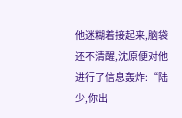他迷糊着接起来,脑袋还不清醒,沈原便对他进行了信息轰炸:“陆少,你出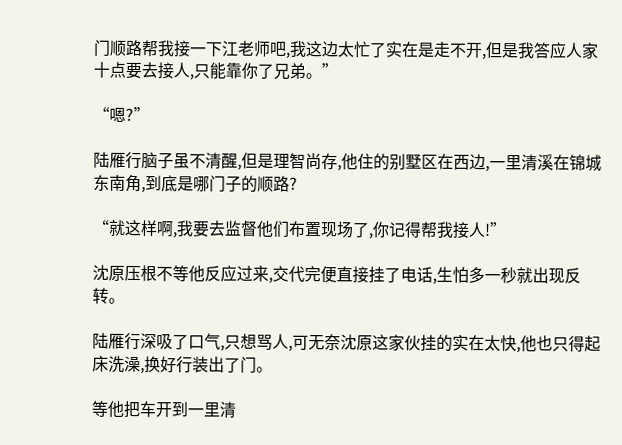门顺路帮我接一下江老师吧,我这边太忙了实在是走不开,但是我答应人家十点要去接人,只能靠你了兄弟。”

“嗯?”

陆雁行脑子虽不清醒,但是理智尚存,他住的别墅区在西边,一里清溪在锦城东南角,到底是哪门子的顺路?

“就这样啊,我要去监督他们布置现场了,你记得帮我接人!”

沈原压根不等他反应过来,交代完便直接挂了电话,生怕多一秒就出现反转。

陆雁行深吸了口气,只想骂人,可无奈沈原这家伙挂的实在太快,他也只得起床洗澡,换好行装出了门。

等他把车开到一里清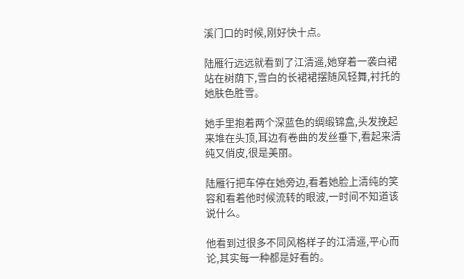溪门口的时候,刚好快十点。

陆雁行远远就看到了江清遥,她穿着一袭白裙站在树荫下,雪白的长裙裙摆随风轻舞,衬托的她肤色胜雪。

她手里抱着两个深蓝色的绸缎锦盒,头发挽起来堆在头顶,耳边有卷曲的发丝垂下,看起来清纯又俏皮,很是美丽。

陆雁行把车停在她旁边,看着她脸上清纯的笑容和看着他时候流转的眼波,一时间不知道该说什么。

他看到过很多不同风格样子的江清遥,平心而论,其实每一种都是好看的。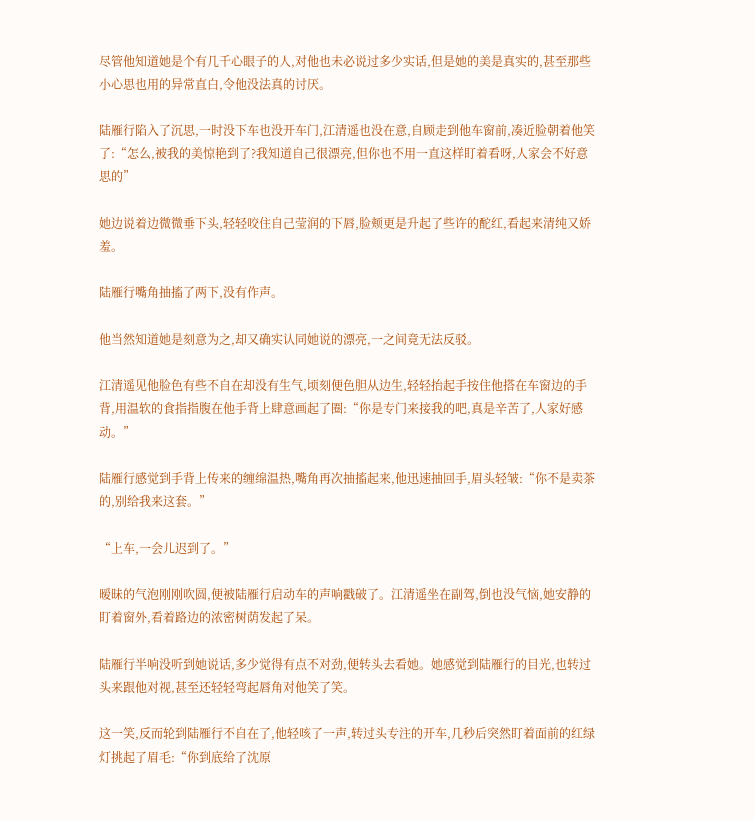尽管他知道她是个有几千心眼子的人,对他也未必说过多少实话,但是她的美是真实的,甚至那些小心思也用的异常直白,令他没法真的讨厌。

陆雁行陷入了沉思,一时没下车也没开车门,江清遥也没在意,自顾走到他车窗前,凑近脸朝着他笑了:“怎么,被我的美惊艳到了?我知道自己很漂亮,但你也不用一直这样盯着看呀,人家会不好意思的”

她边说着边微微垂下头,轻轻咬住自己莹润的下唇,脸颊更是升起了些许的酡红,看起来清纯又娇羞。

陆雁行嘴角抽搐了两下,没有作声。

他当然知道她是刻意为之,却又确实认同她说的漂亮,一之间竟无法反驳。

江清遥见他脸色有些不自在却没有生气,顷刻便色胆从边生,轻轻抬起手按住他搭在车窗边的手背,用温软的食指指腹在他手背上肆意画起了圈:“你是专门来接我的吧,真是辛苦了,人家好感动。”

陆雁行感觉到手背上传来的缠绵温热,嘴角再次抽搐起来,他迅速抽回手,眉头轻皱:“你不是卖茶的,别给我来这套。”

“上车,一会儿迟到了。”

暧昧的气泡刚刚吹圆,便被陆雁行启动车的声响戳破了。江清遥坐在副驾,倒也没气恼,她安静的盯着窗外,看着路边的浓密树荫发起了呆。

陆雁行半响没听到她说话,多少觉得有点不对劲,便转头去看她。她感觉到陆雁行的目光,也转过头来跟他对视,甚至还轻轻弯起唇角对他笑了笑。

这一笑,反而轮到陆雁行不自在了,他轻咳了一声,转过头专注的开车,几秒后突然盯着面前的红绿灯挑起了眉毛:“你到底给了沈原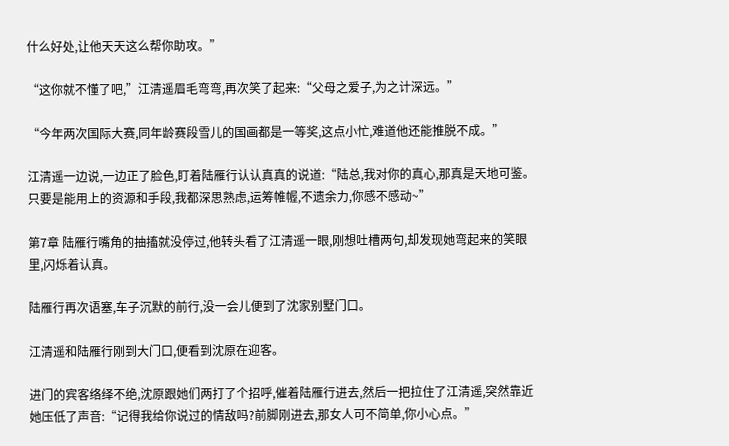什么好处,让他天天这么帮你助攻。”

“这你就不懂了吧,”江清遥眉毛弯弯,再次笑了起来:“父母之爱子,为之计深远。”

“今年两次国际大赛,同年龄赛段雪儿的国画都是一等奖,这点小忙,难道他还能推脱不成。”

江清遥一边说,一边正了脸色,盯着陆雁行认认真真的说道:“陆总,我对你的真心,那真是天地可鉴。只要是能用上的资源和手段,我都深思熟虑,运筹帷幄,不遗余力,你感不感动~”

第7章 陆雁行嘴角的抽搐就没停过,他转头看了江清遥一眼,刚想吐槽两句,却发现她弯起来的笑眼里,闪烁着认真。

陆雁行再次语塞,车子沉默的前行,没一会儿便到了沈家别墅门口。

江清遥和陆雁行刚到大门口,便看到沈原在迎客。

进门的宾客络绎不绝,沈原跟她们两打了个招呼,催着陆雁行进去,然后一把拉住了江清遥,突然靠近她压低了声音:“记得我给你说过的情敌吗?前脚刚进去,那女人可不简单,你小心点。”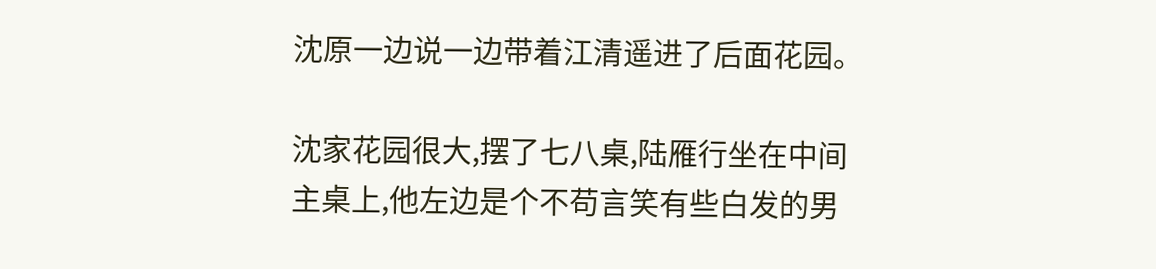沈原一边说一边带着江清遥进了后面花园。

沈家花园很大,摆了七八桌,陆雁行坐在中间主桌上,他左边是个不苟言笑有些白发的男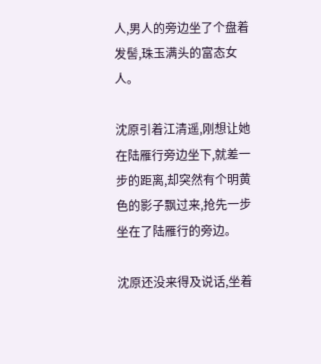人,男人的旁边坐了个盘着发髻,珠玉满头的富态女人。

沈原引着江清遥,刚想让她在陆雁行旁边坐下,就差一步的距离,却突然有个明黄色的影子飘过来,抢先一步坐在了陆雁行的旁边。

沈原还没来得及说话,坐着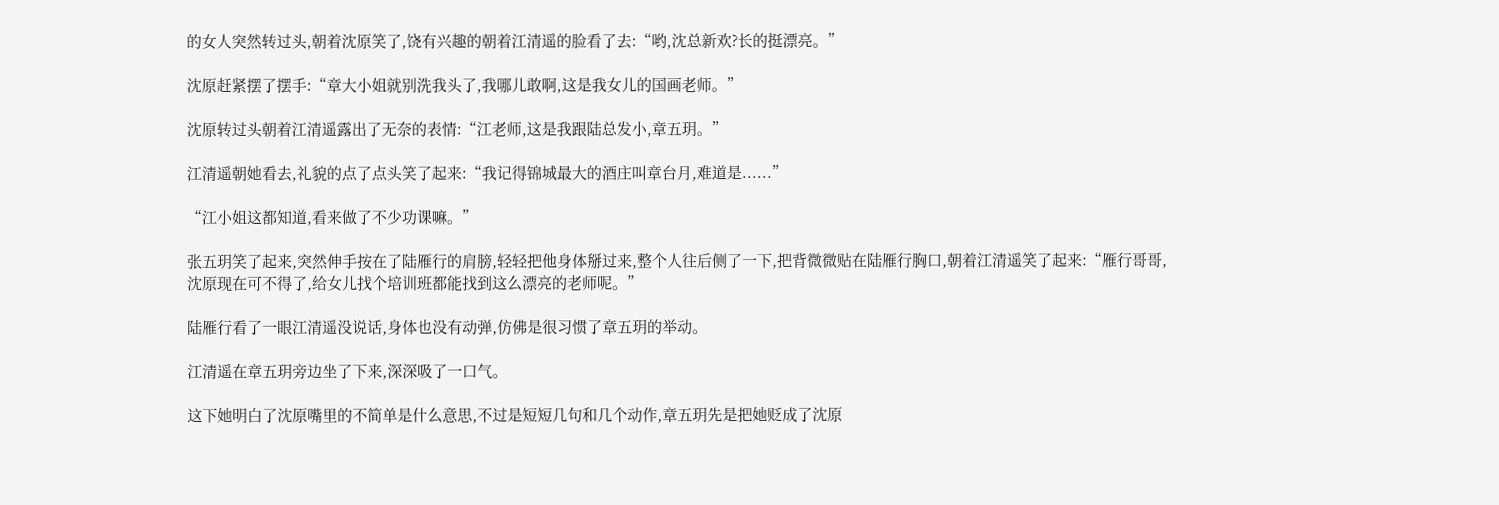的女人突然转过头,朝着沈原笑了,饶有兴趣的朝着江清遥的脸看了去:“哟,沈总新欢?长的挺漂亮。”

沈原赶紧摆了摆手:“章大小姐就别洗我头了,我哪儿敢啊,这是我女儿的国画老师。”

沈原转过头朝着江清遥露出了无奈的表情:“江老师,这是我跟陆总发小,章五玥。”

江清遥朝她看去,礼貌的点了点头笑了起来:“我记得锦城最大的酒庄叫章台月,难道是......”

“江小姐这都知道,看来做了不少功课嘛。”

张五玥笑了起来,突然伸手按在了陆雁行的肩膀,轻轻把他身体掰过来,整个人往后侧了一下,把背微微贴在陆雁行胸口,朝着江清遥笑了起来:“雁行哥哥,沈原现在可不得了,给女儿找个培训班都能找到这么漂亮的老师呢。”

陆雁行看了一眼江清遥没说话,身体也没有动弹,仿佛是很习惯了章五玥的举动。

江清遥在章五玥旁边坐了下来,深深吸了一口气。

这下她明白了沈原嘴里的不简单是什么意思,不过是短短几句和几个动作,章五玥先是把她贬成了沈原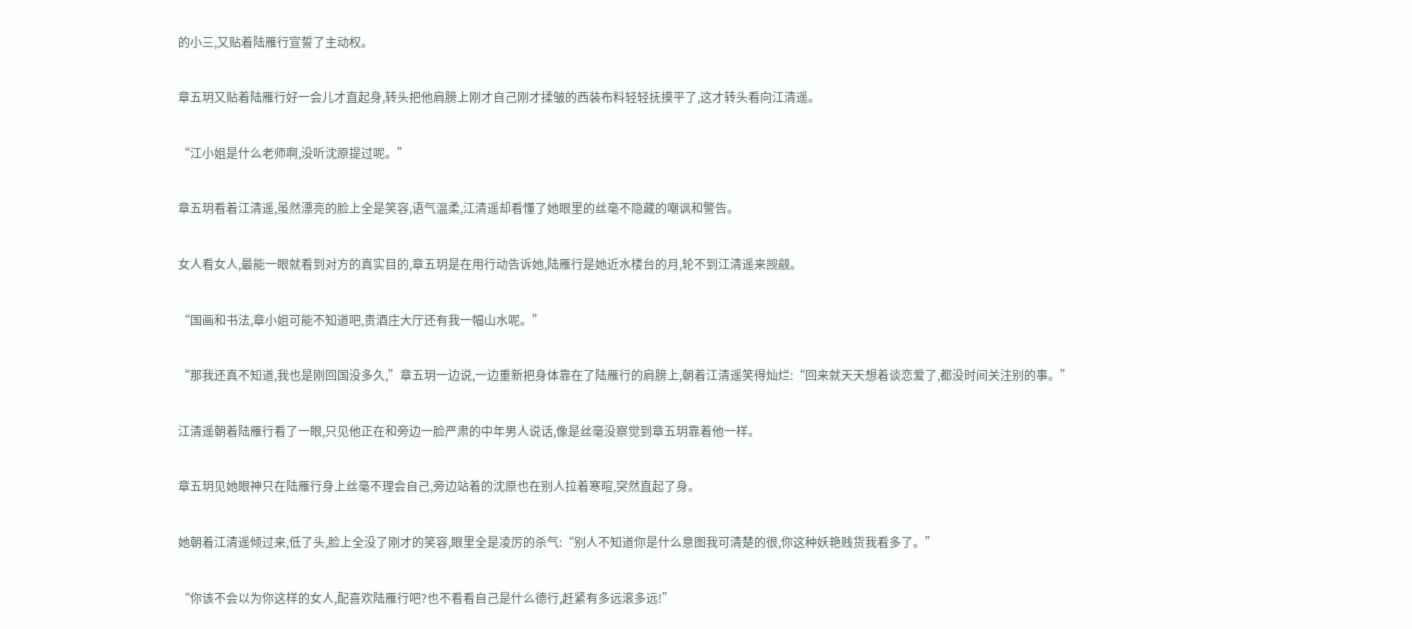的小三,又贴着陆雁行宣誓了主动权。

章五玥又贴着陆雁行好一会儿才直起身,转头把他肩膀上刚才自己刚才揉皱的西装布料轻轻抚摸平了,这才转头看向江清遥。

“江小姐是什么老师啊,没听沈原提过呢。”

章五玥看着江清遥,虽然漂亮的脸上全是笑容,语气温柔,江清遥却看懂了她眼里的丝毫不隐藏的嘲讽和警告。

女人看女人,最能一眼就看到对方的真实目的,章五玥是在用行动告诉她,陆雁行是她近水楼台的月,轮不到江清遥来觊觎。

“国画和书法,章小姐可能不知道吧,贵酒庄大厅还有我一幅山水呢。”

“那我还真不知道,我也是刚回国没多久,”章五玥一边说,一边重新把身体靠在了陆雁行的肩膀上,朝着江清遥笑得灿烂:“回来就天天想着谈恋爱了,都没时间关注别的事。”

江清遥朝着陆雁行看了一眼,只见他正在和旁边一脸严肃的中年男人说话,像是丝毫没察觉到章五玥靠着他一样。

章五玥见她眼神只在陆雁行身上丝毫不理会自己,旁边站着的沈原也在别人拉着寒暄,突然直起了身。

她朝着江清遥倾过来,低了头,脸上全没了刚才的笑容,眼里全是凌厉的杀气:“别人不知道你是什么意图我可清楚的很,你这种妖艳贱货我看多了。”

“你该不会以为你这样的女人,配喜欢陆雁行吧?也不看看自己是什么德行,赶紧有多远滚多远!”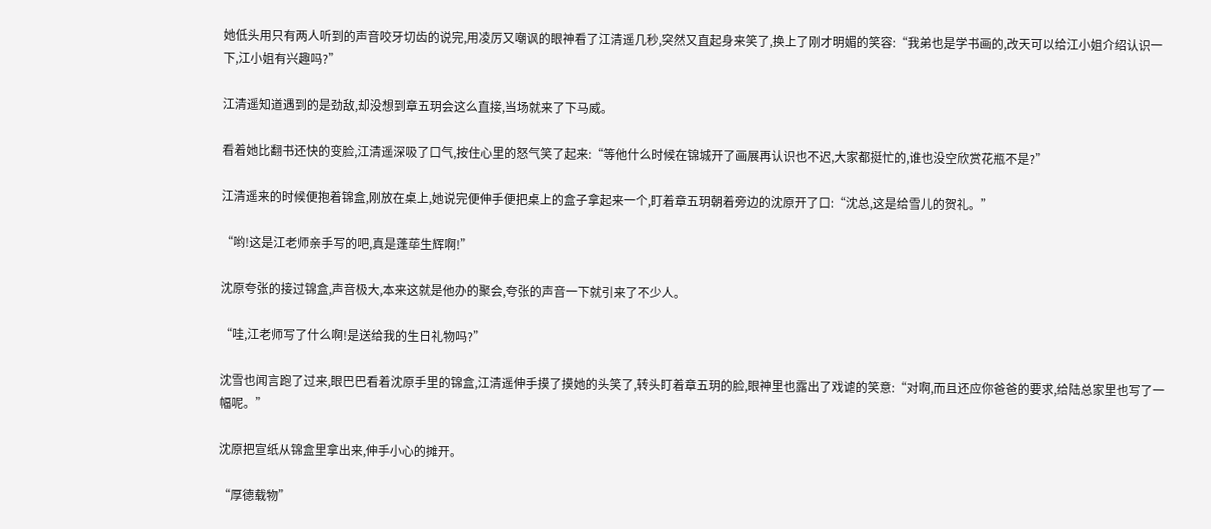她低头用只有两人听到的声音咬牙切齿的说完,用凌厉又嘲讽的眼神看了江清遥几秒,突然又直起身来笑了,换上了刚才明媚的笑容:“我弟也是学书画的,改天可以给江小姐介绍认识一下,江小姐有兴趣吗?”

江清遥知道遇到的是劲敌,却没想到章五玥会这么直接,当场就来了下马威。

看着她比翻书还快的变脸,江清遥深吸了口气,按住心里的怒气笑了起来:“等他什么时候在锦城开了画展再认识也不迟,大家都挺忙的,谁也没空欣赏花瓶不是?”

江清遥来的时候便抱着锦盒,刚放在桌上,她说完便伸手便把桌上的盒子拿起来一个,盯着章五玥朝着旁边的沈原开了口:“沈总,这是给雪儿的贺礼。”

“哟!这是江老师亲手写的吧,真是蓬荜生辉啊!”

沈原夸张的接过锦盒,声音极大,本来这就是他办的聚会,夸张的声音一下就引来了不少人。

“哇,江老师写了什么啊!是送给我的生日礼物吗?”

沈雪也闻言跑了过来,眼巴巴看着沈原手里的锦盒,江清遥伸手摸了摸她的头笑了,转头盯着章五玥的脸,眼神里也露出了戏谑的笑意:“对啊,而且还应你爸爸的要求,给陆总家里也写了一幅呢。”

沈原把宣纸从锦盒里拿出来,伸手小心的摊开。

“厚德载物”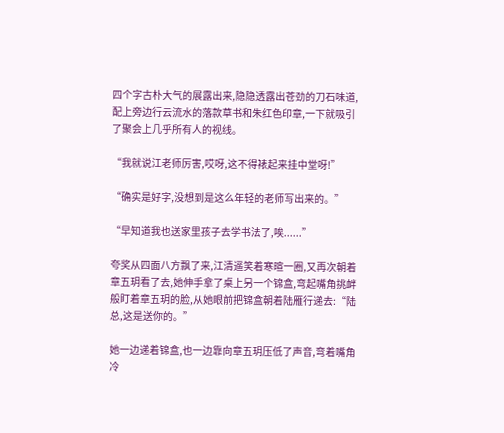四个字古朴大气的展露出来,隐隐透露出苍劲的刀石味道,配上旁边行云流水的落款草书和朱红色印章,一下就吸引了聚会上几乎所有人的视线。

“我就说江老师厉害,哎呀,这不得裱起来挂中堂呀!”

“确实是好字,没想到是这么年轻的老师写出来的。”

“早知道我也送家里孩子去学书法了,唉......”

夸奖从四面八方飘了来,江清遥笑着寒暄一圈,又再次朝着章五玥看了去,她伸手拿了桌上另一个锦盒,弯起嘴角挑衅般盯着章五玥的脸,从她眼前把锦盒朝着陆雁行递去:“陆总,这是送你的。”

她一边递着锦盒,也一边靠向章五玥压低了声音,弯着嘴角冷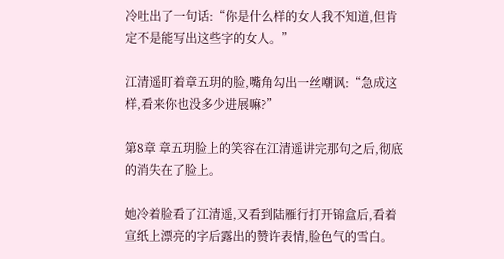冷吐出了一句话:“你是什么样的女人我不知道,但肯定不是能写出这些字的女人。”

江清遥盯着章五玥的脸,嘴角勾出一丝嘲讽:“急成这样,看来你也没多少进展嘛?”

第8章 章五玥脸上的笑容在江清遥讲完那句之后,彻底的消失在了脸上。

她冷着脸看了江清遥,又看到陆雁行打开锦盒后,看着宣纸上漂亮的字后露出的赞许表情,脸色气的雪白。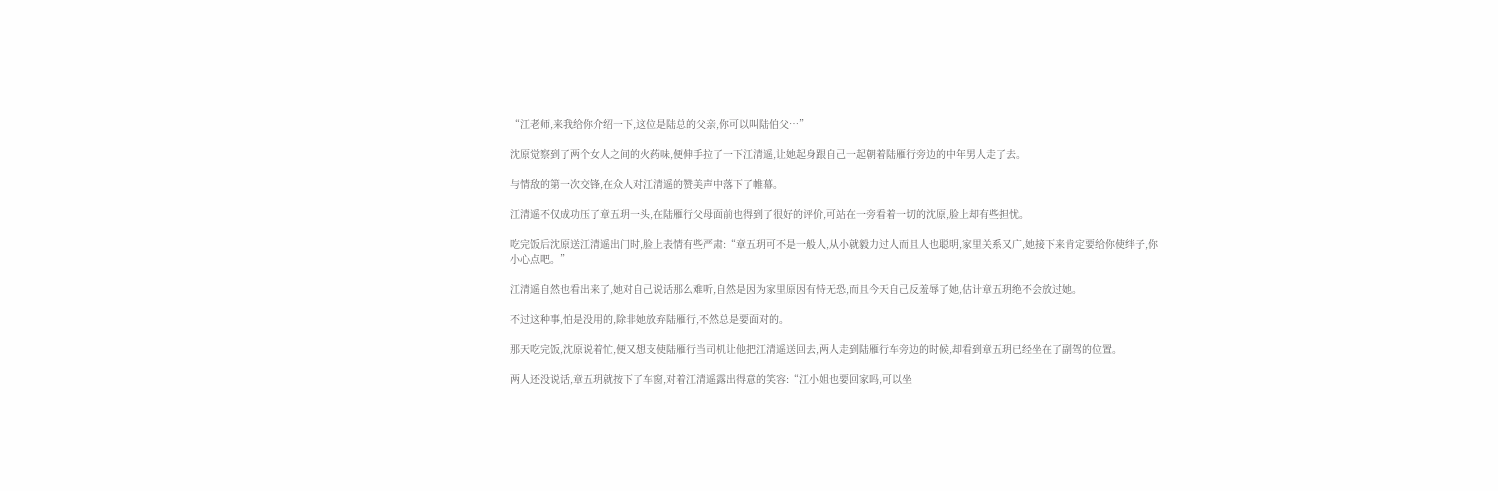“江老师,来我给你介绍一下,这位是陆总的父亲,你可以叫陆伯父…”

沈原觉察到了两个女人之间的火药味,便伸手拉了一下江清遥,让她起身跟自己一起朝着陆雁行旁边的中年男人走了去。

与情敌的第一次交锋,在众人对江清遥的赞美声中落下了帷幕。

江清遥不仅成功压了章五玥一头,在陆雁行父母面前也得到了很好的评价,可站在一旁看着一切的沈原,脸上却有些担忧。

吃完饭后沈原送江清遥出门时,脸上表情有些严肃:“章五玥可不是一般人,从小就毅力过人而且人也聪明,家里关系又广,她接下来肯定要给你使绊子,你小心点吧。”

江清遥自然也看出来了,她对自己说话那么难听,自然是因为家里原因有恃无恐,而且今天自己反羞辱了她,估计章五玥绝不会放过她。

不过这种事,怕是没用的,除非她放弃陆雁行,不然总是要面对的。

那天吃完饭,沈原说着忙,便又想支使陆雁行当司机让他把江清遥送回去,两人走到陆雁行车旁边的时候,却看到章五玥已经坐在了副驾的位置。

两人还没说话,章五玥就按下了车窗,对着江清遥露出得意的笑容:“江小姐也要回家吗,可以坐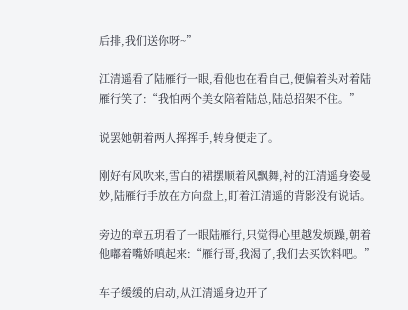后排,我们送你呀~”

江清遥看了陆雁行一眼,看他也在看自己,便偏着头对着陆雁行笑了:“我怕两个美女陪着陆总,陆总招架不住。”

说罢她朝着两人挥挥手,转身便走了。

刚好有风吹来,雪白的裙摆顺着风飘舞,衬的江清遥身姿曼妙,陆雁行手放在方向盘上,盯着江清遥的背影没有说话。

旁边的章五玥看了一眼陆雁行,只觉得心里越发烦躁,朝着他嘟着嘴娇嗔起来:“雁行哥,我渴了,我们去买饮料吧。”

车子缓缓的启动,从江清遥身边开了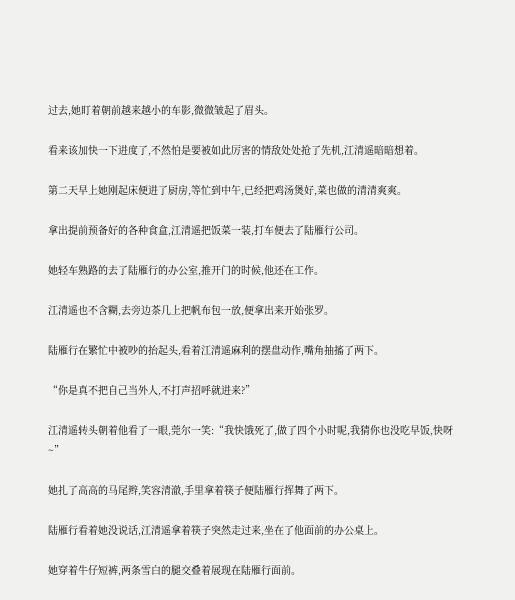过去,她盯着朝前越来越小的车影,微微皱起了眉头。

看来该加快一下进度了,不然怕是要被如此厉害的情敌处处抢了先机,江清遥暗暗想着。

第二天早上她刚起床便进了厨房,等忙到中午,已经把鸡汤煲好,菜也做的清清爽爽。

拿出提前预备好的各种食盒,江清遥把饭菜一装,打车便去了陆雁行公司。

她轻车熟路的去了陆雁行的办公室,推开门的时候,他还在工作。

江清遥也不含糊,去旁边茶几上把帆布包一放,便拿出来开始张罗。

陆雁行在繁忙中被吵的抬起头,看着江清遥麻利的摆盘动作,嘴角抽搐了两下。

“你是真不把自己当外人,不打声招呼就进来?”

江清遥转头朝着他看了一眼,莞尔一笑:“我快饿死了,做了四个小时呢,我猜你也没吃早饭,快呀~”

她扎了高高的马尾辫,笑容清澈,手里拿着筷子便陆雁行挥舞了两下。

陆雁行看着她没说话,江清遥拿着筷子突然走过来,坐在了他面前的办公桌上。

她穿着牛仔短裤,两条雪白的腿交叠着展现在陆雁行面前。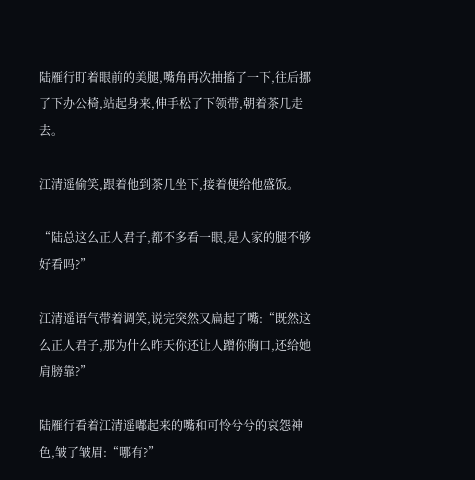陆雁行盯着眼前的美腿,嘴角再次抽搐了一下,往后挪了下办公椅,站起身来,伸手松了下领带,朝着茶几走去。

江清遥偷笑,跟着他到茶几坐下,接着便给他盛饭。

“陆总这么正人君子,都不多看一眼,是人家的腿不够好看吗?”

江清遥语气带着调笑,说完突然又扁起了嘴:“既然这么正人君子,那为什么昨天你还让人蹭你胸口,还给她肩膀靠?”

陆雁行看着江清遥嘟起来的嘴和可怜兮兮的哀怨神色,皱了皱眉:“哪有?”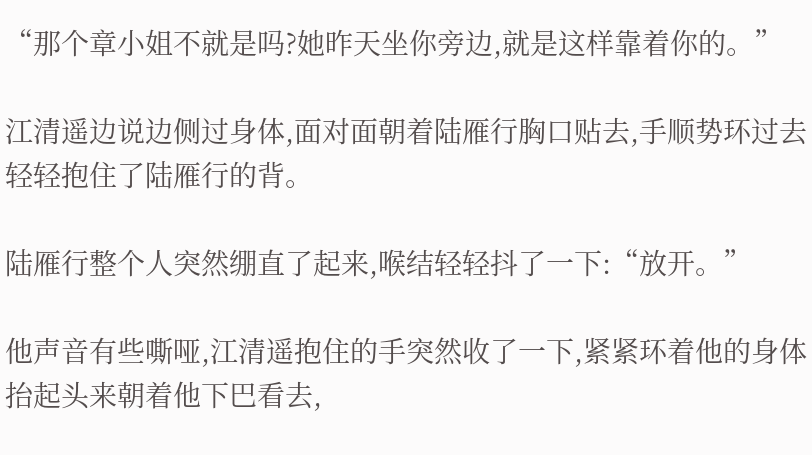“那个章小姐不就是吗?她昨天坐你旁边,就是这样靠着你的。”

江清遥边说边侧过身体,面对面朝着陆雁行胸口贴去,手顺势环过去轻轻抱住了陆雁行的背。

陆雁行整个人突然绷直了起来,喉结轻轻抖了一下:“放开。”

他声音有些嘶哑,江清遥抱住的手突然收了一下,紧紧环着他的身体抬起头来朝着他下巴看去,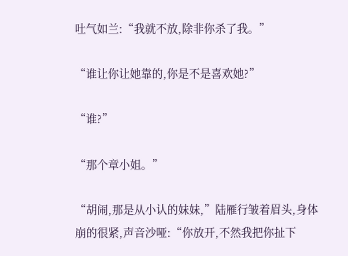吐气如兰:“我就不放,除非你杀了我。”

“谁让你让她靠的,你是不是喜欢她?”

“谁?”

“那个章小姐。”

“胡闹,那是从小认的妹妹,”陆雁行皱着眉头,身体崩的很紧,声音沙哑:“你放开,不然我把你扯下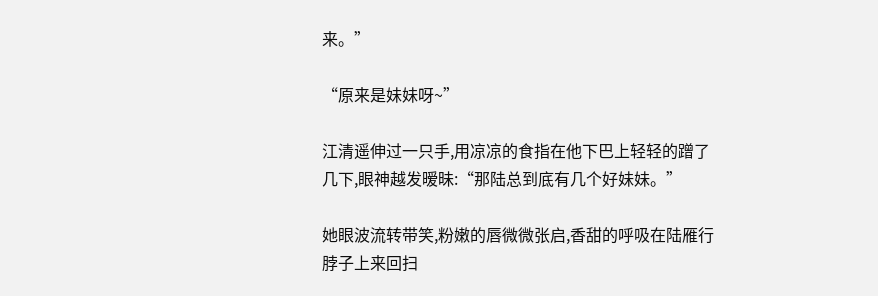来。”

“原来是妹妹呀~”

江清遥伸过一只手,用凉凉的食指在他下巴上轻轻的蹭了几下,眼神越发暧昧:“那陆总到底有几个好妹妹。”

她眼波流转带笑,粉嫩的唇微微张启,香甜的呼吸在陆雁行脖子上来回扫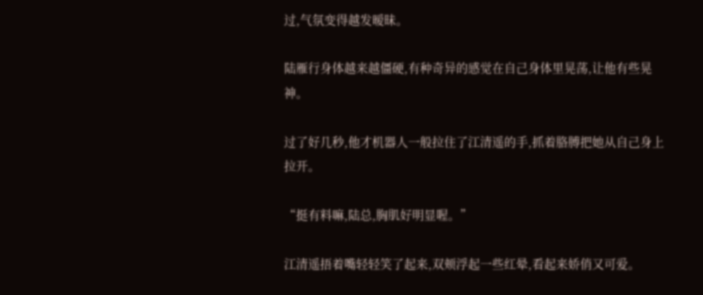过,气氛变得越发暧昧。

陆雁行身体越来越僵硬,有种奇异的感觉在自己身体里晃荡,让他有些晃神。

过了好几秒,他才机器人一般拉住了江清遥的手,抓着胳膊把她从自己身上拉开。

“挺有料嘛,陆总,胸肌好明显喔。”

江清遥捂着嘴轻轻笑了起来,双颊浮起一些红晕,看起来娇俏又可爱。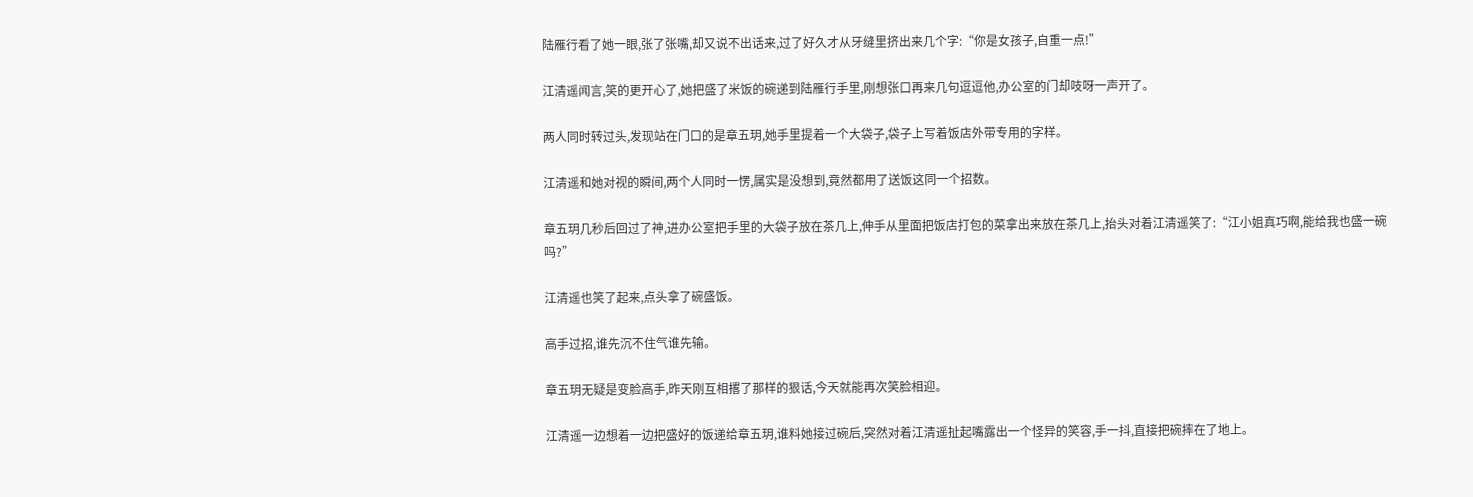陆雁行看了她一眼,张了张嘴,却又说不出话来,过了好久才从牙缝里挤出来几个字:“你是女孩子,自重一点!”

江清遥闻言,笑的更开心了,她把盛了米饭的碗递到陆雁行手里,刚想张口再来几句逗逗他,办公室的门却吱呀一声开了。

两人同时转过头,发现站在门口的是章五玥,她手里提着一个大袋子,袋子上写着饭店外带专用的字样。

江清遥和她对视的瞬间,两个人同时一愣,属实是没想到,竟然都用了送饭这同一个招数。

章五玥几秒后回过了神,进办公室把手里的大袋子放在茶几上,伸手从里面把饭店打包的菜拿出来放在茶几上,抬头对着江清遥笑了:“江小姐真巧啊,能给我也盛一碗吗?”

江清遥也笑了起来,点头拿了碗盛饭。

高手过招,谁先沉不住气谁先输。

章五玥无疑是变脸高手,昨天刚互相撂了那样的狠话,今天就能再次笑脸相迎。

江清遥一边想着一边把盛好的饭递给章五玥,谁料她接过碗后,突然对着江清遥扯起嘴露出一个怪异的笑容,手一抖,直接把碗摔在了地上。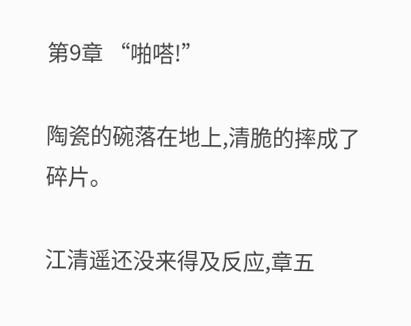第9章 “啪嗒!”

陶瓷的碗落在地上,清脆的摔成了碎片。

江清遥还没来得及反应,章五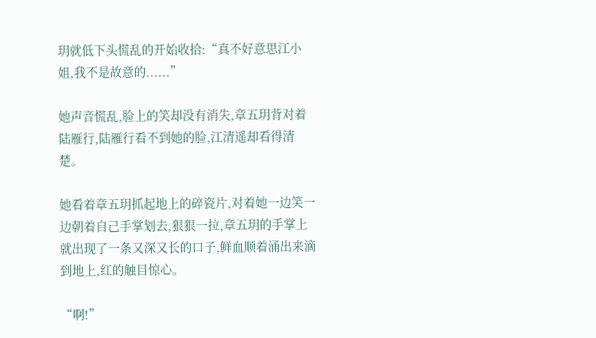玥就低下头慌乱的开始收拾:“真不好意思江小姐,我不是故意的......”

她声音慌乱,脸上的笑却没有消失,章五玥背对着陆雁行,陆雁行看不到她的脸,江清遥却看得清楚。

她看着章五玥抓起地上的碎瓷片,对着她一边笑一边朝着自己手掌划去,狠狠一拉,章五玥的手掌上就出现了一条又深又长的口子,鲜血顺着涌出来滴到地上,红的触目惊心。

“啊!”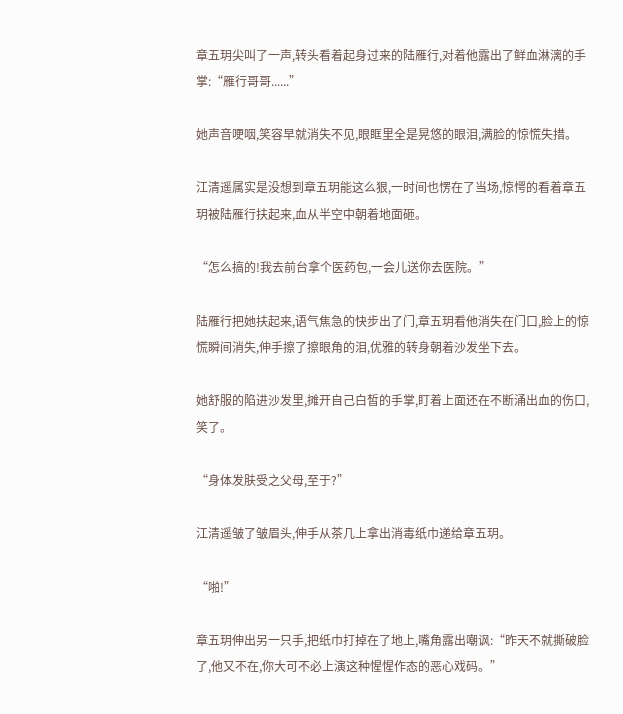章五玥尖叫了一声,转头看着起身过来的陆雁行,对着他露出了鲜血淋漓的手掌:“雁行哥哥......”

她声音哽咽,笑容早就消失不见,眼眶里全是晃悠的眼泪,满脸的惊慌失措。

江清遥属实是没想到章五玥能这么狠,一时间也愣在了当场,惊愕的看着章五玥被陆雁行扶起来,血从半空中朝着地面砸。

“怎么搞的!我去前台拿个医药包,一会儿送你去医院。”

陆雁行把她扶起来,语气焦急的快步出了门,章五玥看他消失在门口,脸上的惊慌瞬间消失,伸手擦了擦眼角的泪,优雅的转身朝着沙发坐下去。

她舒服的陷进沙发里,摊开自己白皙的手掌,盯着上面还在不断涌出血的伤口,笑了。

“身体发肤受之父母,至于?”

江清遥皱了皱眉头,伸手从茶几上拿出消毒纸巾递给章五玥。

“啪!”

章五玥伸出另一只手,把纸巾打掉在了地上,嘴角露出嘲讽:“昨天不就撕破脸了,他又不在,你大可不必上演这种惺惺作态的恶心戏码。”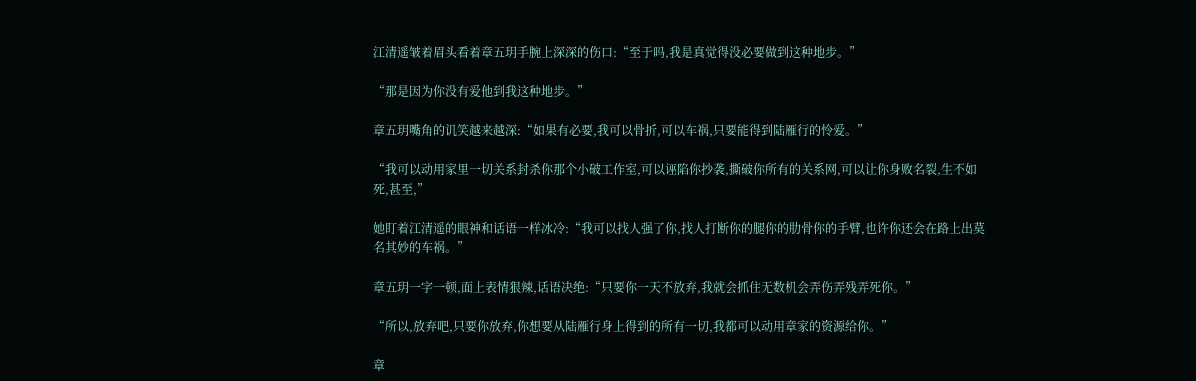江清遥皱着眉头看着章五玥手腕上深深的伤口:“至于吗,我是真觉得没必要做到这种地步。”

“那是因为你没有爱他到我这种地步。”

章五玥嘴角的讥笑越来越深:“如果有必要,我可以骨折,可以车祸,只要能得到陆雁行的怜爱。”

“我可以动用家里一切关系封杀你那个小破工作室,可以诬陷你抄袭,撕破你所有的关系网,可以让你身败名裂,生不如死,甚至,”

她盯着江清遥的眼神和话语一样冰冷:“我可以找人强了你,找人打断你的腿你的肋骨你的手臂,也许你还会在路上出莫名其妙的车祸。”

章五玥一字一顿,面上表情狠辣,话语决绝:“只要你一天不放弃,我就会抓住无数机会弄伤弄残弄死你。”

“所以,放弃吧,只要你放弃,你想要从陆雁行身上得到的所有一切,我都可以动用章家的资源给你。”

章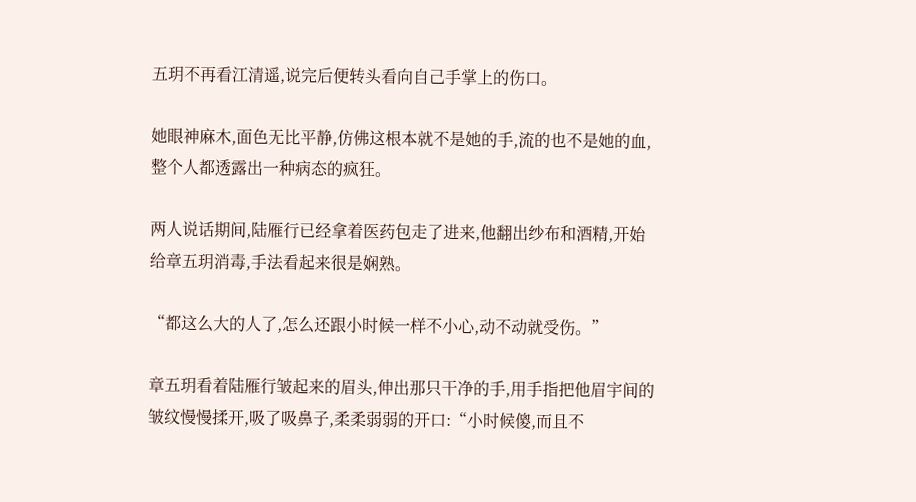五玥不再看江清遥,说完后便转头看向自己手掌上的伤口。

她眼神麻木,面色无比平静,仿佛这根本就不是她的手,流的也不是她的血,整个人都透露出一种病态的疯狂。

两人说话期间,陆雁行已经拿着医药包走了进来,他翻出纱布和酒精,开始给章五玥消毒,手法看起来很是娴熟。

“都这么大的人了,怎么还跟小时候一样不小心,动不动就受伤。”

章五玥看着陆雁行皱起来的眉头,伸出那只干净的手,用手指把他眉宇间的皱纹慢慢揉开,吸了吸鼻子,柔柔弱弱的开口:“小时候傻,而且不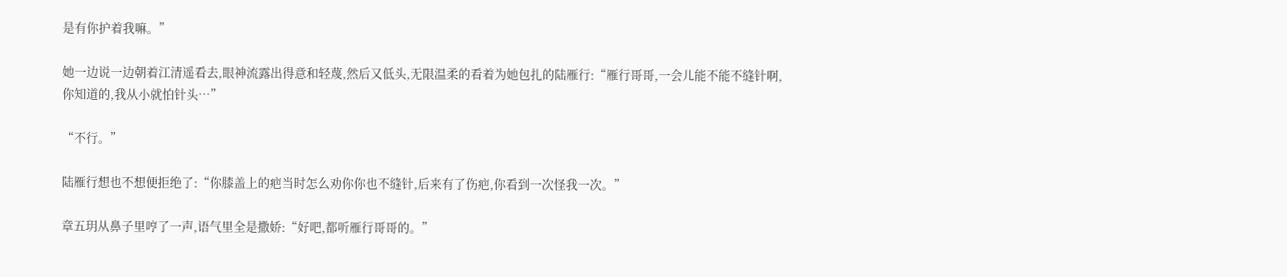是有你护着我嘛。”

她一边说一边朝着江清遥看去,眼神流露出得意和轻蔑,然后又低头,无限温柔的看着为她包扎的陆雁行:“雁行哥哥,一会儿能不能不缝针啊,你知道的,我从小就怕针头…”

“不行。”

陆雁行想也不想便拒绝了:“你膝盖上的疤当时怎么劝你你也不缝针,后来有了伤疤,你看到一次怪我一次。”

章五玥从鼻子里哼了一声,语气里全是撒娇:“好吧,都听雁行哥哥的。”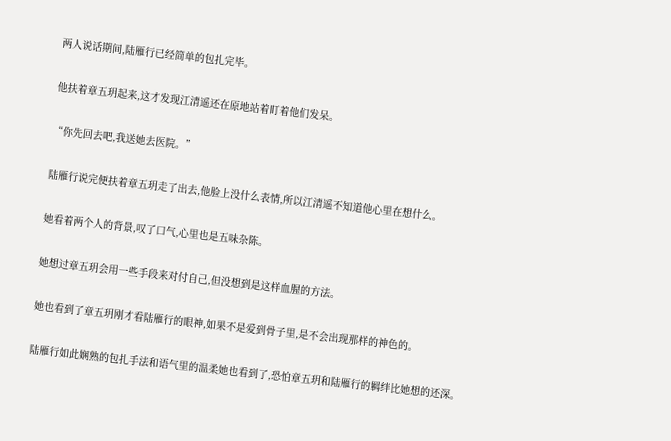两人说话期间,陆雁行已经简单的包扎完毕。

他扶着章五玥起来,这才发现江清遥还在原地站着盯着他们发呆。

“你先回去吧,我送她去医院。”

陆雁行说完便扶着章五玥走了出去,他脸上没什么表情,所以江清遥不知道他心里在想什么。

她看着两个人的背景,叹了口气,心里也是五味杂陈。

她想过章五玥会用一些手段来对付自己,但没想到是这样血腥的方法。

她也看到了章五玥刚才看陆雁行的眼神,如果不是爱到骨子里,是不会出现那样的神色的。

陆雁行如此娴熟的包扎手法和语气里的温柔她也看到了,恐怕章五玥和陆雁行的羁绊比她想的还深。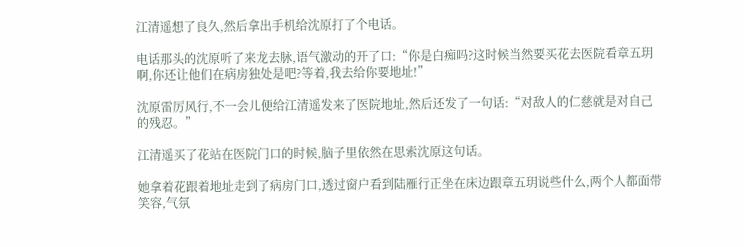江清遥想了良久,然后拿出手机给沈原打了个电话。

电话那头的沈原听了来龙去脉,语气激动的开了口:“你是白痴吗?这时候当然要买花去医院看章五玥啊,你还让他们在病房独处是吧?等着,我去给你要地址!”

沈原雷厉风行,不一会儿便给江清遥发来了医院地址,然后还发了一句话:“对敌人的仁慈就是对自己的残忍。”

江清遥买了花站在医院门口的时候,脑子里依然在思索沈原这句话。

她拿着花跟着地址走到了病房门口,透过窗户看到陆雁行正坐在床边跟章五玥说些什么,两个人都面带笑容,气氛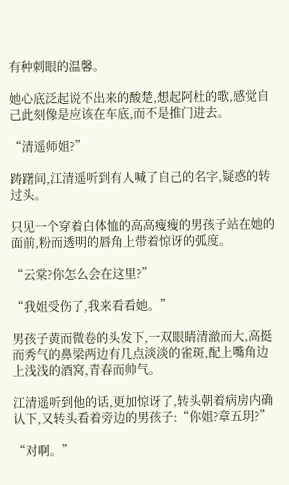有种刺眼的温馨。

她心底泛起说不出来的酸楚,想起阿杜的歌,感觉自己此刻像是应该在车底,而不是推门进去。

“清遥师姐?”

踌躇间,江清遥听到有人喊了自己的名字,疑惑的转过头。

只见一个穿着白体恤的高高瘦瘦的男孩子站在她的面前,粉而透明的唇角上带着惊讶的弧度。

“云棠?你怎么会在这里?”

“我姐受伤了,我来看看她。”

男孩子黄而微卷的头发下,一双眼睛清澈而大,高挺而秀气的鼻梁两边有几点淡淡的雀斑,配上嘴角边上浅浅的酒窝,青春而帅气。

江清遥听到他的话,更加惊讶了,转头朝着病房内确认下,又转头看着旁边的男孩子:“你姐?章五玥?”

“对啊。”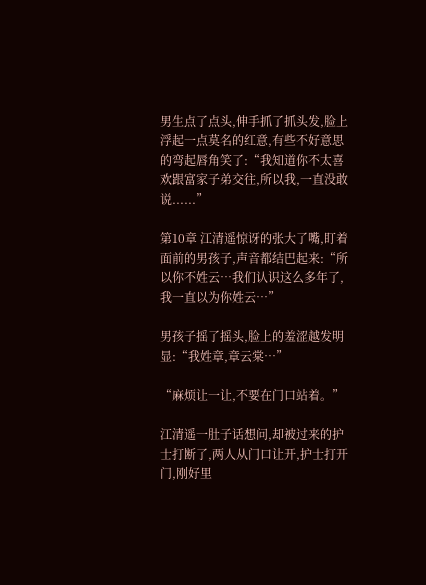男生点了点头,伸手抓了抓头发,脸上浮起一点莫名的红意,有些不好意思的弯起唇角笑了:“我知道你不太喜欢跟富家子弟交往,所以我,一直没敢说......”

第10章 江清遥惊讶的张大了嘴,盯着面前的男孩子,声音都结巴起来:“所以你不姓云…我们认识这么多年了,我一直以为你姓云…”

男孩子摇了摇头,脸上的羞涩越发明显:“我姓章,章云棠…”

“麻烦让一让,不要在门口站着。”

江清遥一肚子话想问,却被过来的护士打断了,两人从门口让开,护士打开门,刚好里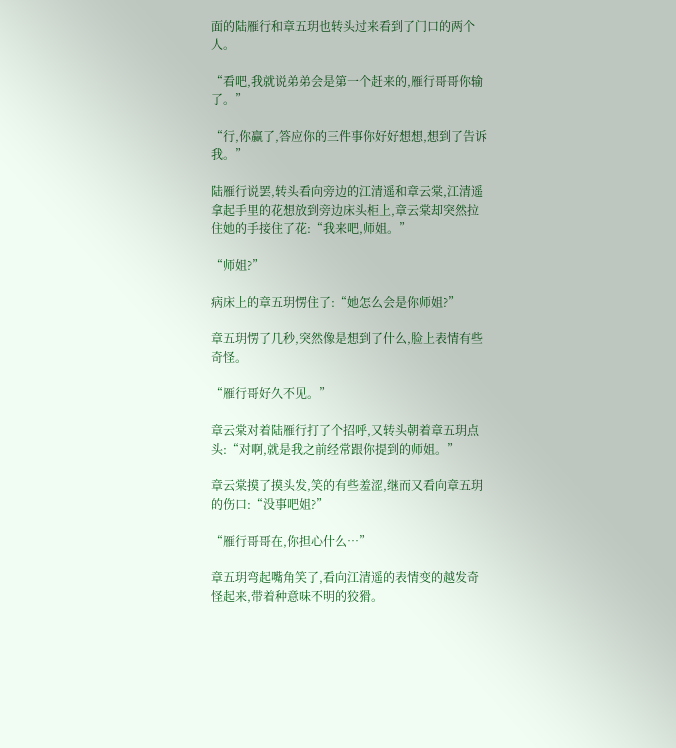面的陆雁行和章五玥也转头过来看到了门口的两个人。

“看吧,我就说弟弟会是第一个赶来的,雁行哥哥你输了。”

“行,你赢了,答应你的三件事你好好想想,想到了告诉我。”

陆雁行说罢,转头看向旁边的江清遥和章云棠,江清遥拿起手里的花想放到旁边床头柜上,章云棠却突然拉住她的手接住了花:“我来吧,师姐。”

“师姐?”

病床上的章五玥愣住了:“她怎么会是你师姐?”

章五玥愣了几秒,突然像是想到了什么,脸上表情有些奇怪。

“雁行哥好久不见。”

章云棠对着陆雁行打了个招呼,又转头朝着章五玥点头:“对啊,就是我之前经常跟你提到的师姐。”

章云棠摸了摸头发,笑的有些羞涩,继而又看向章五玥的伤口:“没事吧姐?”

“雁行哥哥在,你担心什么…”

章五玥弯起嘴角笑了,看向江清遥的表情变的越发奇怪起来,带着种意味不明的狡猾。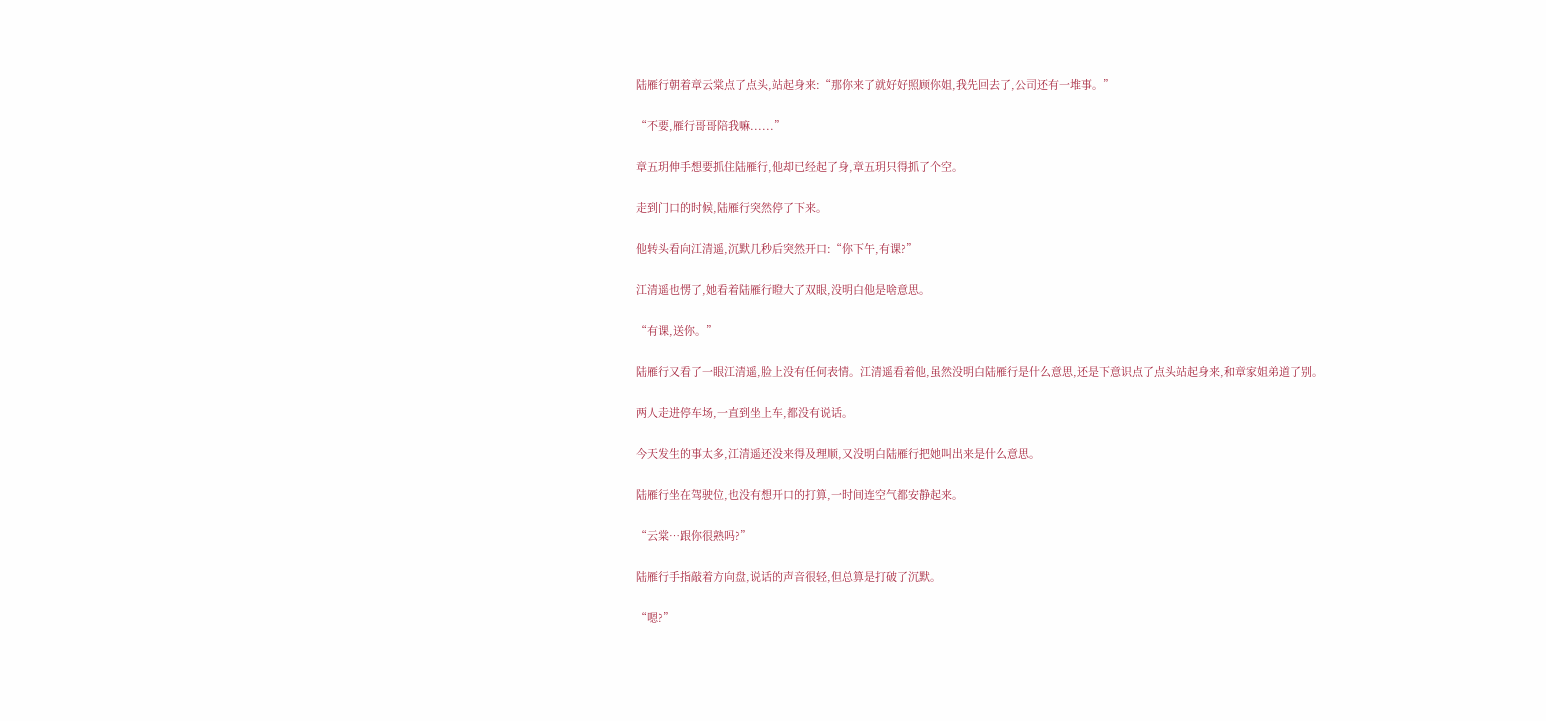陆雁行朝着章云棠点了点头,站起身来:“那你来了就好好照顾你姐,我先回去了,公司还有一堆事。”

“不要,雁行哥哥陪我嘛......”

章五玥伸手想要抓住陆雁行,他却已经起了身,章五玥只得抓了个空。

走到门口的时候,陆雁行突然停了下来。

他转头看向江清遥,沉默几秒后突然开口:“你下午,有课?”

江清遥也愣了,她看着陆雁行瞪大了双眼,没明白他是啥意思。

“有课,送你。”

陆雁行又看了一眼江清遥,脸上没有任何表情。江清遥看着他,虽然没明白陆雁行是什么意思,还是下意识点了点头站起身来,和章家姐弟道了别。

两人走进停车场,一直到坐上车,都没有说话。

今天发生的事太多,江清遥还没来得及理顺,又没明白陆雁行把她叫出来是什么意思。

陆雁行坐在驾驶位,也没有想开口的打算,一时间连空气都安静起来。

“云棠…跟你很熟吗?”

陆雁行手指敲着方向盘,说话的声音很轻,但总算是打破了沉默。

“嗯?”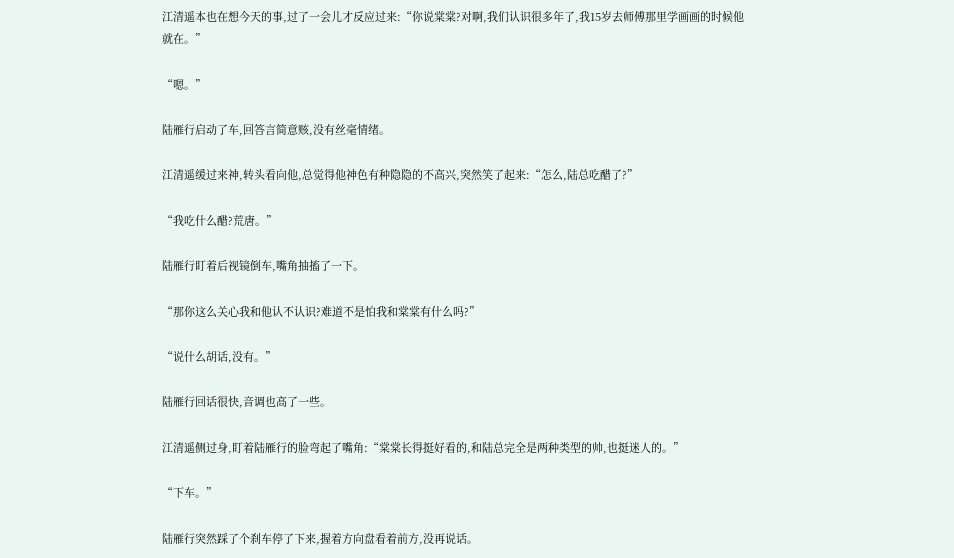江清遥本也在想今天的事,过了一会儿才反应过来:“你说棠棠?对啊,我们认识很多年了,我15岁去师傅那里学画画的时候他就在。”

“嗯。”

陆雁行启动了车,回答言简意赅,没有丝毫情绪。

江清遥缓过来神,转头看向他,总觉得他神色有种隐隐的不高兴,突然笑了起来:“怎么,陆总吃醋了?”

“我吃什么醋?荒唐。”

陆雁行盯着后视镜倒车,嘴角抽搐了一下。

“那你这么关心我和他认不认识?难道不是怕我和棠棠有什么吗?”

“说什么胡话,没有。”

陆雁行回话很快,音调也高了一些。

江清遥侧过身,盯着陆雁行的脸弯起了嘴角:“棠棠长得挺好看的,和陆总完全是两种类型的帅,也挺迷人的。”

“下车。”

陆雁行突然踩了个刹车停了下来,握着方向盘看着前方,没再说话。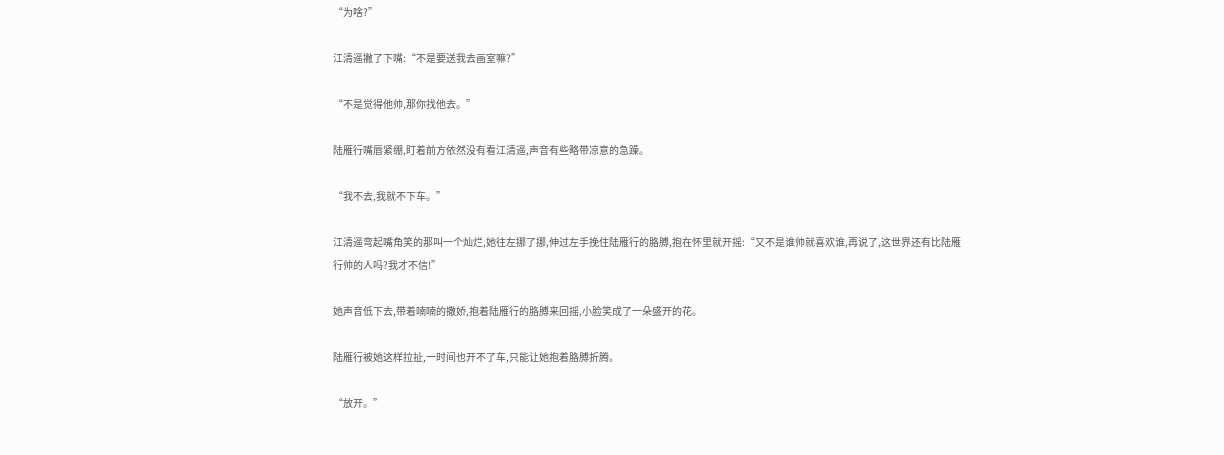“为啥?”

江清遥撇了下嘴:“不是要送我去画室嘛?”

“不是觉得他帅,那你找他去。”

陆雁行嘴唇紧绷,盯着前方依然没有看江清遥,声音有些略带凉意的急躁。

“我不去,我就不下车。”

江清遥弯起嘴角笑的那叫一个灿烂,她往左挪了挪,伸过左手挽住陆雁行的胳膊,抱在怀里就开摇:“又不是谁帅就喜欢谁,再说了,这世界还有比陆雁行帅的人吗?我才不信!”

她声音低下去,带着喃喃的撒娇,抱着陆雁行的胳膊来回摇,小脸笑成了一朵盛开的花。

陆雁行被她这样拉扯,一时间也开不了车,只能让她抱着胳膊折腾。

“放开。”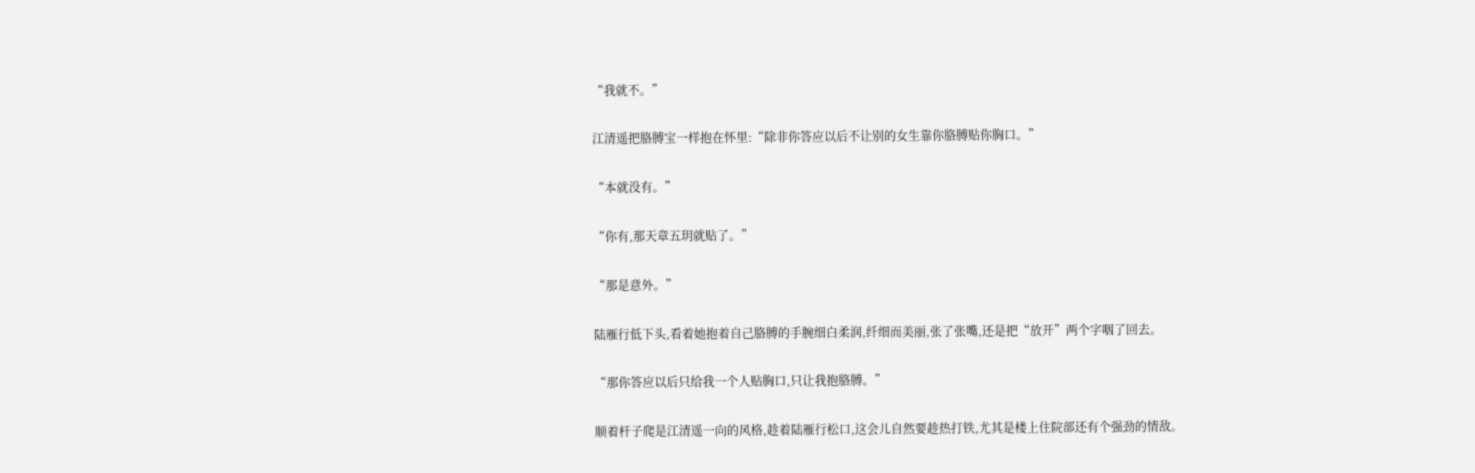“我就不。”

江清遥把胳膊宝一样抱在怀里:“除非你答应以后不让别的女生靠你胳膊贴你胸口。”

“本就没有。”

“你有,那天章五玥就贴了。”

“那是意外。”

陆雁行低下头,看着她抱着自己胳膊的手腕细白柔润,纤细而美丽,张了张嘴,还是把“放开”两个字咽了回去。

“那你答应以后只给我一个人贴胸口,只让我抱胳膊。”

顺着杆子爬是江清遥一向的风格,趁着陆雁行松口,这会儿自然要趁热打铁,尤其是楼上住院部还有个强劲的情敌。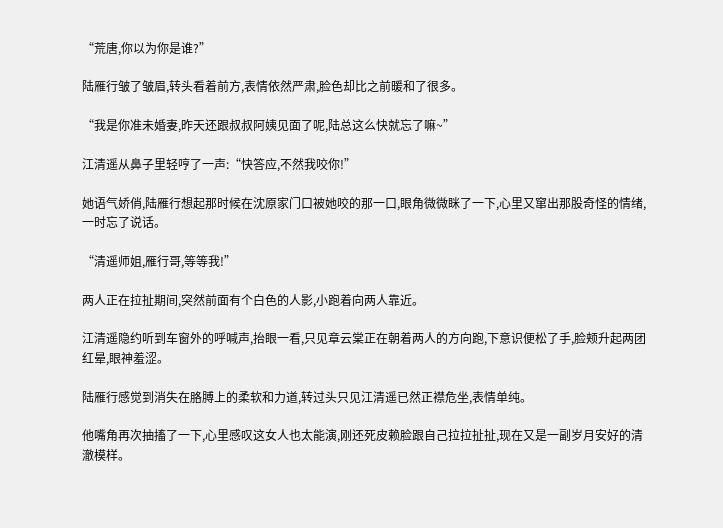“荒唐,你以为你是谁?”

陆雁行皱了皱眉,转头看着前方,表情依然严肃,脸色却比之前暖和了很多。

“我是你准未婚妻,昨天还跟叔叔阿姨见面了呢,陆总这么快就忘了嘛~”

江清遥从鼻子里轻哼了一声:“快答应,不然我咬你!”

她语气娇俏,陆雁行想起那时候在沈原家门口被她咬的那一口,眼角微微眯了一下,心里又窜出那股奇怪的情绪,一时忘了说话。

“清遥师姐,雁行哥,等等我!”

两人正在拉扯期间,突然前面有个白色的人影,小跑着向两人靠近。

江清遥隐约听到车窗外的呼喊声,抬眼一看,只见章云棠正在朝着两人的方向跑,下意识便松了手,脸颊升起两团红晕,眼神羞涩。

陆雁行感觉到消失在胳膊上的柔软和力道,转过头只见江清遥已然正襟危坐,表情单纯。

他嘴角再次抽搐了一下,心里感叹这女人也太能演,刚还死皮赖脸跟自己拉拉扯扯,现在又是一副岁月安好的清澈模样。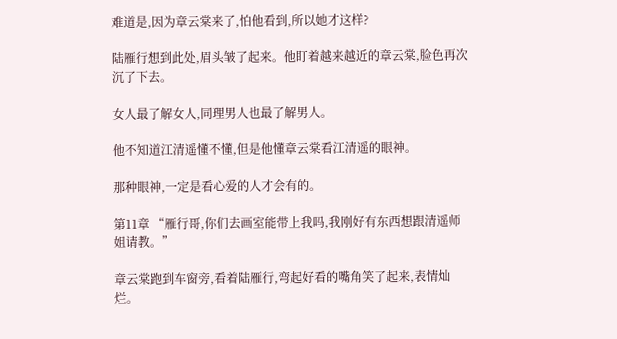难道是,因为章云棠来了,怕他看到,所以她才这样?

陆雁行想到此处,眉头皱了起来。他盯着越来越近的章云棠,脸色再次沉了下去。

女人最了解女人,同理男人也最了解男人。

他不知道江清遥懂不懂,但是他懂章云棠看江清遥的眼神。

那种眼神,一定是看心爱的人才会有的。

第11章 “雁行哥,你们去画室能带上我吗,我刚好有东西想跟清遥师姐请教。”

章云棠跑到车窗旁,看着陆雁行,弯起好看的嘴角笑了起来,表情灿烂。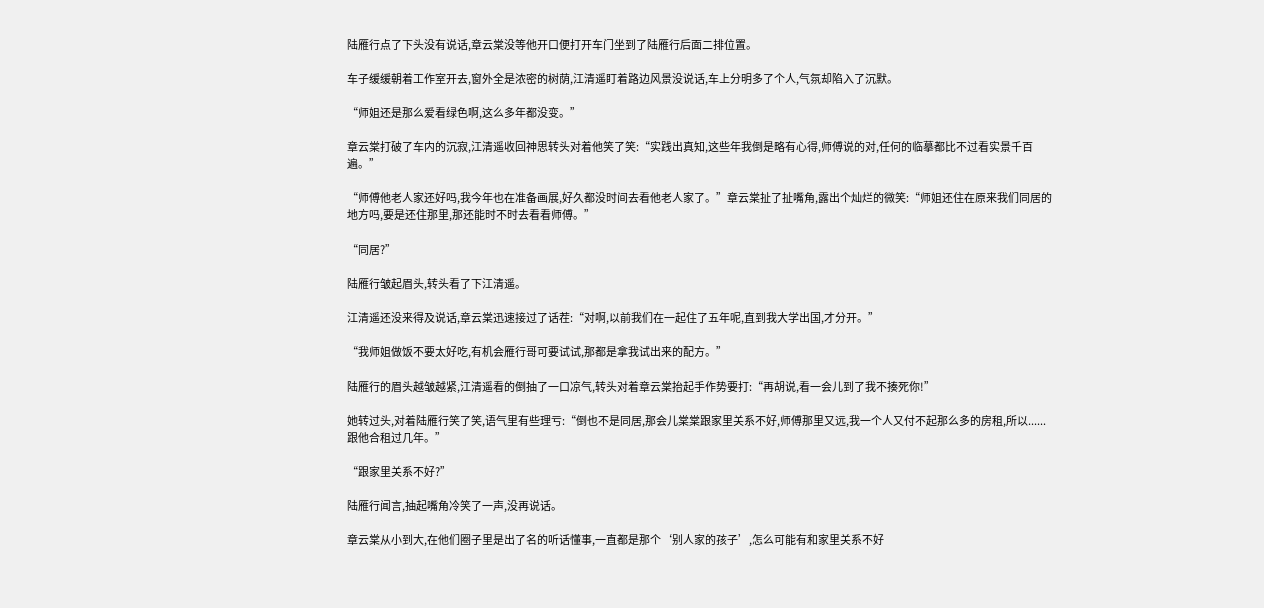陆雁行点了下头没有说话,章云棠没等他开口便打开车门坐到了陆雁行后面二排位置。

车子缓缓朝着工作室开去,窗外全是浓密的树荫,江清遥盯着路边风景没说话,车上分明多了个人,气氛却陷入了沉默。

“师姐还是那么爱看绿色啊,这么多年都没变。”

章云棠打破了车内的沉寂,江清遥收回神思转头对着他笑了笑:“实践出真知,这些年我倒是略有心得,师傅说的对,任何的临摹都比不过看实景千百遍。”

“师傅他老人家还好吗,我今年也在准备画展,好久都没时间去看他老人家了。”章云棠扯了扯嘴角,露出个灿烂的微笑:“师姐还住在原来我们同居的地方吗,要是还住那里,那还能时不时去看看师傅。”

“同居?”

陆雁行皱起眉头,转头看了下江清遥。

江清遥还没来得及说话,章云棠迅速接过了话茬:“对啊,以前我们在一起住了五年呢,直到我大学出国,才分开。”

“我师姐做饭不要太好吃,有机会雁行哥可要试试,那都是拿我试出来的配方。”

陆雁行的眉头越皱越紧,江清遥看的倒抽了一口凉气,转头对着章云棠抬起手作势要打:“再胡说,看一会儿到了我不揍死你!”

她转过头,对着陆雁行笑了笑,语气里有些理亏:“倒也不是同居,那会儿棠棠跟家里关系不好,师傅那里又远,我一个人又付不起那么多的房租,所以......跟他合租过几年。”

“跟家里关系不好?”

陆雁行闻言,抽起嘴角冷笑了一声,没再说话。

章云棠从小到大,在他们圈子里是出了名的听话懂事,一直都是那个‘别人家的孩子’,怎么可能有和家里关系不好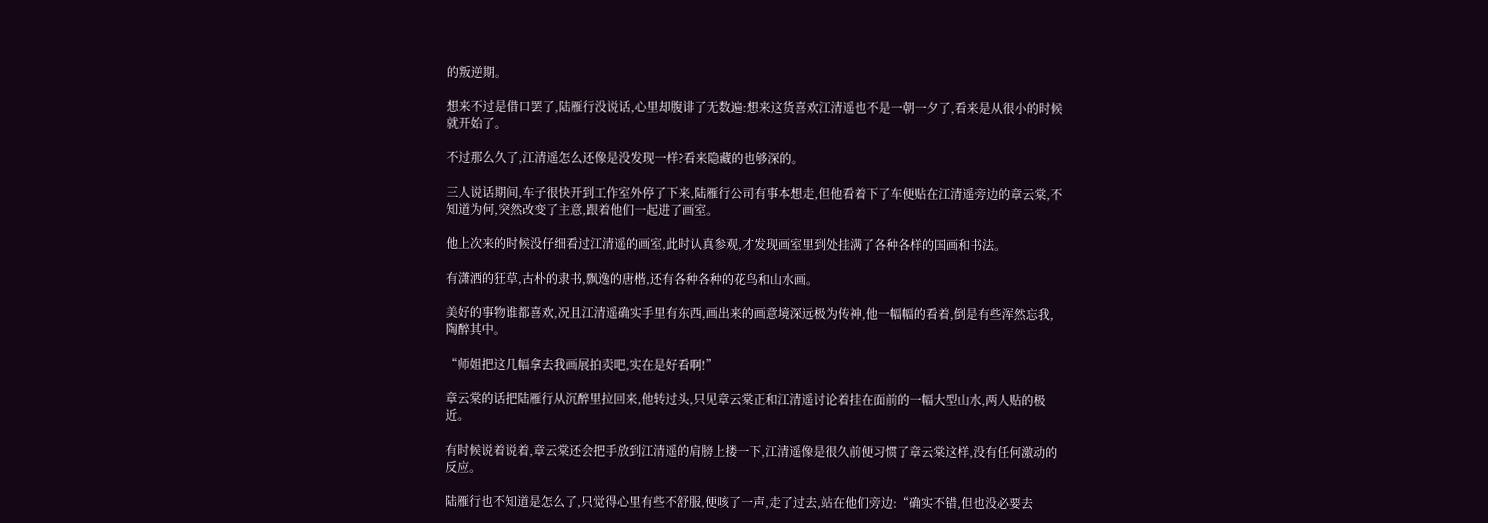的叛逆期。

想来不过是借口罢了,陆雁行没说话,心里却腹诽了无数遍:想来这货喜欢江清遥也不是一朝一夕了,看来是从很小的时候就开始了。

不过那么久了,江清遥怎么还像是没发现一样?看来隐藏的也够深的。

三人说话期间,车子很快开到工作室外停了下来,陆雁行公司有事本想走,但他看着下了车便贴在江清遥旁边的章云棠,不知道为何,突然改变了主意,跟着他们一起进了画室。

他上次来的时候没仔细看过江清遥的画室,此时认真参观,才发现画室里到处挂满了各种各样的国画和书法。

有潇洒的狂草,古朴的隶书,飘逸的唐楷,还有各种各种的花鸟和山水画。

美好的事物谁都喜欢,况且江清遥确实手里有东西,画出来的画意境深远极为传神,他一幅幅的看着,倒是有些浑然忘我,陶醉其中。

“师姐把这几幅拿去我画展拍卖吧,实在是好看啊!”

章云棠的话把陆雁行从沉醉里拉回来,他转过头,只见章云棠正和江清遥讨论着挂在面前的一幅大型山水,两人贴的极近。

有时候说着说着,章云棠还会把手放到江清遥的肩膀上搂一下,江清遥像是很久前便习惯了章云棠这样,没有任何激动的反应。

陆雁行也不知道是怎么了,只觉得心里有些不舒服,便咳了一声,走了过去,站在他们旁边:“确实不错,但也没必要去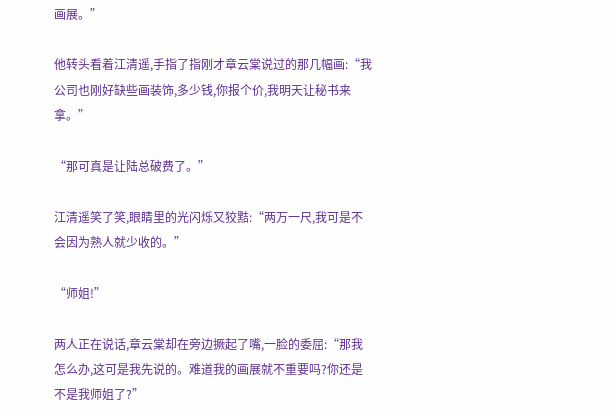画展。”

他转头看着江清遥,手指了指刚才章云棠说过的那几幅画:“我公司也刚好缺些画装饰,多少钱,你报个价,我明天让秘书来拿。”

“那可真是让陆总破费了。”

江清遥笑了笑,眼睛里的光闪烁又狡黠:“两万一尺,我可是不会因为熟人就少收的。”

“师姐!”

两人正在说话,章云棠却在旁边撅起了嘴,一脸的委屈:“那我怎么办,这可是我先说的。难道我的画展就不重要吗?你还是不是我师姐了?”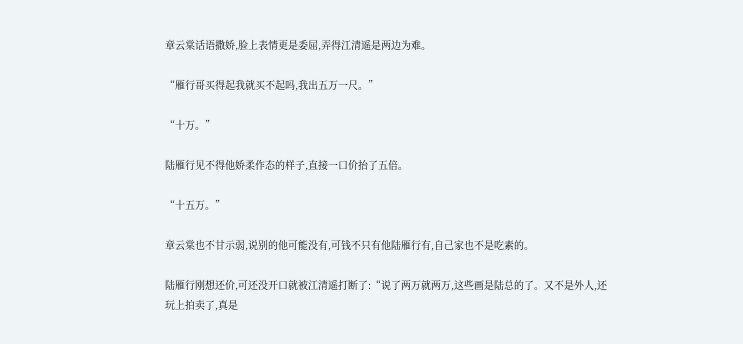章云棠话语撒娇,脸上表情更是委屈,弄得江清遥是两边为难。

“雁行哥买得起我就买不起吗,我出五万一尺。”

“十万。”

陆雁行见不得他娇柔作态的样子,直接一口价抬了五倍。

“十五万。”

章云棠也不甘示弱,说别的他可能没有,可钱不只有他陆雁行有,自己家也不是吃素的。

陆雁行刚想还价,可还没开口就被江清遥打断了:“说了两万就两万,这些画是陆总的了。又不是外人,还玩上拍卖了,真是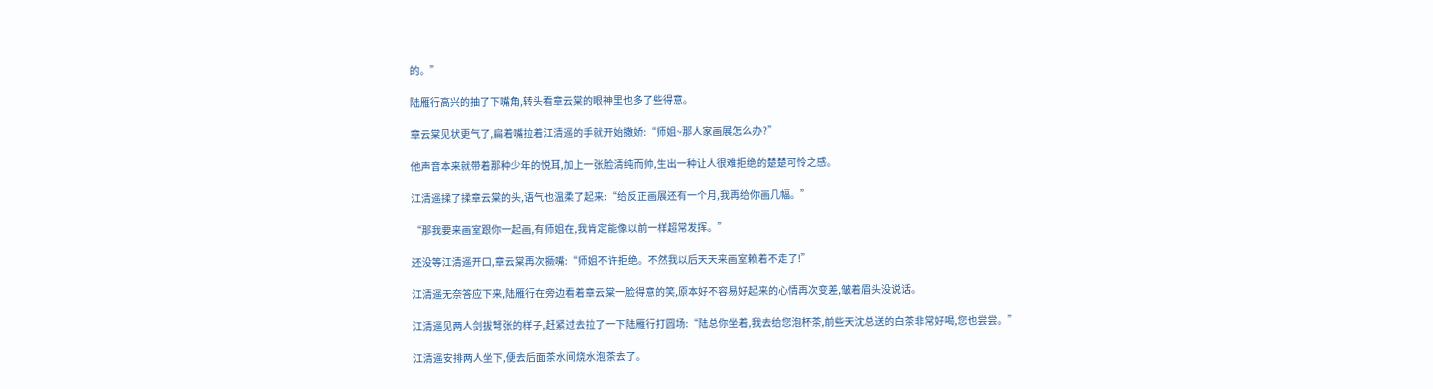的。”

陆雁行高兴的抽了下嘴角,转头看章云棠的眼神里也多了些得意。

章云棠见状更气了,扁着嘴拉着江清遥的手就开始撒娇:“师姐~那人家画展怎么办?”

他声音本来就带着那种少年的悦耳,加上一张脸清纯而帅,生出一种让人很难拒绝的楚楚可怜之感。

江清遥揉了揉章云棠的头,语气也温柔了起来:“给反正画展还有一个月,我再给你画几幅。”

“那我要来画室跟你一起画,有师姐在,我肯定能像以前一样超常发挥。”

还没等江清遥开口,章云棠再次撅嘴:“师姐不许拒绝。不然我以后天天来画室赖着不走了!”

江清遥无奈答应下来,陆雁行在旁边看着章云棠一脸得意的笑,原本好不容易好起来的心情再次变差,皱着眉头没说话。

江清遥见两人剑拔弩张的样子,赶紧过去拉了一下陆雁行打圆场:“陆总你坐着,我去给您泡杯茶,前些天沈总送的白茶非常好喝,您也尝尝。”

江清遥安排两人坐下,便去后面茶水间烧水泡茶去了。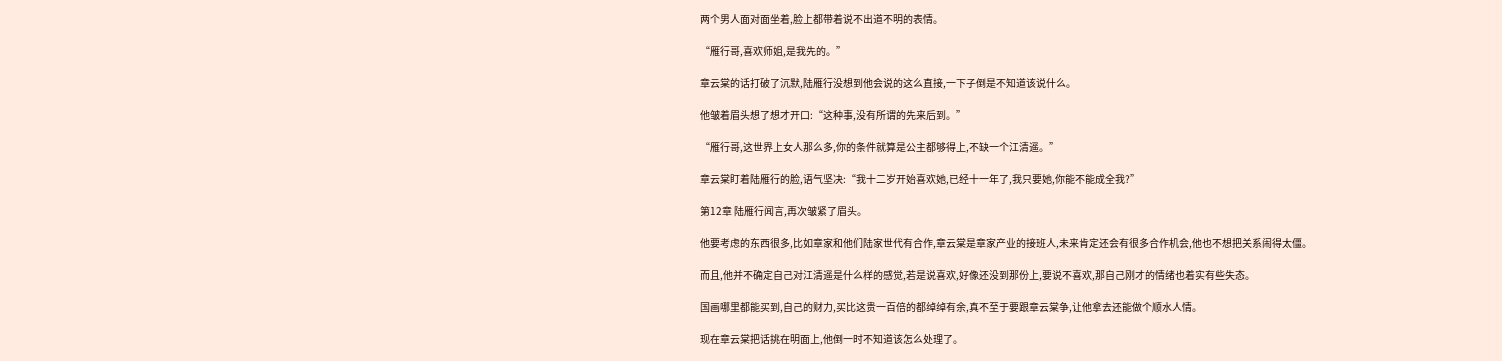两个男人面对面坐着,脸上都带着说不出道不明的表情。

“雁行哥,喜欢师姐,是我先的。”

章云棠的话打破了沉默,陆雁行没想到他会说的这么直接,一下子倒是不知道该说什么。

他皱着眉头想了想才开口:“这种事,没有所谓的先来后到。”

“雁行哥,这世界上女人那么多,你的条件就算是公主都够得上,不缺一个江清遥。”

章云棠盯着陆雁行的脸,语气坚决:“我十二岁开始喜欢她,已经十一年了,我只要她,你能不能成全我?”

第12章 陆雁行闻言,再次皱紧了眉头。

他要考虑的东西很多,比如章家和他们陆家世代有合作,章云棠是章家产业的接班人,未来肯定还会有很多合作机会,他也不想把关系闹得太僵。

而且,他并不确定自己对江清遥是什么样的感觉,若是说喜欢,好像还没到那份上,要说不喜欢,那自己刚才的情绪也着实有些失态。

国画哪里都能买到,自己的财力,买比这贵一百倍的都绰绰有余,真不至于要跟章云棠争,让他拿去还能做个顺水人情。

现在章云棠把话挑在明面上,他倒一时不知道该怎么处理了。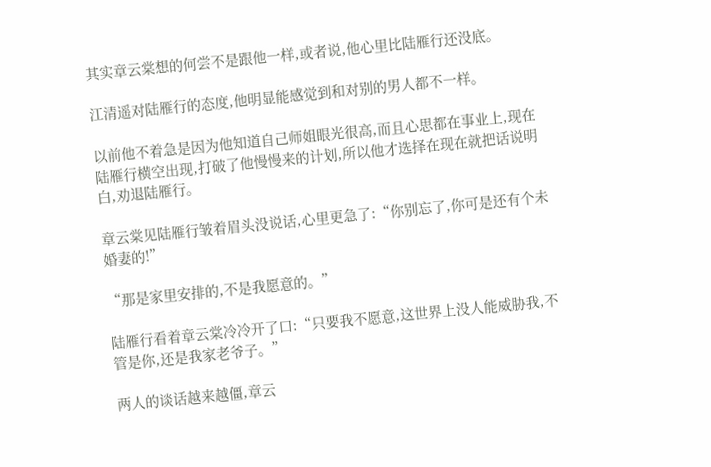其实章云棠想的何尝不是跟他一样,或者说,他心里比陆雁行还没底。

江清遥对陆雁行的态度,他明显能感觉到和对别的男人都不一样。

以前他不着急是因为他知道自己师姐眼光很高,而且心思都在事业上,现在陆雁行横空出现,打破了他慢慢来的计划,所以他才选择在现在就把话说明白,劝退陆雁行。

章云棠见陆雁行皱着眉头没说话,心里更急了:“你别忘了,你可是还有个未婚妻的!”

“那是家里安排的,不是我愿意的。”

陆雁行看着章云棠冷冷开了口:“只要我不愿意,这世界上没人能威胁我,不管是你,还是我家老爷子。”

两人的谈话越来越僵,章云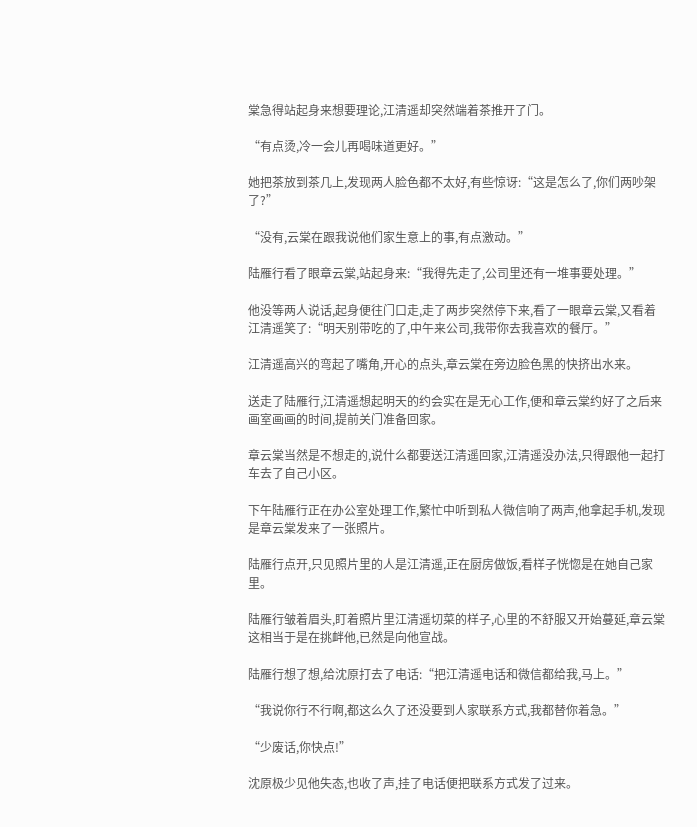棠急得站起身来想要理论,江清遥却突然端着茶推开了门。

“有点烫,冷一会儿再喝味道更好。”

她把茶放到茶几上,发现两人脸色都不太好,有些惊讶:“这是怎么了,你们两吵架了?”

“没有,云棠在跟我说他们家生意上的事,有点激动。”

陆雁行看了眼章云棠,站起身来:“我得先走了,公司里还有一堆事要处理。”

他没等两人说话,起身便往门口走,走了两步突然停下来,看了一眼章云棠,又看着江清遥笑了:“明天别带吃的了,中午来公司,我带你去我喜欢的餐厅。”

江清遥高兴的弯起了嘴角,开心的点头,章云棠在旁边脸色黑的快挤出水来。

送走了陆雁行,江清遥想起明天的约会实在是无心工作,便和章云棠约好了之后来画室画画的时间,提前关门准备回家。

章云棠当然是不想走的,说什么都要送江清遥回家,江清遥没办法,只得跟他一起打车去了自己小区。

下午陆雁行正在办公室处理工作,繁忙中听到私人微信响了两声,他拿起手机,发现是章云棠发来了一张照片。

陆雁行点开,只见照片里的人是江清遥,正在厨房做饭,看样子恍惚是在她自己家里。

陆雁行皱着眉头,盯着照片里江清遥切菜的样子,心里的不舒服又开始蔓延,章云棠这相当于是在挑衅他,已然是向他宣战。

陆雁行想了想,给沈原打去了电话:“把江清遥电话和微信都给我,马上。”

“我说你行不行啊,都这么久了还没要到人家联系方式,我都替你着急。”

“少废话,你快点!”

沈原极少见他失态,也收了声,挂了电话便把联系方式发了过来。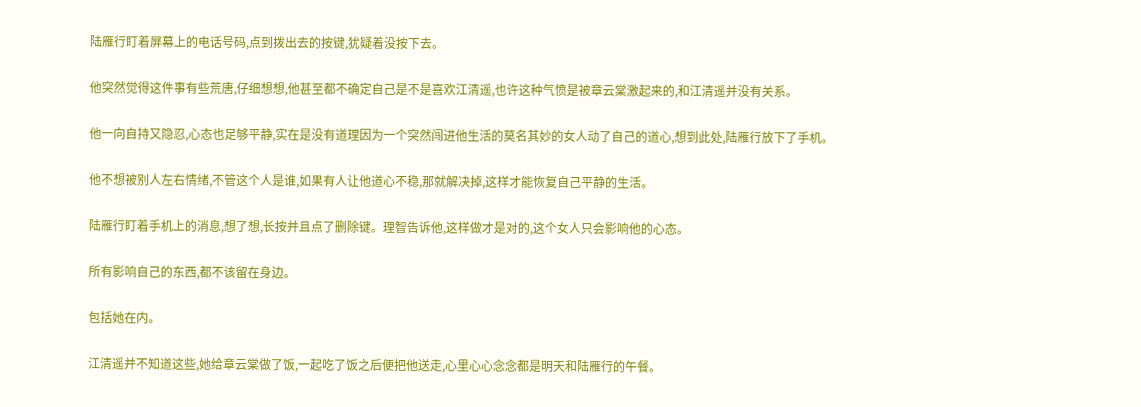陆雁行盯着屏幕上的电话号码,点到拨出去的按键,犹疑着没按下去。

他突然觉得这件事有些荒唐,仔细想想,他甚至都不确定自己是不是喜欢江清遥,也许这种气愤是被章云棠激起来的,和江清遥并没有关系。

他一向自持又隐忍,心态也足够平静,实在是没有道理因为一个突然闯进他生活的莫名其妙的女人动了自己的道心,想到此处,陆雁行放下了手机。

他不想被别人左右情绪,不管这个人是谁,如果有人让他道心不稳,那就解决掉,这样才能恢复自己平静的生活。

陆雁行盯着手机上的消息,想了想,长按并且点了删除键。理智告诉他,这样做才是对的,这个女人只会影响他的心态。

所有影响自己的东西,都不该留在身边。

包括她在内。

江清遥并不知道这些,她给章云棠做了饭,一起吃了饭之后便把他送走,心里心心念念都是明天和陆雁行的午餐。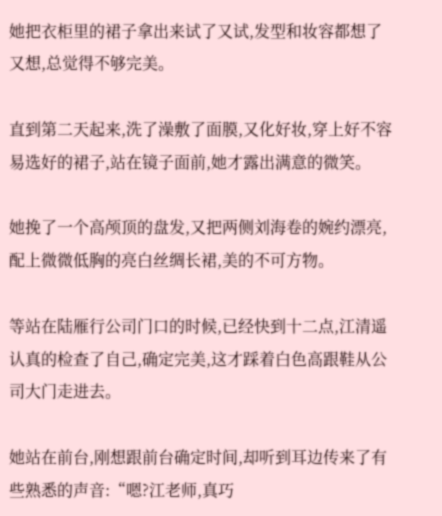她把衣柜里的裙子拿出来试了又试,发型和妆容都想了又想,总觉得不够完美。

直到第二天起来,洗了澡敷了面膜,又化好妆,穿上好不容易选好的裙子,站在镜子面前,她才露出满意的微笑。

她挽了一个高颅顶的盘发,又把两侧刘海卷的婉约漂亮,配上微微低胸的亮白丝绸长裙,美的不可方物。

等站在陆雁行公司门口的时候,已经快到十二点,江清遥认真的检查了自己,确定完美,这才踩着白色高跟鞋从公司大门走进去。

她站在前台,刚想跟前台确定时间,却听到耳边传来了有些熟悉的声音:“嗯?江老师,真巧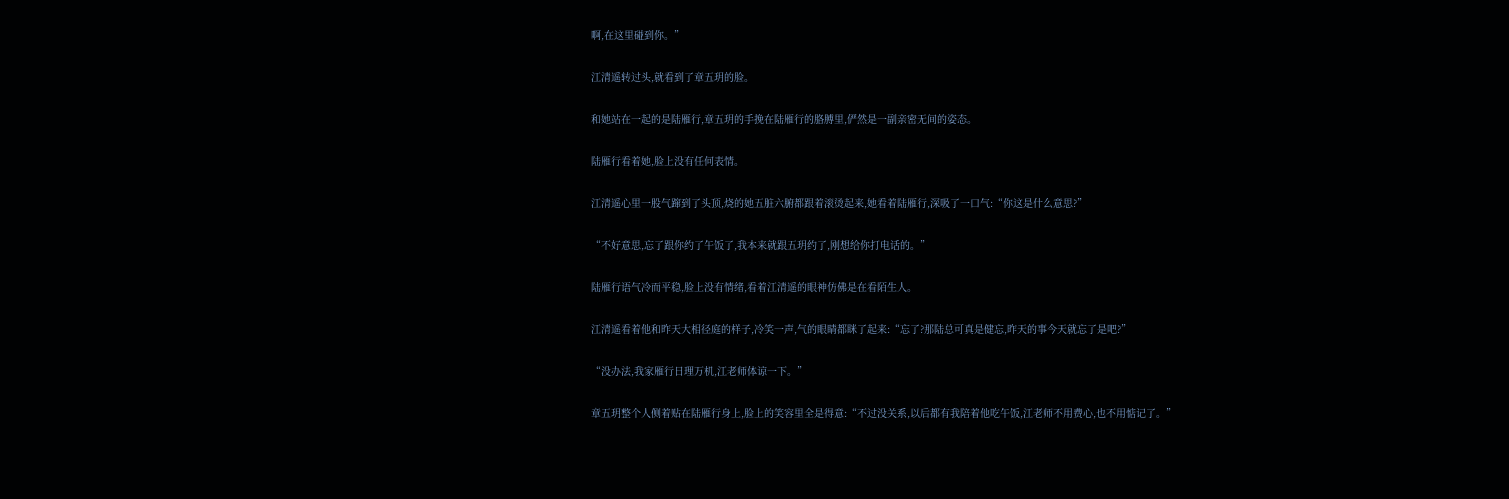啊,在这里碰到你。”

江清遥转过头,就看到了章五玥的脸。

和她站在一起的是陆雁行,章五玥的手挽在陆雁行的胳膊里,俨然是一副亲密无间的姿态。

陆雁行看着她,脸上没有任何表情。

江清遥心里一股气蹿到了头顶,烧的她五脏六腑都跟着滚烫起来,她看着陆雁行,深吸了一口气:“你这是什么意思?”

“不好意思,忘了跟你约了午饭了,我本来就跟五玥约了,刚想给你打电话的。”

陆雁行语气冷而平稳,脸上没有情绪,看着江清遥的眼神仿佛是在看陌生人。

江清遥看着他和昨天大相径庭的样子,冷笑一声,气的眼睛都眯了起来:“忘了?那陆总可真是健忘,昨天的事今天就忘了是吧?”

“没办法,我家雁行日理万机,江老师体谅一下。”

章五玥整个人侧着贴在陆雁行身上,脸上的笑容里全是得意:“不过没关系,以后都有我陪着他吃午饭,江老师不用费心,也不用惦记了。”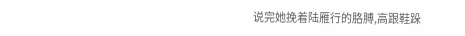说完她挽着陆雁行的胳膊,高跟鞋跺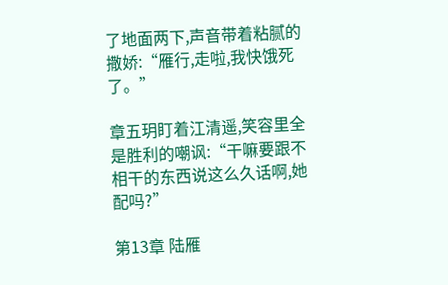了地面两下,声音带着粘腻的撒娇:“雁行,走啦,我快饿死了。”

章五玥盯着江清遥,笑容里全是胜利的嘲讽:“干嘛要跟不相干的东西说这么久话啊,她配吗?”

第13章 陆雁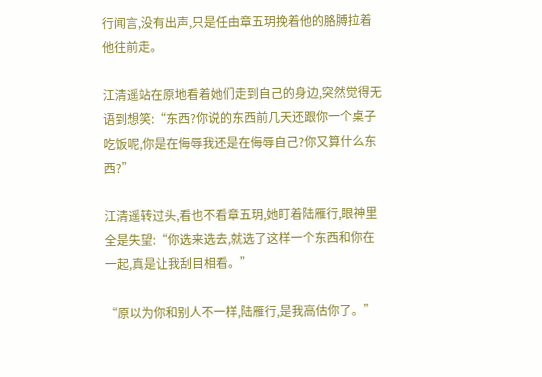行闻言,没有出声,只是任由章五玥挽着他的胳膊拉着他往前走。

江清遥站在原地看着她们走到自己的身边,突然觉得无语到想笑:“东西?你说的东西前几天还跟你一个桌子吃饭呢,你是在侮辱我还是在侮辱自己?你又算什么东西?”

江清遥转过头,看也不看章五玥,她盯着陆雁行,眼神里全是失望:“你选来选去,就选了这样一个东西和你在一起,真是让我刮目相看。”

“原以为你和别人不一样,陆雁行,是我高估你了。”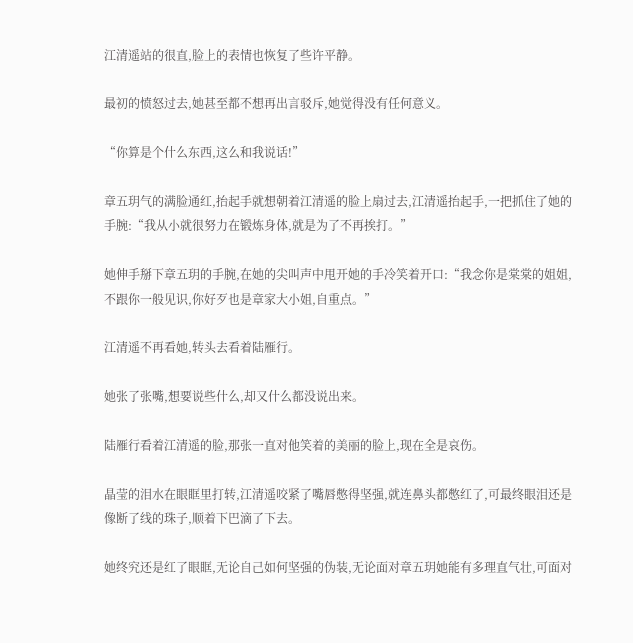江清遥站的很直,脸上的表情也恢复了些许平静。

最初的愤怒过去,她甚至都不想再出言驳斥,她觉得没有任何意义。

“你算是个什么东西,这么和我说话!”

章五玥气的满脸通红,抬起手就想朝着江清遥的脸上扇过去,江清遥抬起手,一把抓住了她的手腕:“我从小就很努力在锻炼身体,就是为了不再挨打。”

她伸手掰下章五玥的手腕,在她的尖叫声中甩开她的手冷笑着开口:“我念你是棠棠的姐姐,不跟你一般见识,你好歹也是章家大小姐,自重点。”

江清遥不再看她,转头去看着陆雁行。

她张了张嘴,想要说些什么,却又什么都没说出来。

陆雁行看着江清遥的脸,那张一直对他笑着的美丽的脸上,现在全是哀伤。

晶莹的泪水在眼眶里打转,江清遥咬紧了嘴唇憋得坚强,就连鼻头都憋红了,可最终眼泪还是像断了线的珠子,顺着下巴滴了下去。

她终究还是红了眼眶,无论自己如何坚强的伪装,无论面对章五玥她能有多理直气壮,可面对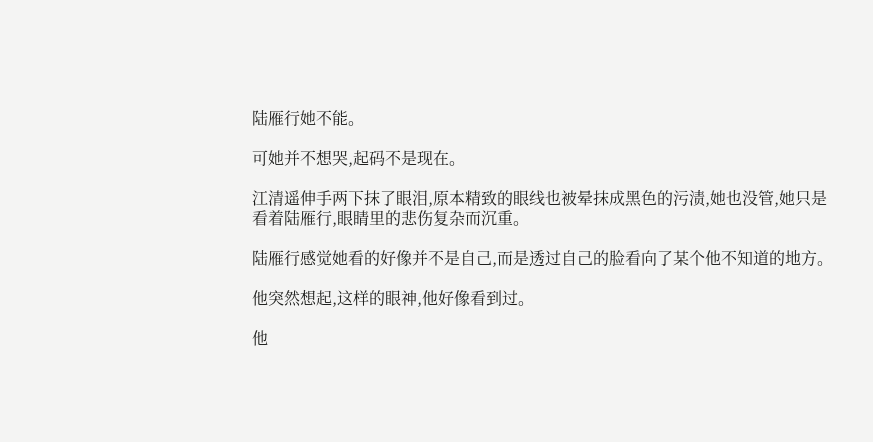陆雁行她不能。

可她并不想哭,起码不是现在。

江清遥伸手两下抹了眼泪,原本精致的眼线也被晕抹成黑色的污渍,她也没管,她只是看着陆雁行,眼睛里的悲伤复杂而沉重。

陆雁行感觉她看的好像并不是自己,而是透过自己的脸看向了某个他不知道的地方。

他突然想起,这样的眼神,他好像看到过。

他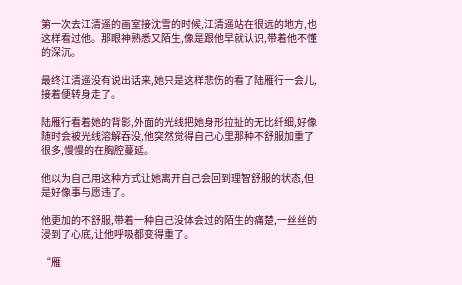第一次去江清遥的画室接沈雪的时候,江清遥站在很远的地方,也这样看过他。那眼神熟悉又陌生,像是跟他早就认识,带着他不懂的深沉。

最终江清遥没有说出话来,她只是这样悲伤的看了陆雁行一会儿,接着便转身走了。

陆雁行看着她的背影,外面的光线把她身形拉扯的无比纤细,好像随时会被光线溶解吞没,他突然觉得自己心里那种不舒服加重了很多,慢慢的在胸腔蔓延。

他以为自己用这种方式让她离开自己会回到理智舒服的状态,但是好像事与愿违了。

他更加的不舒服,带着一种自己没体会过的陌生的痛楚,一丝丝的浸到了心底,让他呼吸都变得重了。

“雁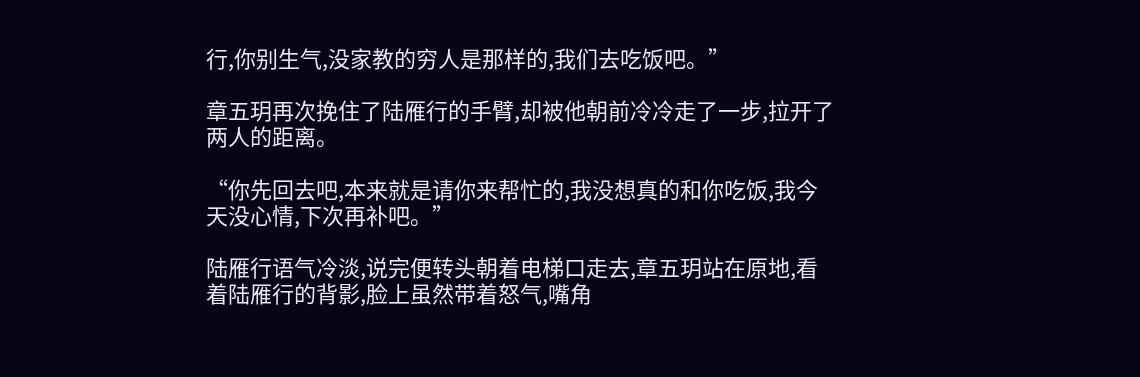行,你别生气,没家教的穷人是那样的,我们去吃饭吧。”

章五玥再次挽住了陆雁行的手臂,却被他朝前冷冷走了一步,拉开了两人的距离。

“你先回去吧,本来就是请你来帮忙的,我没想真的和你吃饭,我今天没心情,下次再补吧。”

陆雁行语气冷淡,说完便转头朝着电梯口走去,章五玥站在原地,看着陆雁行的背影,脸上虽然带着怒气,嘴角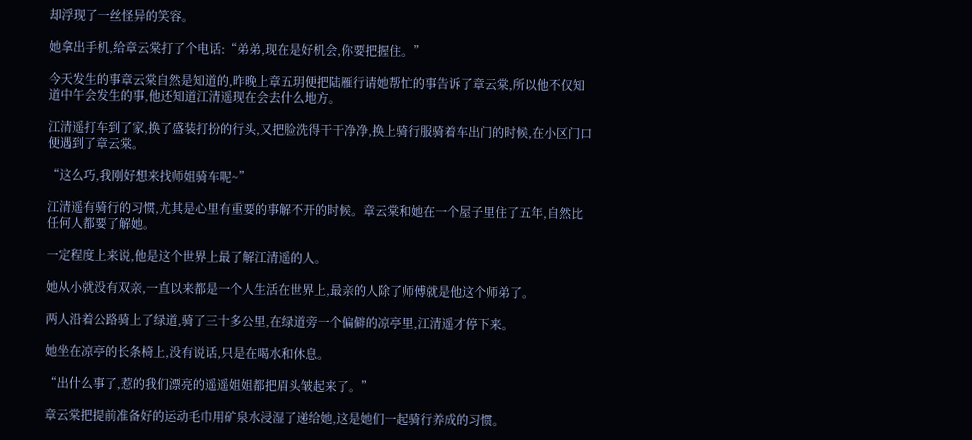却浮现了一丝怪异的笑容。

她拿出手机,给章云棠打了个电话:“弟弟,现在是好机会,你要把握住。”

今天发生的事章云棠自然是知道的,昨晚上章五玥便把陆雁行请她帮忙的事告诉了章云棠,所以他不仅知道中午会发生的事,他还知道江清遥现在会去什么地方。

江清遥打车到了家,换了盛装打扮的行头,又把脸洗得干干净净,换上骑行服骑着车出门的时候,在小区门口便遇到了章云棠。

“这么巧,我刚好想来找师姐骑车呢~”

江清遥有骑行的习惯,尤其是心里有重要的事解不开的时候。章云棠和她在一个屋子里住了五年,自然比任何人都要了解她。

一定程度上来说,他是这个世界上最了解江清遥的人。

她从小就没有双亲,一直以来都是一个人生活在世界上,最亲的人除了师傅就是他这个师弟了。

两人沿着公路骑上了绿道,骑了三十多公里,在绿道旁一个偏僻的凉亭里,江清遥才停下来。

她坐在凉亭的长条椅上,没有说话,只是在喝水和休息。

“出什么事了,惹的我们漂亮的遥遥姐姐都把眉头皱起来了。”

章云棠把提前准备好的运动毛巾用矿泉水浸湿了递给她,这是她们一起骑行养成的习惯。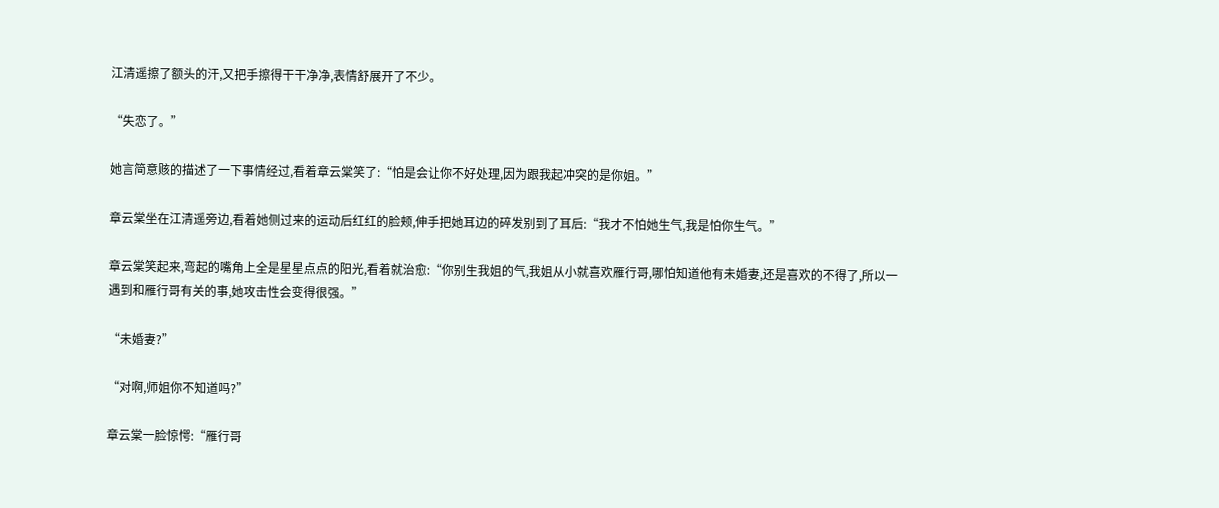江清遥擦了额头的汗,又把手擦得干干净净,表情舒展开了不少。

“失恋了。”

她言简意赅的描述了一下事情经过,看着章云棠笑了:“怕是会让你不好处理,因为跟我起冲突的是你姐。”

章云棠坐在江清遥旁边,看着她侧过来的运动后红红的脸颊,伸手把她耳边的碎发别到了耳后:“我才不怕她生气,我是怕你生气。”

章云棠笑起来,弯起的嘴角上全是星星点点的阳光,看着就治愈:“你别生我姐的气,我姐从小就喜欢雁行哥,哪怕知道他有未婚妻,还是喜欢的不得了,所以一遇到和雁行哥有关的事,她攻击性会变得很强。”

“未婚妻?”

“对啊,师姐你不知道吗?”

章云棠一脸惊愕:“雁行哥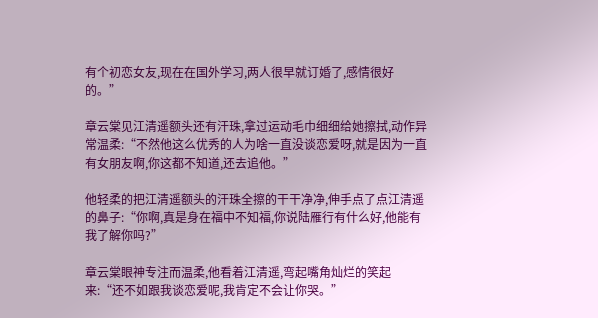有个初恋女友,现在在国外学习,两人很早就订婚了,感情很好的。”

章云棠见江清遥额头还有汗珠,拿过运动毛巾细细给她擦拭,动作异常温柔:“不然他这么优秀的人为啥一直没谈恋爱呀,就是因为一直有女朋友啊,你这都不知道,还去追他。”

他轻柔的把江清遥额头的汗珠全擦的干干净净,伸手点了点江清遥的鼻子:“你啊,真是身在福中不知福,你说陆雁行有什么好,他能有我了解你吗?”

章云棠眼神专注而温柔,他看着江清遥,弯起嘴角灿烂的笑起来:“还不如跟我谈恋爱呢,我肯定不会让你哭。”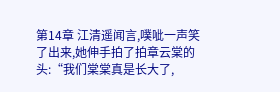第14章 江清遥闻言,噗呲一声笑了出来,她伸手拍了拍章云棠的头:“我们棠棠真是长大了,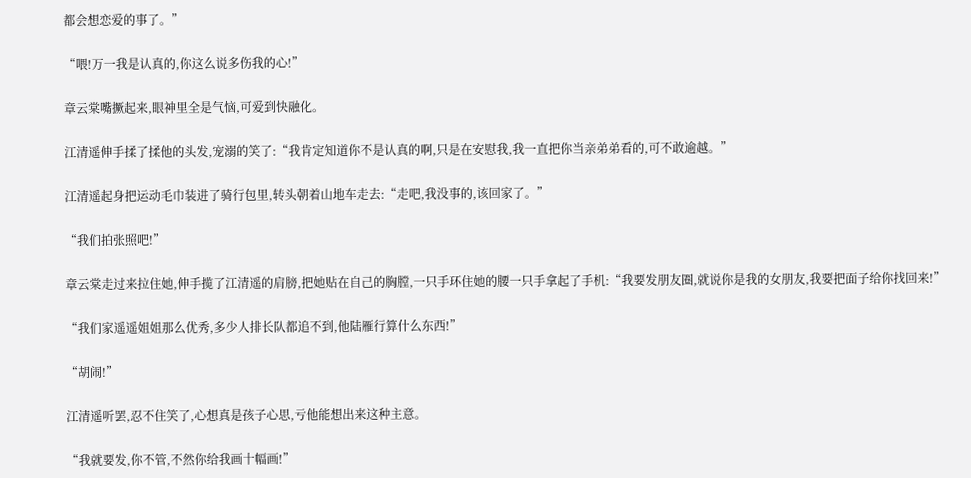都会想恋爱的事了。”

“喂!万一我是认真的,你这么说多伤我的心!”

章云棠嘴撅起来,眼神里全是气恼,可爱到快融化。

江清遥伸手揉了揉他的头发,宠溺的笑了:“我肯定知道你不是认真的啊,只是在安慰我,我一直把你当亲弟弟看的,可不敢逾越。”

江清遥起身把运动毛巾装进了骑行包里,转头朝着山地车走去:“走吧,我没事的,该回家了。”

“我们拍张照吧!”

章云棠走过来拉住她,伸手揽了江清遥的肩膀,把她贴在自己的胸膛,一只手环住她的腰一只手拿起了手机:“我要发朋友圈,就说你是我的女朋友,我要把面子给你找回来!”

“我们家遥遥姐姐那么优秀,多少人排长队都追不到,他陆雁行算什么东西!”

“胡闹!”

江清遥听罢,忍不住笑了,心想真是孩子心思,亏他能想出来这种主意。

“我就要发,你不管,不然你给我画十幅画!”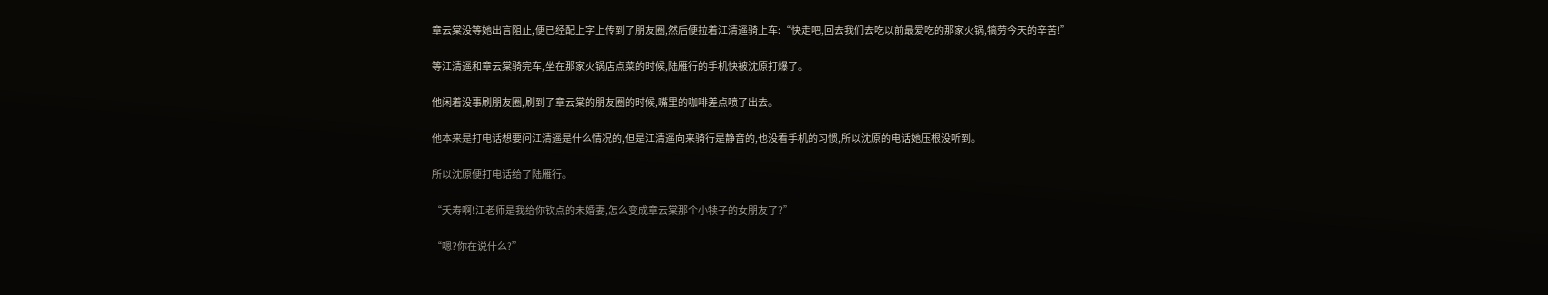章云棠没等她出言阻止,便已经配上字上传到了朋友圈,然后便拉着江清遥骑上车:“快走吧,回去我们去吃以前最爱吃的那家火锅,犒劳今天的辛苦!”

等江清遥和章云棠骑完车,坐在那家火锅店点菜的时候,陆雁行的手机快被沈原打爆了。

他闲着没事刷朋友圈,刷到了章云棠的朋友圈的时候,嘴里的咖啡差点喷了出去。

他本来是打电话想要问江清遥是什么情况的,但是江清遥向来骑行是静音的,也没看手机的习惯,所以沈原的电话她压根没听到。

所以沈原便打电话给了陆雁行。

“夭寿啊!江老师是我给你钦点的未婚妻,怎么变成章云棠那个小犊子的女朋友了?”

“嗯?你在说什么?”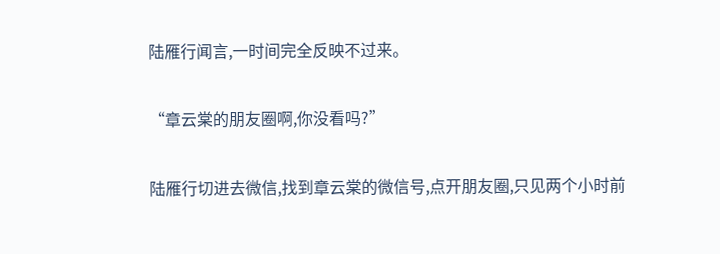陆雁行闻言,一时间完全反映不过来。

“章云棠的朋友圈啊,你没看吗?”

陆雁行切进去微信,找到章云棠的微信号,点开朋友圈,只见两个小时前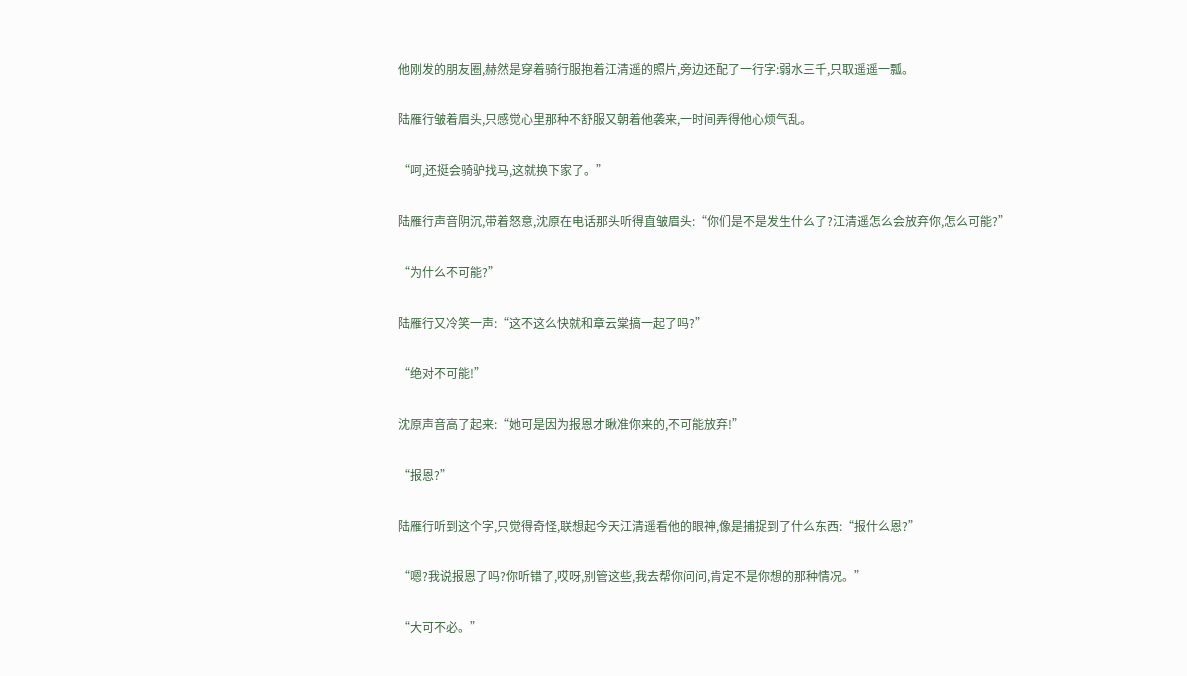他刚发的朋友圈,赫然是穿着骑行服抱着江清遥的照片,旁边还配了一行字:弱水三千,只取遥遥一瓢。

陆雁行皱着眉头,只感觉心里那种不舒服又朝着他袭来,一时间弄得他心烦气乱。

“呵,还挺会骑驴找马,这就换下家了。”

陆雁行声音阴沉,带着怒意,沈原在电话那头听得直皱眉头:“你们是不是发生什么了?江清遥怎么会放弃你,怎么可能?”

“为什么不可能?”

陆雁行又冷笑一声:“这不这么快就和章云棠搞一起了吗?”

“绝对不可能!”

沈原声音高了起来:“她可是因为报恩才瞅准你来的,不可能放弃!”

“报恩?”

陆雁行听到这个字,只觉得奇怪,联想起今天江清遥看他的眼神,像是捕捉到了什么东西:“报什么恩?”

“嗯?我说报恩了吗?你听错了,哎呀,别管这些,我去帮你问问,肯定不是你想的那种情况。”

“大可不必。”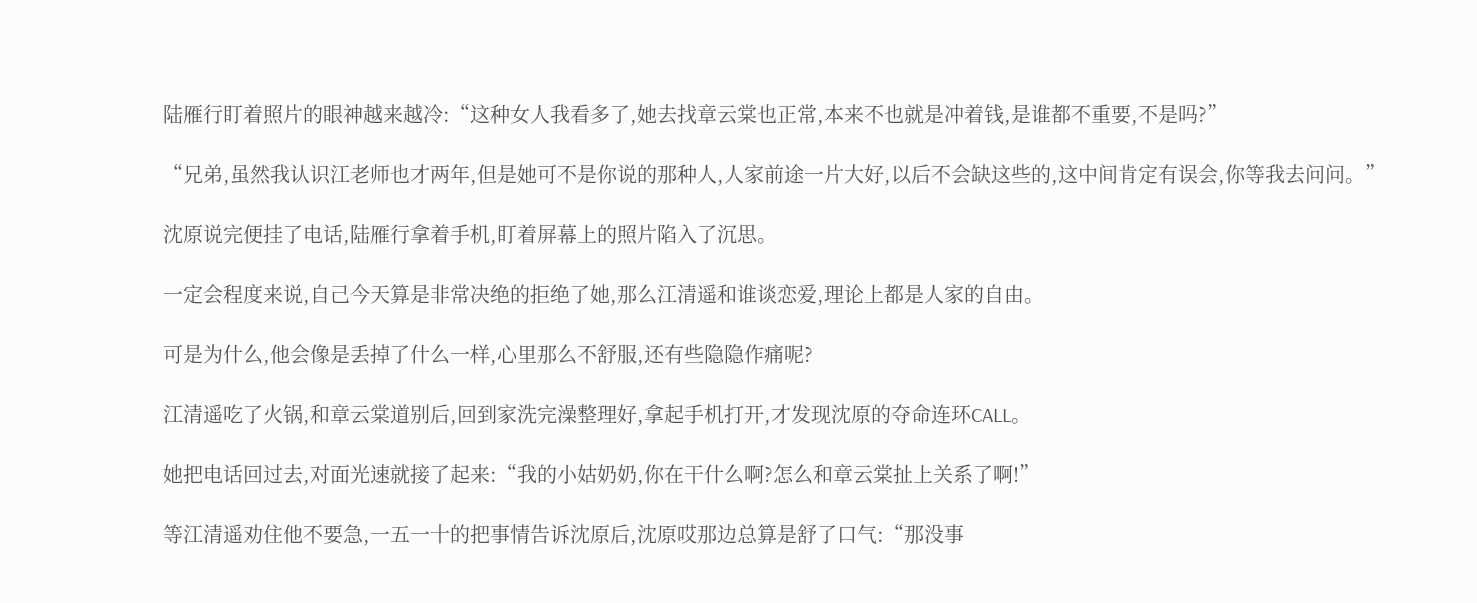陆雁行盯着照片的眼神越来越冷:“这种女人我看多了,她去找章云棠也正常,本来不也就是冲着钱,是谁都不重要,不是吗?”

“兄弟,虽然我认识江老师也才两年,但是她可不是你说的那种人,人家前途一片大好,以后不会缺这些的,这中间肯定有误会,你等我去问问。”

沈原说完便挂了电话,陆雁行拿着手机,盯着屏幕上的照片陷入了沉思。

一定会程度来说,自己今天算是非常决绝的拒绝了她,那么江清遥和谁谈恋爱,理论上都是人家的自由。

可是为什么,他会像是丢掉了什么一样,心里那么不舒服,还有些隐隐作痛呢?

江清遥吃了火锅,和章云棠道别后,回到家洗完澡整理好,拿起手机打开,才发现沈原的夺命连环CALL。

她把电话回过去,对面光速就接了起来:“我的小姑奶奶,你在干什么啊?怎么和章云棠扯上关系了啊!”

等江清遥劝住他不要急,一五一十的把事情告诉沈原后,沈原哎那边总算是舒了口气:“那没事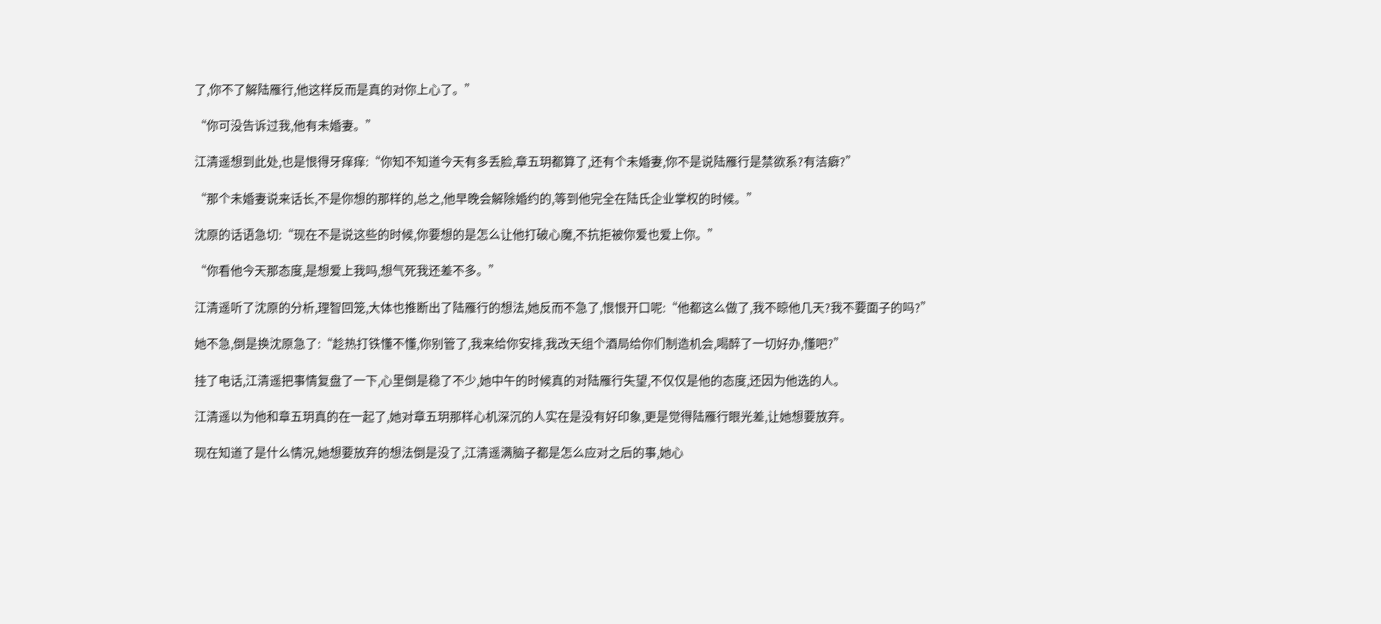了,你不了解陆雁行,他这样反而是真的对你上心了。”

“你可没告诉过我,他有未婚妻。”

江清遥想到此处,也是恨得牙痒痒:“你知不知道今天有多丢脸,章五玥都算了,还有个未婚妻,你不是说陆雁行是禁欲系?有洁癖?”

“那个未婚妻说来话长,不是你想的那样的,总之,他早晚会解除婚约的,等到他完全在陆氏企业掌权的时候。”

沈原的话语急切:“现在不是说这些的时候,你要想的是怎么让他打破心魔,不抗拒被你爱也爱上你。”

“你看他今天那态度,是想爱上我吗,想气死我还差不多。”

江清遥听了沈原的分析,理智回笼,大体也推断出了陆雁行的想法,她反而不急了,恨恨开口呢:“他都这么做了,我不晾他几天?我不要面子的吗?”

她不急,倒是换沈原急了:“趁热打铁懂不懂,你别管了,我来给你安排,我改天组个酒局给你们制造机会,喝醉了一切好办,懂吧?”

挂了电话,江清遥把事情复盘了一下,心里倒是稳了不少,她中午的时候真的对陆雁行失望,不仅仅是他的态度,还因为他选的人。

江清遥以为他和章五玥真的在一起了,她对章五玥那样心机深沉的人实在是没有好印象,更是觉得陆雁行眼光差,让她想要放弃。

现在知道了是什么情况,她想要放弃的想法倒是没了,江清遥满脑子都是怎么应对之后的事,她心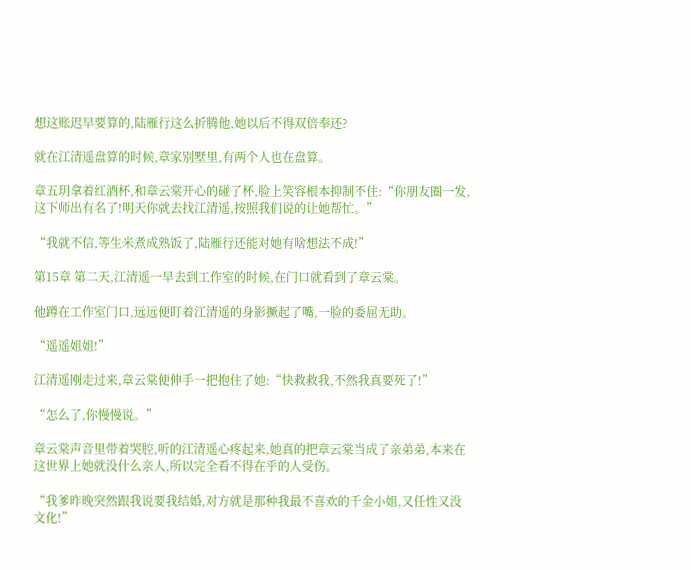想这账迟早要算的,陆雁行这么折腾他,她以后不得双倍奉还?

就在江清遥盘算的时候,章家别墅里,有两个人也在盘算。

章五玥拿着红酒杯,和章云棠开心的碰了杯,脸上笑容根本抑制不住:“你朋友圈一发,这下师出有名了!明天你就去找江清遥,按照我们说的让她帮忙。”

“我就不信,等生米煮成熟饭了,陆雁行还能对她有啥想法不成!”

第15章 第二天,江清遥一早去到工作室的时候,在门口就看到了章云棠。

他蹲在工作室门口,远远便盯着江清遥的身影撅起了嘴,一脸的委屈无助。

“遥遥姐姐!”

江清遥刚走过来,章云棠便伸手一把抱住了她:“快救救我,不然我真要死了!”

“怎么了,你慢慢说。”

章云棠声音里带着哭腔,听的江清遥心疼起来,她真的把章云棠当成了亲弟弟,本来在这世界上她就没什么亲人,所以完全看不得在乎的人受伤。

“我爹昨晚突然跟我说要我结婚,对方就是那种我最不喜欢的千金小姐,又任性又没文化!”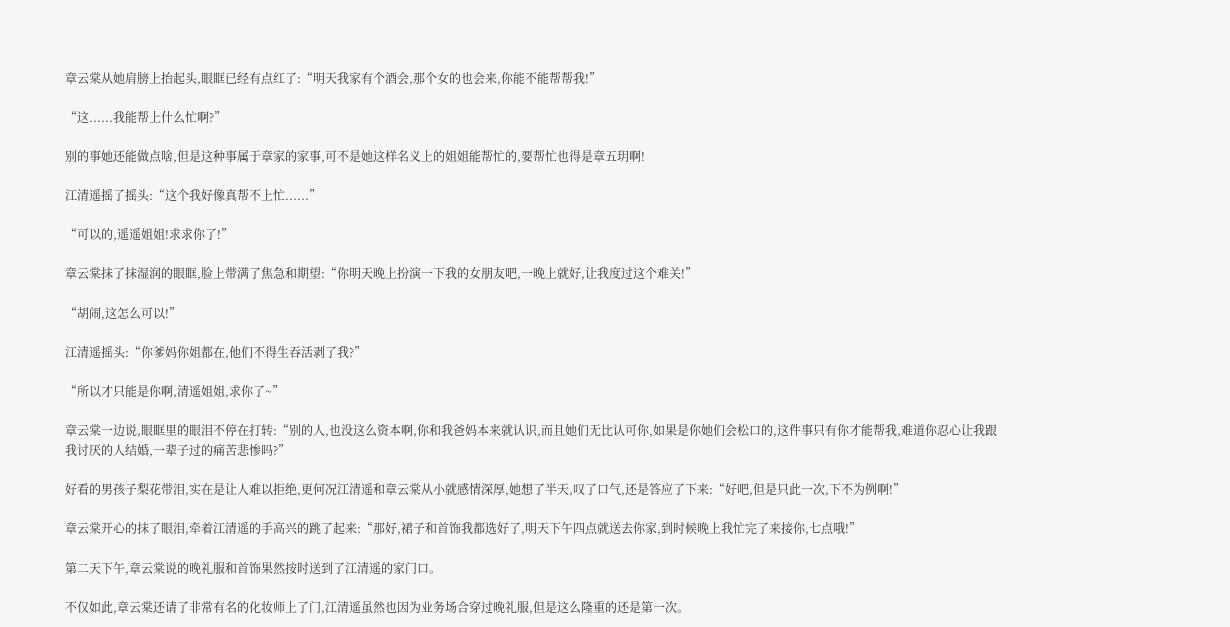章云棠从她肩膀上抬起头,眼眶已经有点红了:“明天我家有个酒会,那个女的也会来,你能不能帮帮我!”

“这......我能帮上什么忙啊?”

别的事她还能做点啥,但是这种事属于章家的家事,可不是她这样名义上的姐姐能帮忙的,要帮忙也得是章五玥啊!

江清遥摇了摇头:“这个我好像真帮不上忙......”

“可以的,遥遥姐姐!求求你了!”

章云棠抹了抹湿润的眼眶,脸上带满了焦急和期望:“你明天晚上扮演一下我的女朋友吧,一晚上就好,让我度过这个难关!”

“胡闹,这怎么可以!”

江清遥摇头:“你爹妈你姐都在,他们不得生吞活剥了我?”

“所以才只能是你啊,清遥姐姐,求你了~”

章云棠一边说,眼眶里的眼泪不停在打转:“别的人,也没这么资本啊,你和我爸妈本来就认识,而且她们无比认可你,如果是你她们会松口的,这件事只有你才能帮我,难道你忍心让我跟我讨厌的人结婚,一辈子过的痛苦悲惨吗?”

好看的男孩子梨花带泪,实在是让人难以拒绝,更何况江清遥和章云棠从小就感情深厚,她想了半天,叹了口气,还是答应了下来:“好吧,但是只此一次,下不为例啊!”

章云棠开心的抹了眼泪,牵着江清遥的手高兴的跳了起来:“那好,裙子和首饰我都选好了,明天下午四点就送去你家,到时候晚上我忙完了来接你,七点哦!”

第二天下午,章云棠说的晚礼服和首饰果然按时送到了江清遥的家门口。

不仅如此,章云棠还请了非常有名的化妆师上了门,江清遥虽然也因为业务场合穿过晚礼服,但是这么隆重的还是第一次。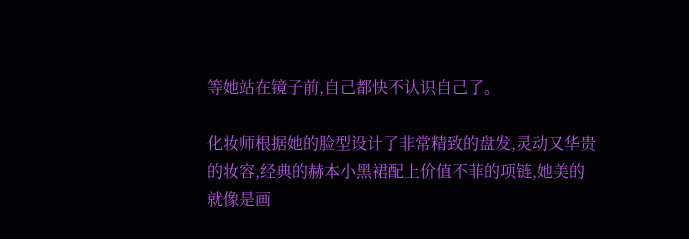等她站在镜子前,自己都快不认识自己了。

化妆师根据她的脸型设计了非常精致的盘发,灵动又华贵的妆容,经典的赫本小黑裙配上价值不菲的项链,她美的就像是画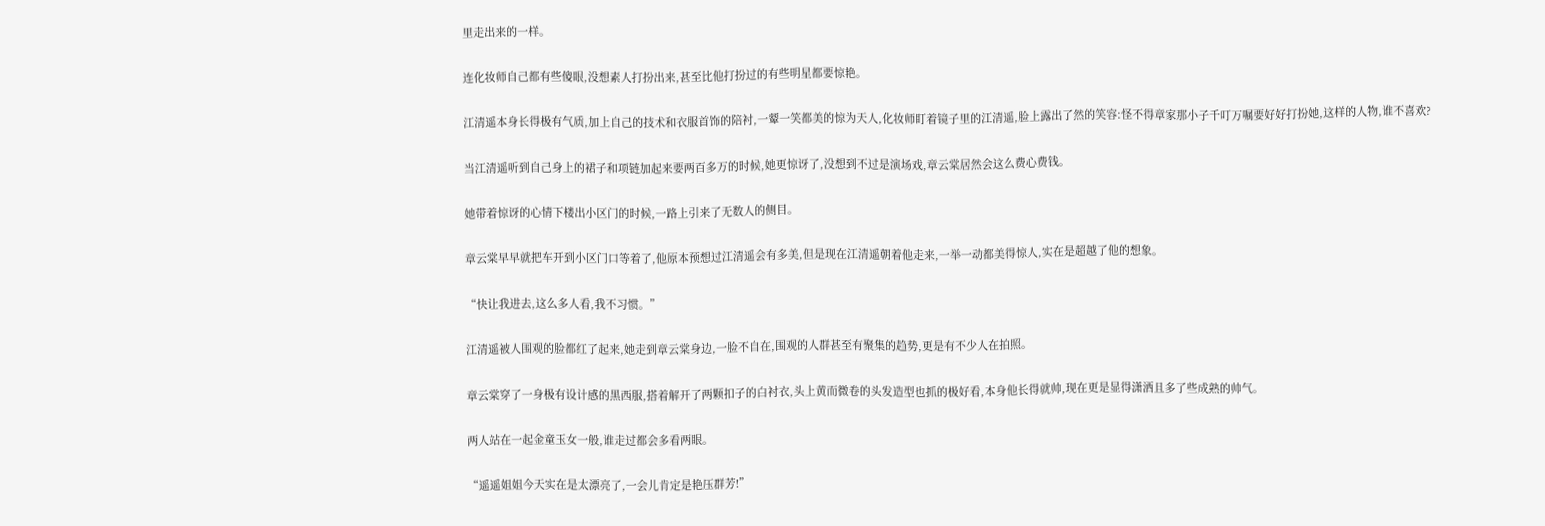里走出来的一样。

连化妆师自己都有些傻眼,没想素人打扮出来,甚至比他打扮过的有些明星都要惊艳。

江清遥本身长得极有气质,加上自己的技术和衣服首饰的陪衬,一颦一笑都美的惊为天人,化妆师盯着镜子里的江清遥,脸上露出了然的笑容:怪不得章家那小子千叮万嘱要好好打扮她,这样的人物,谁不喜欢?

当江清遥听到自己身上的裙子和项链加起来要两百多万的时候,她更惊讶了,没想到不过是演场戏,章云棠居然会这么费心费钱。

她带着惊讶的心情下楼出小区门的时候,一路上引来了无数人的侧目。

章云棠早早就把车开到小区门口等着了,他原本预想过江清遥会有多美,但是现在江清遥朝着他走来,一举一动都美得惊人,实在是超越了他的想象。

“快让我进去,这么多人看,我不习惯。”

江清遥被人围观的脸都红了起来,她走到章云棠身边,一脸不自在,围观的人群甚至有聚集的趋势,更是有不少人在拍照。

章云棠穿了一身极有设计感的黑西服,搭着解开了两颗扣子的白衬衣,头上黄而微卷的头发造型也抓的极好看,本身他长得就帅,现在更是显得潇洒且多了些成熟的帅气。

两人站在一起金童玉女一般,谁走过都会多看两眼。

“遥遥姐姐今天实在是太漂亮了,一会儿肯定是艳压群芳!”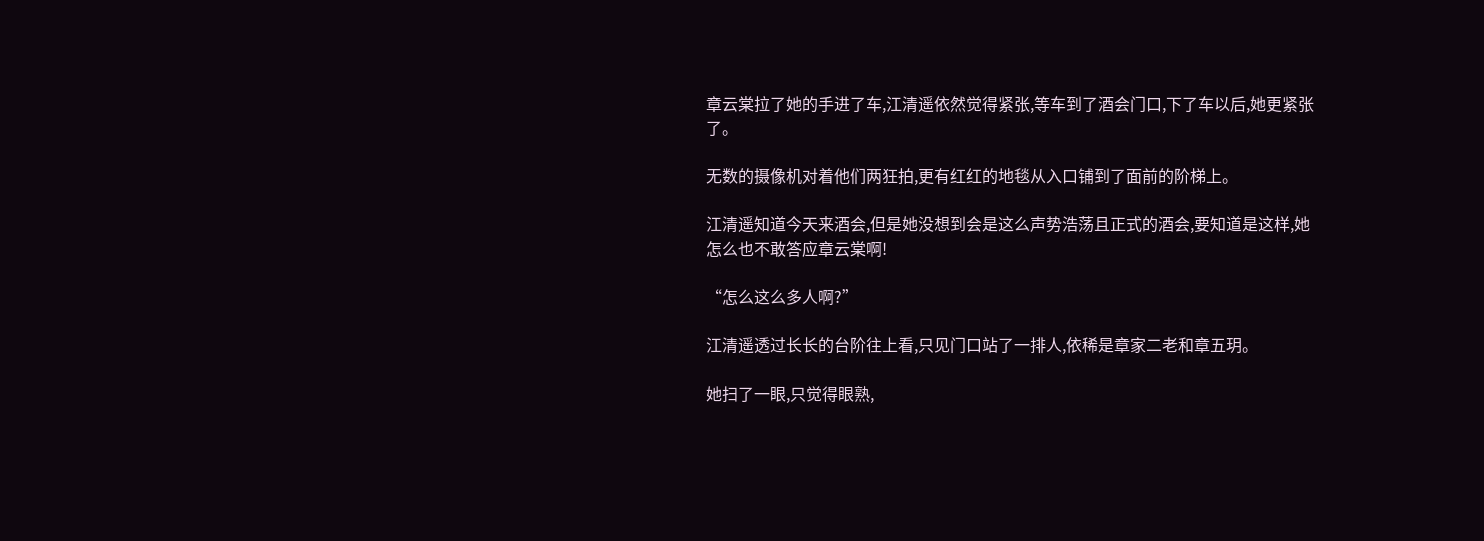章云棠拉了她的手进了车,江清遥依然觉得紧张,等车到了酒会门口,下了车以后,她更紧张了。

无数的摄像机对着他们两狂拍,更有红红的地毯从入口铺到了面前的阶梯上。

江清遥知道今天来酒会,但是她没想到会是这么声势浩荡且正式的酒会,要知道是这样,她怎么也不敢答应章云棠啊!

“怎么这么多人啊?”

江清遥透过长长的台阶往上看,只见门口站了一排人,依稀是章家二老和章五玥。

她扫了一眼,只觉得眼熟,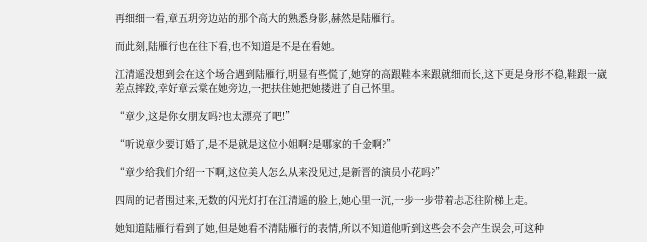再细细一看,章五玥旁边站的那个高大的熟悉身影,赫然是陆雁行。

而此刻,陆雁行也在往下看,也不知道是不是在看她。

江清遥没想到会在这个场合遇到陆雁行,明显有些慌了,她穿的高跟鞋本来跟就细而长,这下更是身形不稳,鞋跟一崴差点摔跤,幸好章云棠在她旁边,一把扶住她把她搂进了自己怀里。

“章少,这是你女朋友吗?也太漂亮了吧!”

“听说章少要订婚了,是不是就是这位小姐啊?是哪家的千金啊?”

“章少给我们介绍一下啊,这位美人怎么从来没见过,是新晋的演员小花吗?”

四周的记者围过来,无数的闪光灯打在江清遥的脸上,她心里一沉,一步一步带着忐忑往阶梯上走。

她知道陆雁行看到了她,但是她看不清陆雁行的表情,所以不知道他听到这些会不会产生误会,可这种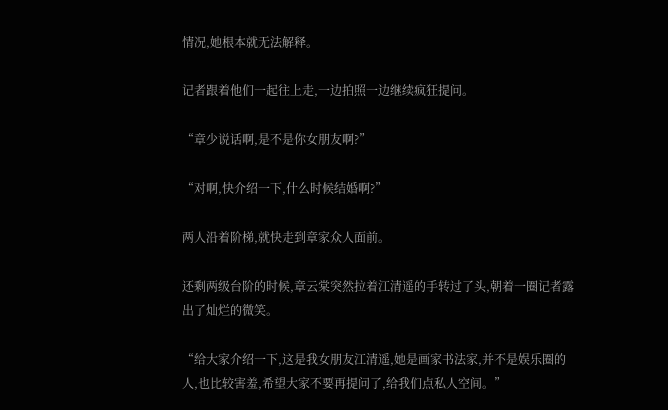情况,她根本就无法解释。

记者跟着他们一起往上走,一边拍照一边继续疯狂提问。

“章少说话啊,是不是你女朋友啊?”

“对啊,快介绍一下,什么时候结婚啊?”

两人沿着阶梯,就快走到章家众人面前。

还剩两级台阶的时候,章云棠突然拉着江清遥的手转过了头,朝着一圈记者露出了灿烂的微笑。

“给大家介绍一下,这是我女朋友江清遥,她是画家书法家,并不是娱乐圈的人,也比较害羞,希望大家不要再提问了,给我们点私人空间。”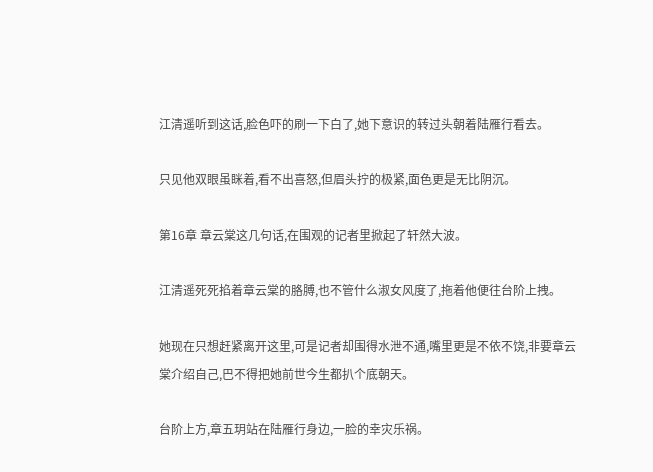江清遥听到这话,脸色吓的刷一下白了,她下意识的转过头朝着陆雁行看去。

只见他双眼虽眯着,看不出喜怒,但眉头拧的极紧,面色更是无比阴沉。

第16章 章云棠这几句话,在围观的记者里掀起了轩然大波。

江清遥死死掐着章云棠的胳膊,也不管什么淑女风度了,拖着他便往台阶上拽。

她现在只想赶紧离开这里,可是记者却围得水泄不通,嘴里更是不依不饶,非要章云棠介绍自己,巴不得把她前世今生都扒个底朝天。

台阶上方,章五玥站在陆雁行身边,一脸的幸灾乐祸。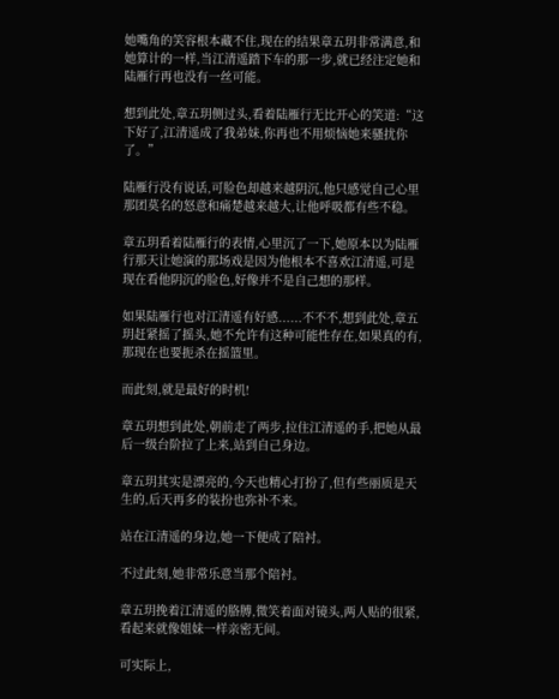她嘴角的笑容根本藏不住,现在的结果章五玥非常满意,和她算计的一样,当江清遥踏下车的那一步,就已经注定她和陆雁行再也没有一丝可能。

想到此处,章五玥侧过头,看着陆雁行无比开心的笑道:“这下好了,江清遥成了我弟妹,你再也不用烦恼她来骚扰你了。”

陆雁行没有说话,可脸色却越来越阴沉,他只感觉自己心里那团莫名的怒意和痛楚越来越大,让他呼吸都有些不稳。

章五玥看着陆雁行的表情,心里沉了一下,她原本以为陆雁行那天让她演的那场戏是因为他根本不喜欢江清遥,可是现在看他阴沉的脸色,好像并不是自己想的那样。

如果陆雁行也对江清遥有好感......不不不,想到此处,章五玥赶紧摇了摇头,她不允许有这种可能性存在,如果真的有,那现在也要扼杀在摇篮里。

而此刻,就是最好的时机!

章五玥想到此处,朝前走了两步,拉住江清遥的手,把她从最后一级台阶拉了上来,站到自己身边。

章五玥其实是漂亮的,今天也精心打扮了,但有些丽质是天生的,后天再多的装扮也弥补不来。

站在江清遥的身边,她一下便成了陪衬。

不过此刻,她非常乐意当那个陪衬。

章五玥挽着江清遥的胳膊,微笑着面对镜头,两人贴的很紧,看起来就像姐妹一样亲密无间。

可实际上,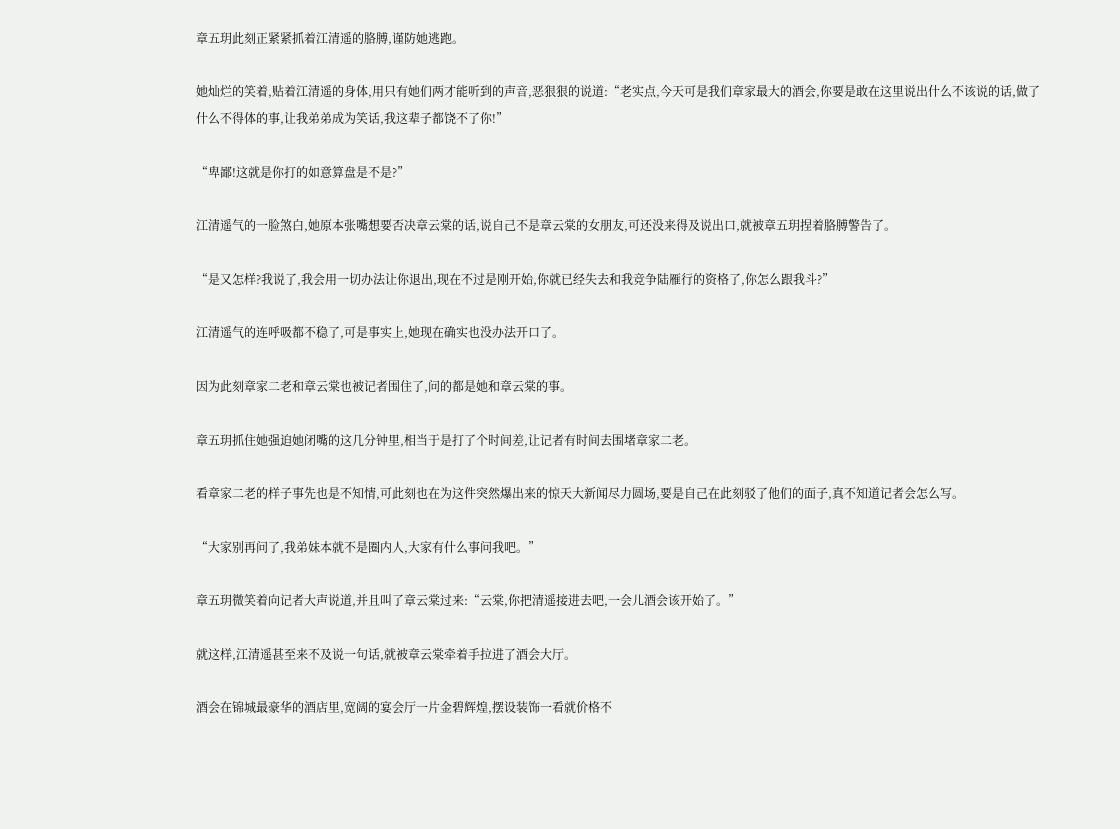章五玥此刻正紧紧抓着江清遥的胳膊,谨防她逃跑。

她灿烂的笑着,贴着江清遥的身体,用只有她们两才能听到的声音,恶狠狠的说道:“老实点,今天可是我们章家最大的酒会,你要是敢在这里说出什么不该说的话,做了什么不得体的事,让我弟弟成为笑话,我这辈子都饶不了你!”

“卑鄙!这就是你打的如意算盘是不是?”

江清遥气的一脸煞白,她原本张嘴想要否决章云棠的话,说自己不是章云棠的女朋友,可还没来得及说出口,就被章五玥捏着胳膊警告了。

“是又怎样?我说了,我会用一切办法让你退出,现在不过是刚开始,你就已经失去和我竞争陆雁行的资格了,你怎么跟我斗?”

江清遥气的连呼吸都不稳了,可是事实上,她现在确实也没办法开口了。

因为此刻章家二老和章云棠也被记者围住了,问的都是她和章云棠的事。

章五玥抓住她强迫她闭嘴的这几分钟里,相当于是打了个时间差,让记者有时间去围堵章家二老。

看章家二老的样子事先也是不知情,可此刻也在为这件突然爆出来的惊天大新闻尽力圆场,要是自己在此刻驳了他们的面子,真不知道记者会怎么写。

“大家别再问了,我弟妹本就不是圈内人,大家有什么事问我吧。”

章五玥微笑着向记者大声说道,并且叫了章云棠过来:“云棠,你把清遥接进去吧,一会儿酒会该开始了。”

就这样,江清遥甚至来不及说一句话,就被章云棠牵着手拉进了酒会大厅。

酒会在锦城最豪华的酒店里,宽阔的宴会厅一片金碧辉煌,摆设装饰一看就价格不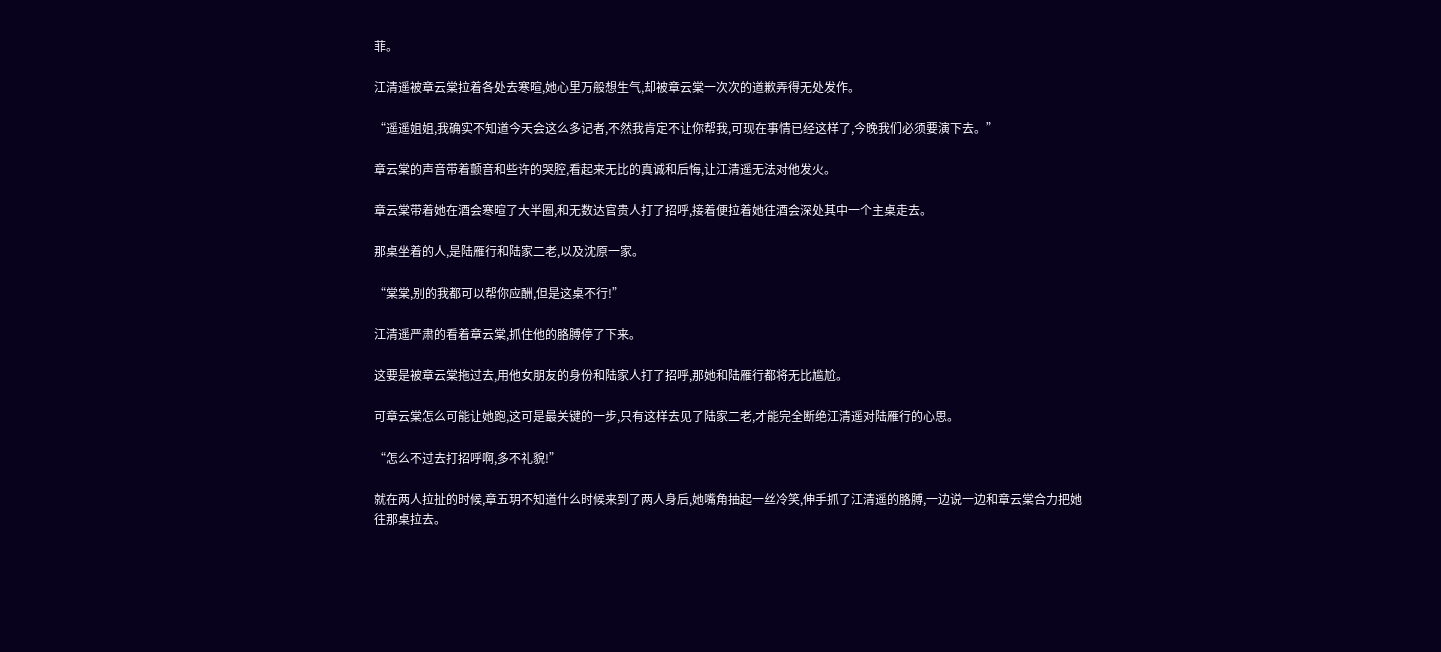菲。

江清遥被章云棠拉着各处去寒暄,她心里万般想生气,却被章云棠一次次的道歉弄得无处发作。

“遥遥姐姐,我确实不知道今天会这么多记者,不然我肯定不让你帮我,可现在事情已经这样了,今晚我们必须要演下去。”

章云棠的声音带着颤音和些许的哭腔,看起来无比的真诚和后悔,让江清遥无法对他发火。

章云棠带着她在酒会寒暄了大半圈,和无数达官贵人打了招呼,接着便拉着她往酒会深处其中一个主桌走去。

那桌坐着的人,是陆雁行和陆家二老,以及沈原一家。

“棠棠,别的我都可以帮你应酬,但是这桌不行!”

江清遥严肃的看着章云棠,抓住他的胳膊停了下来。

这要是被章云棠拖过去,用他女朋友的身份和陆家人打了招呼,那她和陆雁行都将无比尴尬。

可章云棠怎么可能让她跑,这可是最关键的一步,只有这样去见了陆家二老,才能完全断绝江清遥对陆雁行的心思。

“怎么不过去打招呼啊,多不礼貌!”

就在两人拉扯的时候,章五玥不知道什么时候来到了两人身后,她嘴角抽起一丝冷笑,伸手抓了江清遥的胳膊,一边说一边和章云棠合力把她往那桌拉去。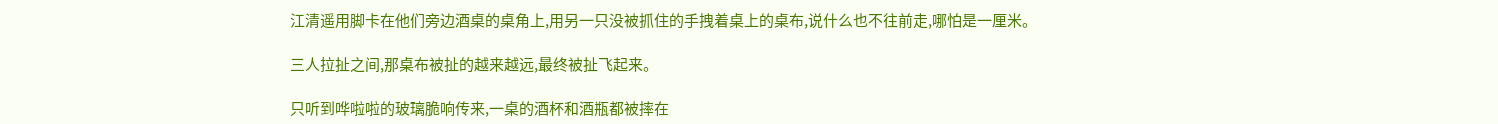江清遥用脚卡在他们旁边酒桌的桌角上,用另一只没被抓住的手拽着桌上的桌布,说什么也不往前走,哪怕是一厘米。

三人拉扯之间,那桌布被扯的越来越远,最终被扯飞起来。

只听到哗啦啦的玻璃脆响传来,一桌的酒杯和酒瓶都被摔在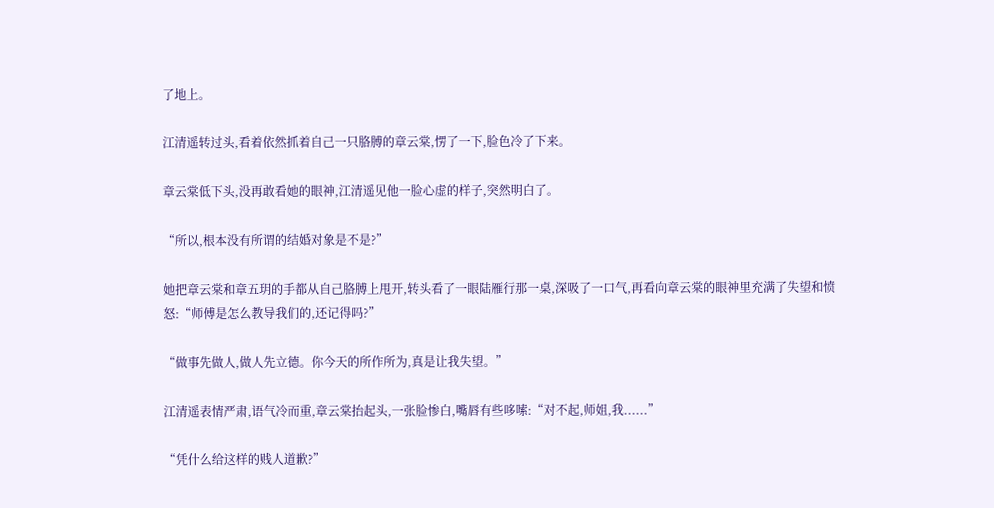了地上。

江清遥转过头,看着依然抓着自己一只胳膊的章云棠,愣了一下,脸色冷了下来。

章云棠低下头,没再敢看她的眼神,江清遥见他一脸心虚的样子,突然明白了。

“所以,根本没有所谓的结婚对象是不是?”

她把章云棠和章五玥的手都从自己胳膊上甩开,转头看了一眼陆雁行那一桌,深吸了一口气,再看向章云棠的眼神里充满了失望和愤怒:“师傅是怎么教导我们的,还记得吗?”

“做事先做人,做人先立德。你今天的所作所为,真是让我失望。”

江清遥表情严肃,语气冷而重,章云棠抬起头,一张脸惨白,嘴唇有些哆嗦:“对不起,师姐,我......”

“凭什么给这样的贱人道歉?”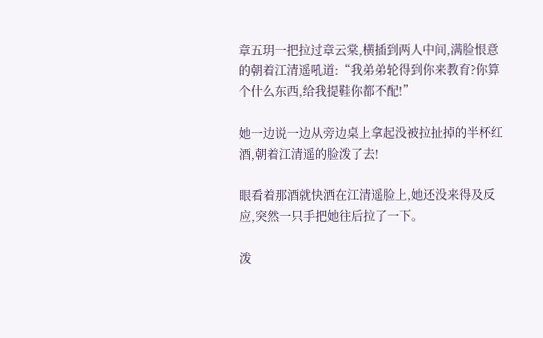章五玥一把拉过章云棠,横插到两人中间,满脸恨意的朝着江清遥吼道:“我弟弟轮得到你来教育?你算个什么东西,给我提鞋你都不配!”

她一边说一边从旁边桌上拿起没被拉扯掉的半杯红酒,朝着江清遥的脸泼了去!

眼看着那酒就快洒在江清遥脸上,她还没来得及反应,突然一只手把她往后拉了一下。

泼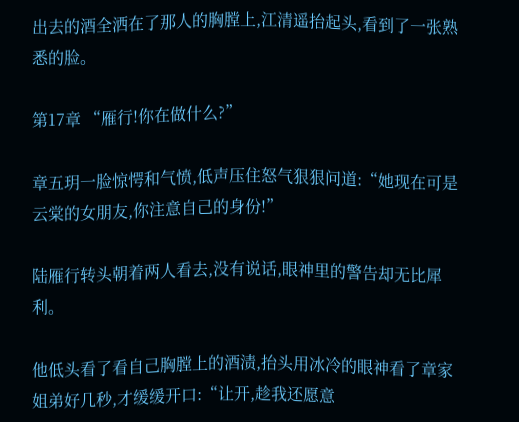出去的酒全洒在了那人的胸膛上,江清遥抬起头,看到了一张熟悉的脸。

第17章 “雁行!你在做什么?”

章五玥一脸惊愕和气愤,低声压住怒气狠狠问道:“她现在可是云棠的女朋友,你注意自己的身份!”

陆雁行转头朝着两人看去,没有说话,眼神里的警告却无比犀利。

他低头看了看自己胸膛上的酒渍,抬头用冰冷的眼神看了章家姐弟好几秒,才缓缓开口:“让开,趁我还愿意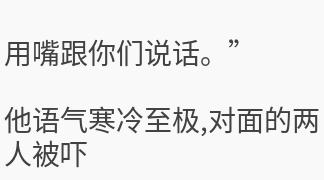用嘴跟你们说话。”

他语气寒冷至极,对面的两人被吓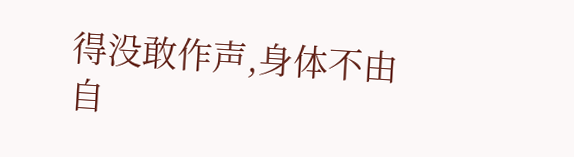得没敢作声,身体不由自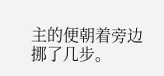主的便朝着旁边挪了几步。